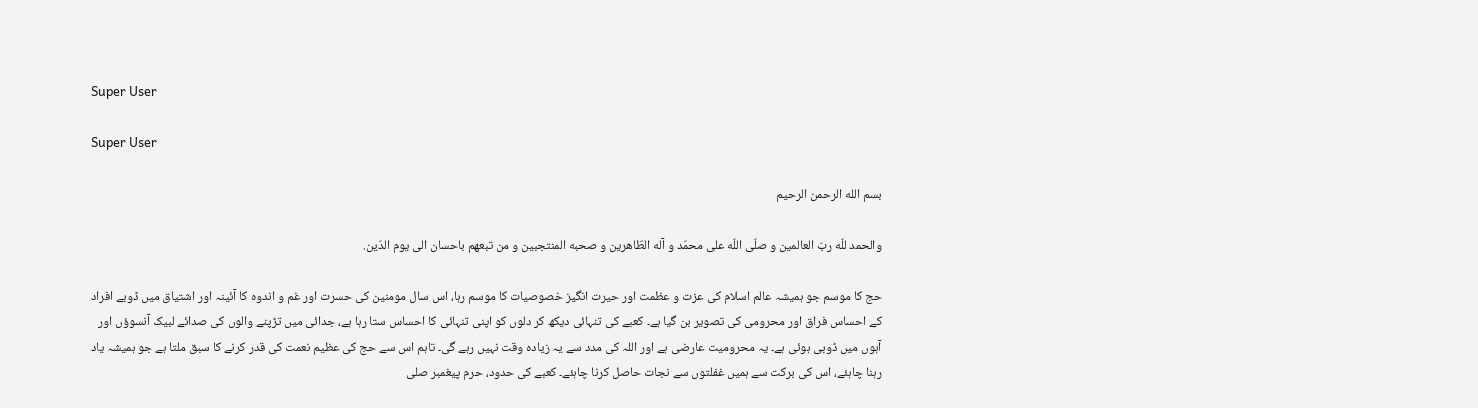Super User

Super User

بسم‌ الله ‌الرحمن‌ الرحیم

والحمد للّه ربّ العالمین و صلّی اللّه علی محمّد و آله الطّاهرین و صحبه المنتجبین و من تبعهم باحسان الی یوم الدّین.

حج کا موسم جو ہمیشہ عالم اسلام کی عزت و عظمت اور حیرت انگیز خصوصیات کا موسم رہا، اس سال مومنین کی حسرت اور غم و اندوہ کا آئینہ اور اشتیاق میں ڈوبے افراد کے احساس فراق اور محرومی کی تصویر بن گيا ہے۔ کعبے کی تنہائی دیکھ کر دلوں کو اپنی تنہائی کا احساس ستا رہا ہے، جدائی میں تڑپنے والوں کی صدائے لبیک آنسوؤں اور آہوں میں ڈوبی ہوئی ہے۔ یہ محرومیت عارضی ہے اور اللہ کی مدد سے یہ زیادہ وقت نہیں رہے گی۔ تاہم اس سے حج کی عظیم نعمت کی قدر کرنے کا سبق ملتا ہے جو ہمیشہ یاد رہنا چاہئے، اس کی برکت سے ہمیں غفلتوں سے نجات حاصل کرنا چاہئے۔ کعبے کی حدود، حرم پیغمبر صلی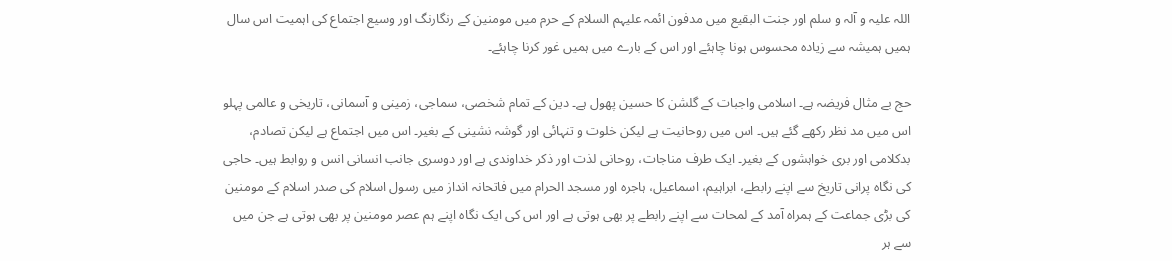اللہ علیہ و آلہ و سلم اور جنت البقیع میں مدفون ائمہ علیہم السلام کے حرم میں مومنین کے رنگارنگ اور وسیع اجتماع کی اہمیت اس سال ہمیں ہمیشہ سے زیادہ محسوس ہونا چاہئے اور اس کے بارے میں ہمیں غور کرنا چاہئے۔

حج بے مثال فریضہ ہے۔ اسلامی واجبات کے گلشن کا حسین پھول ہے۔ دین کے تمام شخصی، سماجی، زمینی و آسمانی، تاریخی و عالمی پہلو اس میں مد نظر رکھے گئے ہیں۔ اس میں روحانیت ہے لیکن خلوت و تنہائی اور گوشہ نشینی کے بغیر۔ اس میں اجتماع ہے لیکن تصادم، بدکلامی اور بری خواہشوں کے بغیر۔ ایک طرف مناجات، روحانی لذت اور ذکر خداوندی ہے اور دوسری جانب انسانی انس و روابط ہیں۔ حاجی کی نگاہ پرانی تاریخ سے اپنے رابطے، ابراہیم، اسماعیل، ہاجرہ اور مسجد الحرام میں فاتحانہ انداز میں رسول اسلام کی صدر اسلام کے مومنین کی بڑی جماعت کے ہمراہ آمد کے لمحات سے اپنے رابطے پر بھی ہوتی ہے اور اس کی ایک نگاہ اپنے ہم عصر مومنین پر بھی ہوتی ہے جن میں سے ہر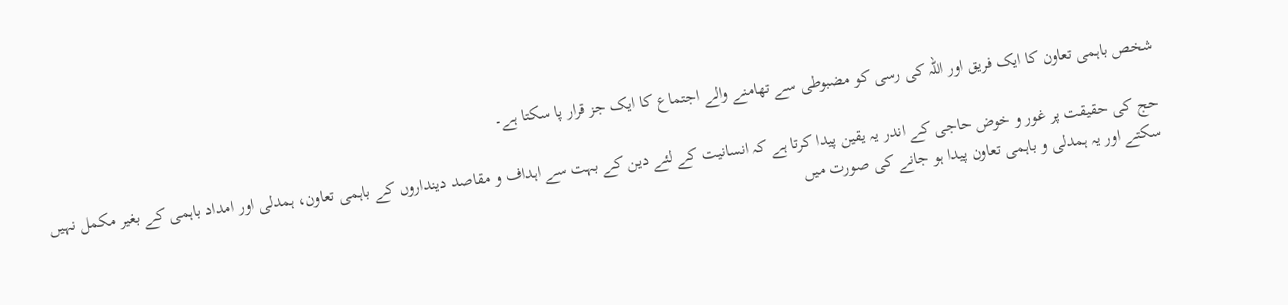شخص باہمی تعاون کا ایک فریق اور اللہ کی رسی کو مضبوطی سے تھامنے والے اجتماع کا ایک جز قرار پا سکتا ہے۔

حج کی حقیقت پر غور و خوض حاجی کے اندر یہ یقین پیدا کرتا ہے کہ انسانیت کے لئے دین کے بہت سے اہداف و مقاصد دینداروں کے باہمی تعاون، ہمدلی اور امداد باہمی کے بغیر مکمل نہیں سکتے اور یہ ہمدلی و باہمی تعاون پیدا ہو جانے کی صورت میں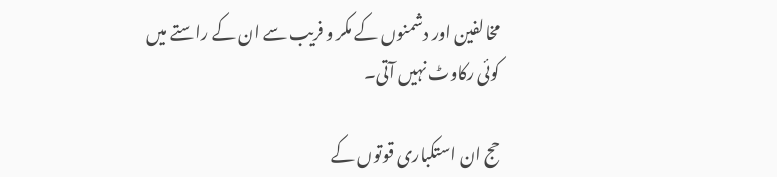مخالفین اور دشمنوں کے مکر و فریب سے ان کے راستے میں کوئی رکاوٹ نہیں آتی۔

حج ان استکباری قوتوں کے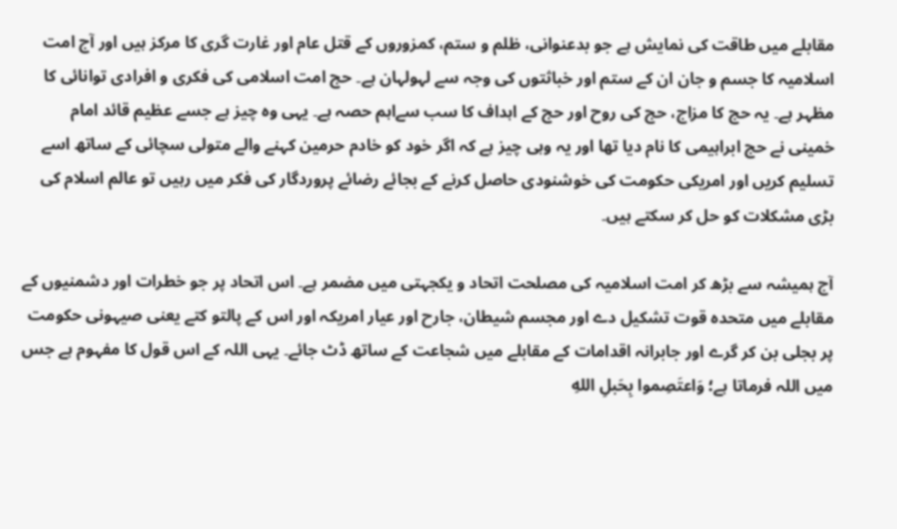مقابلے میں طاقت کی نمایش ہے جو بدعنوانی، ظلم و ستم، کمزوروں کے قتل عام اور غارت گری کا مرکز ہیں اور آج امت اسلامیہ کا جسم و جان ان کے ستم اور خباثتوں کی وجہ سے لہولہان ہے۔ حج امت اسلامی کی فکری و افرادی توانائی کا مظہر ہے۔ یہ حج کا مزاج، حج کی روح اور حج کے اہداف کا سب سےاہم حصہ ہے۔ یہی وہ چیز ہے جسے عظیم قائد امام خمینی نے حج ابراہیمی کا نام دیا تھا اور یہ وہی چیز ہے کہ اگر خود کو خادم حرمین کہنے والے متولی سچائی کے ساتھ اسے تسلیم کریں اور امریکی حکومت کی خوشنودی حاصل کرنے کے بجائے رضائے پروردگار کی فکر میں رہیں تو عالم اسلام کی بڑی مشکلات کو حل کر سکتے ہیں۔

آج ہمیشہ سے بڑھ کر امت اسلامیہ کی مصلحت اتحاد و یکجہتی میں مضمر ہے۔ اس اتحاد پر جو خطرات اور دشمنیوں کے مقابلے میں متحدہ قوت تشکیل دے اور مجسم شیطان، جارح اور عیار امریکہ اور اس کے پالتو کتے یعنی صیہونی حکومت پر بجلی بن کر گرے اور جابرانہ اقدامات کے مقابلے میں شجاعت کے ساتھ ڈٹ جائے۔ یہی اللہ کے اس قول کا مفہوم ہے جس میں اللہ فرماتا ہے؛ وَاعتَصِموا بِحَبلِ اللهِ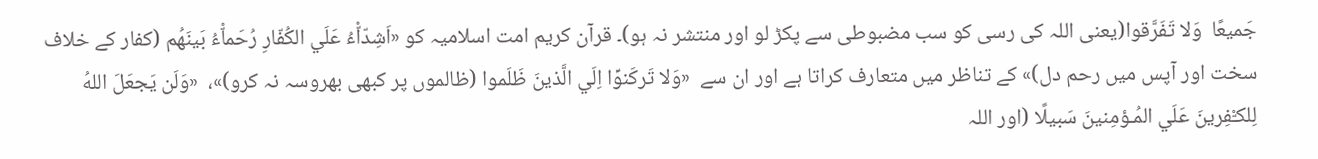جَميعًا  وَلا تَفَرَّقوا(یعنی اللہ کی رسی کو سب مضبوطی سے پکڑ لو اور منتشر نہ ہو)۔ قرآن کریم امت اسلامیہ کو «اَشِدّاّْءُ عَلَي الكُفّارِ رُحَماّْءُ بَينَهُم (کفار کے خلاف سخت اور آپس میں رحم دل)» کے تناظر میں متعارف کراتا ہے اور ان سے  «وَلا تَركَنوِّا اِلَي الَّذينَ ظَلَموا (ظالموں پر کبھی بھروسہ نہ کرو)»،  «وَلَن يَجعَلَ اللهُ لِلكـّْفِرينَ عَلَي المُ‍ـؤمِنينَ سَبيلًا (اور اللہ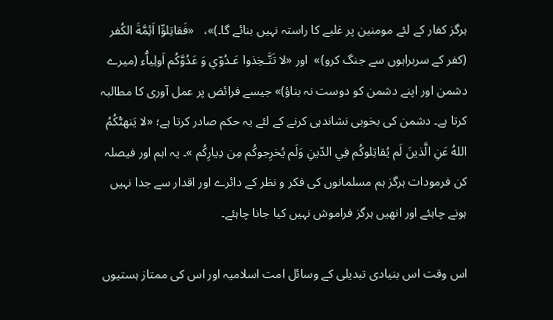ہرگز کفار کے لئے مومنین پر غلبے کا راستہ نہیں بنائے گا۔)»،   «فَقاتِلوِّا اَئِمَّةَ الكُفر (کفر کے سربراہوں سے جنگ کرو)»  اور «لا تَتَّ‍ـخِذوا عَ‍ـدُوّي وَ عَدُوَّكُم اَولِياّْء (میرے دشمن اور اپنے دشمن کو دوست نہ بناؤ)» جیسے فرائض پر عمل آوری کا مطالبہ کرتا ہے۔ دشمن کی بخوبی نشاندہی کرنے کے لئے یہ حکم صادر کرتا ہے؛ «لا يَن‍هىّْكُمُ اللهُ عَنِ الَّذينَ لَم يُقاتِلوكُم فِي الدّينِ وَلَم يُخرِجوكُم مِن دِيارِكُم »۔ یہ اہم اور فیصلہ کن فرمودات ہرگز ہم مسلمانوں کی فکر و نظر کے دائرے اور اقدار سے جدا نہیں ہونے چاہئے اور انھیں ہرگز فراموش نہیں کیا جانا چاہئے۔

اس وقت اس بنیادی تبدیلی کے وسائل امت اسلامیہ اور اس کی ممتاز ہستیوں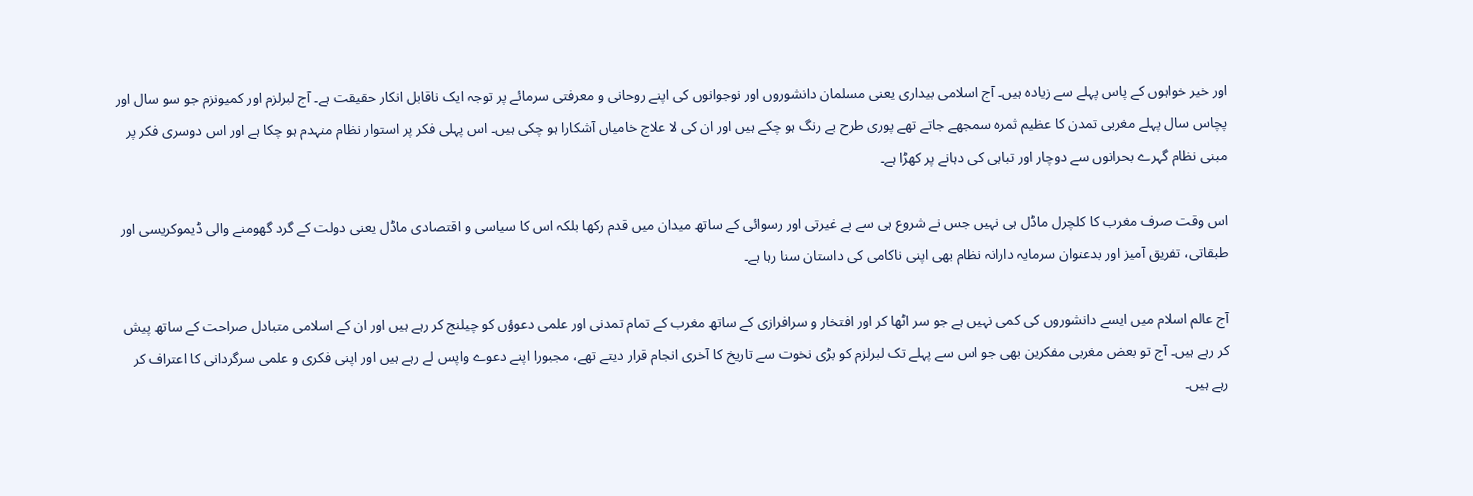اور خیر خواہوں کے پاس پہلے سے زیادہ ہیں۔ آج اسلامی بیداری یعنی مسلمان دانشوروں اور نوجوانوں کی اپنے روحانی و معرفتی سرمائے پر توجہ ایک ناقابل انکار حقیقت ہے۔ آج لبرلزم اور کمیونزم جو سو سال اور پچاس سال پہلے مغربی تمدن کا عظیم ثمرہ سمجھے جاتے تھے پوری طرح بے رنگ ہو چکے ہیں اور ان کی لا علاج خامیاں آشکارا ہو چکی ہیں۔ اس پہلی فکر پر استوار نظام منہدم ہو چکا ہے اور اس دوسری فکر پر مبنی نظام گہرے بحرانوں سے دوچار اور تباہی کی دہانے پر کھڑا ہے۔

اس وقت صرف مغرب کا کلچرل ماڈل ہی نہیں جس نے شروع ہی سے بے غیرتی اور رسوائی کے ساتھ میدان میں قدم رکھا بلکہ اس کا سیاسی و اقتصادی ماڈل یعنی دولت کے گرد گھومنے والی ڈیموکریسی اور طبقاتی، تفریق آمیز اور بدعنوان سرمایہ دارانہ نظام بھی اپنی ناکامی کی داستان سنا رہا ہے۔

آج عالم اسلام میں ایسے دانشوروں کی کمی نہیں ہے جو سر اٹھا کر اور افتخار و سرافرازی کے ساتھ مغرب کے تمام تمدنی اور علمی دعوؤں کو چیلنج کر رہے ہیں اور ان کے اسلامی متبادل صراحت کے ساتھ پیش کر رہے ہیں۔ آج تو بعض مغربی مفکرین بھی جو اس سے پہلے تک لبرلزم کو بڑی نخوت سے تاریخ کا آخری انجام قرار دیتے تھے، مجبورا اپنے دعوے واپس لے رہے ہیں اور اپنی فکری و علمی سرگردانی کا اعتراف کر رہے ہیں۔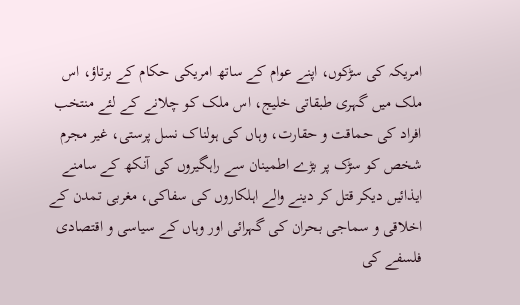امریکہ کی سڑکوں، اپنے عوام کے ساتھ امریکی حکام کے برتاؤ، اس ملک میں گہری طبقاتی خلیج، اس ملک کو چلانے کے لئے منتخب افراد کی حماقت و حقارت، وہاں کی ہولناک نسل پرستی، غیر مجرم شخص کو سڑک پر بڑے اطمینان سے راہگیروں کی آنکھ کے سامنے ایذائیں دیکر قتل کر دینے والے اہلکاروں کی سفاکی، مغربی تمدن کے اخلاقی و سماجی بحران کی گہرائی اور وہاں کے سیاسی و اقتصادی فلسفے کی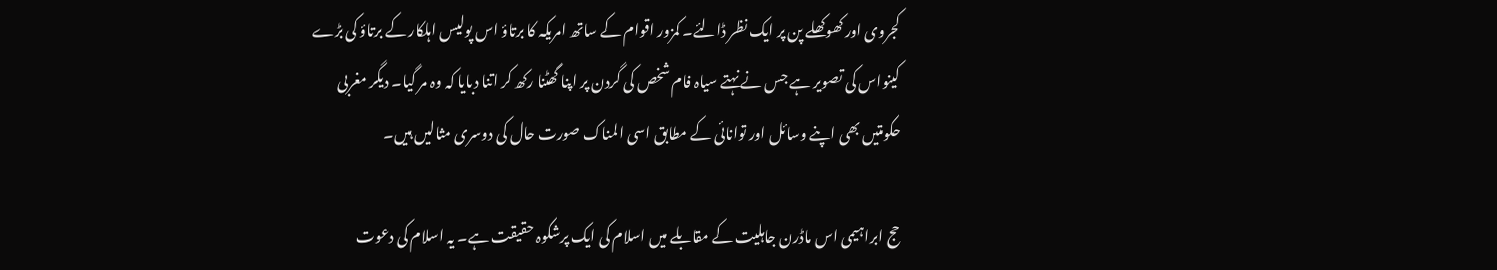کجروی اور کھوکھلے پن پر ایک نظر ڈالئے۔ کمزور اقوام کے ساتھ امریکہ کا برتاؤ اس پولیس اہلکار کے برتاؤ کی بڑے کینواس کی تصویر ہے جس نے نہتے سیاہ فام شخص کی گردن پر اپنا گھٹنا رکھ کر اتنا دبایا کہ وہ مر گیا۔ دیگر مغربی حکومتیں بھی اپنے وسائل اور توانائی کے مطابق اسی المناک صورت حال کی دوسری مثالیں ہیں۔

حج ابراہیمی اس ماڈرن جاہلیت کے مقابلے میں اسلام کی ایک پرشکوہ حقیقت ہے۔ یہ اسلام کی دعوت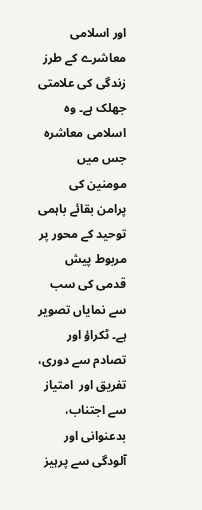اور اسلامی معاشرے کے طرز زندگی کی علامتی جھلک ہے۔ وہ اسلامی معاشرہ جس میں مومنین کی پرامن بقائے باہمی توحید کے محور پر مربوط پیش قدمی کی سب سے نمایاں تصویر ہے۔ ٹکراؤ اور تصادم سے دوری، تفریق اور  امتیاز سے اجتناب، بدعنوانی اور آلودگی سے پرہیز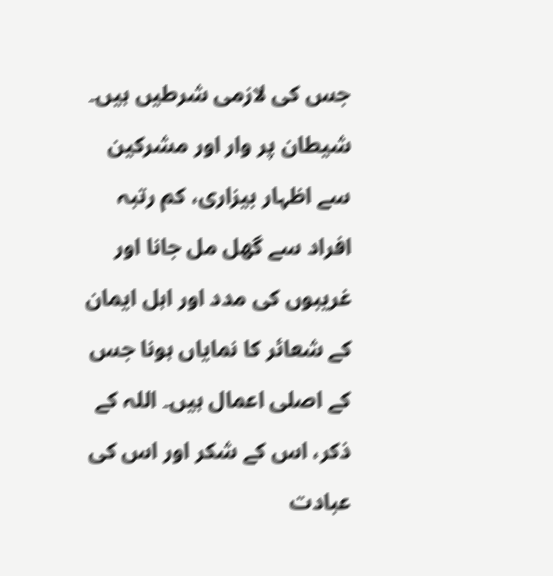جس کی لازمی شرطیں ہیں۔ شیطان پر وار اور مشرکین سے اظہار بیزاری، کم رتبہ افراد سے گھل مل جانا اور غریبوں کی مدد اور اہل ایمان کے شعائر کا نمایاں ہونا جس کے اصلی اعمال ہیں۔ اللہ کے ذکر، اس کے شکر اور اس کی عبادت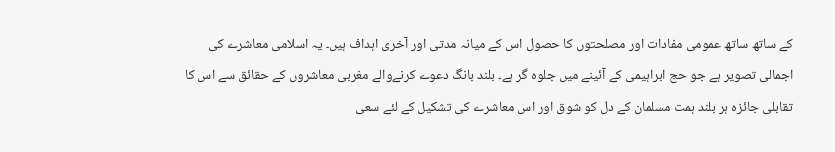کے ساتھ ساتھ عمومی مفادات اور مصلحتوں کا حصول اس کے میانہ مدتی اور آخری اہداف ہیں۔ یہ اسلامی معاشرے کی اجمالی تصویر ہے جو حج ابراہیمی کے آئينے میں جلوہ گر ہے۔ بلند بانگ دعوے کرنےوالے مغربی معاشروں کے حقائق سے اس کا تقابلی جائزہ ہر بلند ہمت مسلمان کے دل کو شوق اور اس معاشرے کی تشکیل کے لئے سعی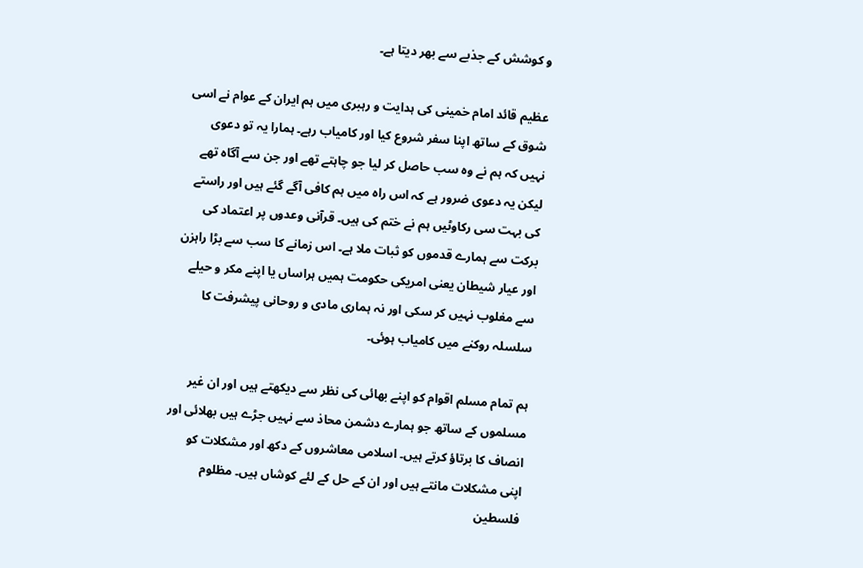و کوشش کے جذبے سے بھر دیتا ہے۔

عظیم قائد امام خمینی کی ہدایت و رہبری میں ہم ایران کے عوام نے اسی شوق کے ساتھ اپنا سفر شروع کیا اور کامیاب رہے۔ ہمارا یہ تو دعوی نہیں کہ ہم نے وہ سب حاصل کر لیا جو چاہتے تھے اور جن سے آگاہ تھے لیکن یہ دعوی ضرور ہے کہ اس راہ میں ہم کافی آگے گئے ہیں اور راستے کی بہت سی رکاوٹیں ہم نے ختم کی ہیں۔ قرآنی وعدوں پر اعتماد کی برکت سے ہمارے قدموں کو ثبات ملا ہے۔ اس زمانے کا سب سے بڑا راہزن اور عیار شیطان یعنی امریکی حکومت ہمیں ہراساں یا اپنے مکر و حیلے سے مغلوب نہیں کر سکی اور نہ ہماری مادی و روحانی پیشرفت کا سلسلہ روکنے میں کامیاب ہوئی۔

ہم تمام مسلم اقوام کو اپنے بھائی کی نظر سے دیکھتے ہیں اور ان غیر مسلموں کے ساتھ جو ہمارے دشمن محاذ سے نہیں جڑے ہیں بھلائی اور انصاف کا برتاؤ کرتے ہیں۔ اسلامی معاشروں کے دکھ اور مشکلات کو اپنی مشکلات مانتے ہیں اور ان کے حل کے لئے کوشاں ہیں۔ مظلوم فلسطین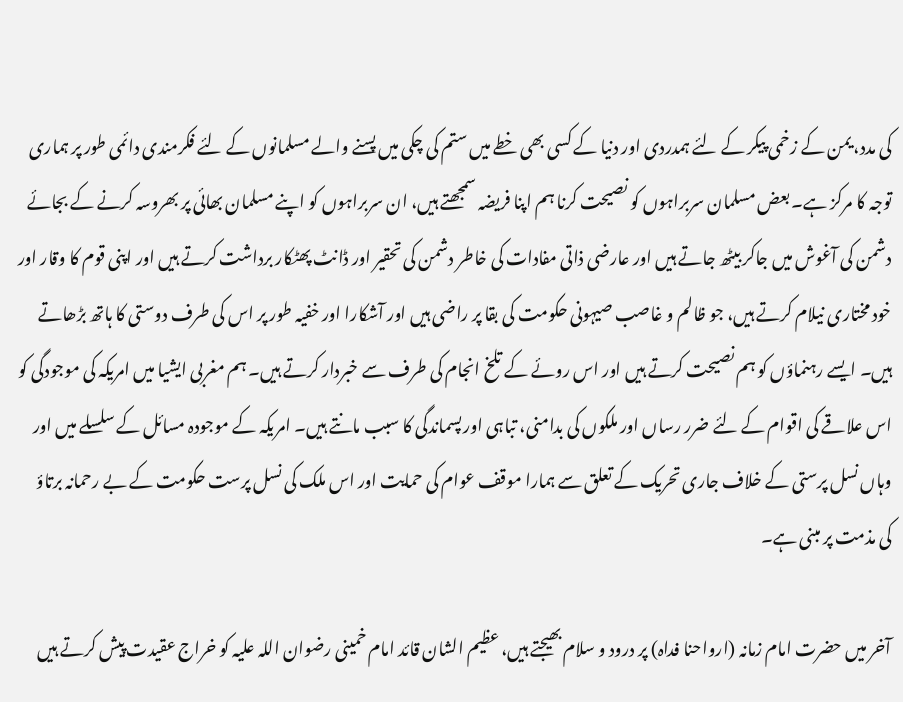کی مدد، یمن کے زخمی پیکر کے لئے ہمدردی اور دنیا کے کسی بھی خطے میں ستم کی چکی میں پسنے والے مسلمانوں کے لئے فکرمندی دائمی طور پر ہماری توجہ کا مرکز ہے۔ بعض مسلمان سربراہوں کو نصیحت کرنا ہم اپنا فریضہ سمجھتے ہیں، ان سربراہوں کو اپنے مسلمان بھائی پر بھروسہ کرنے کے بجائے دشمن کی آغوش میں جاکر بیٹھ جاتے ہیں اور عارضی ذاتی مفادات کی خاطر دشمن کی تحقیر اور ڈانٹ پھٹکار برداشت کرتے ہیں اور اپنی قوم کا وقار اور خود مختاری نیلام کرتے ہیں، جو ظالم و غاصب صیہونی حکومت کی بقا پر راضی ہیں اور آشکارا اور خفیہ طور پر اس کی طرف دوستی کا ہاتھ بڑھاتے ہیں۔ ایسے رہنماؤں کو ہم نصیحت کرتے ہیں اور اس روئے کے تلخ انجام کی طرف سے خبردار کرتے ہیں۔ ہم مغربی ایشیا میں امریکہ کی موجودگی کو اس علاقے کی اقوام کے لئے ضرر رساں اور ملکوں کی بدامنی، تباہی اور پسماندگی کا سبب مانتے ہیں۔ امریکہ کے موجودہ مسائل کے سلسلے میں اور وہاں نسل پرستی کے خلاف جاری تحریک کے تعلق سے ہمارا موقف عوام کی حمایت اور اس ملک کی نسل پرست حکومت کے بے رحمانہ برتاؤ کی مذمت پر مبنی ہے۔

آخر میں حضرت امام زمانہ (ارواحنا فداہ) پر درود و سلام بھیجتے ہیں، عظیم الشان قائد امام خمینی رضوان اللہ علیہ کو خراج عقیدت پیش کرتے ہیں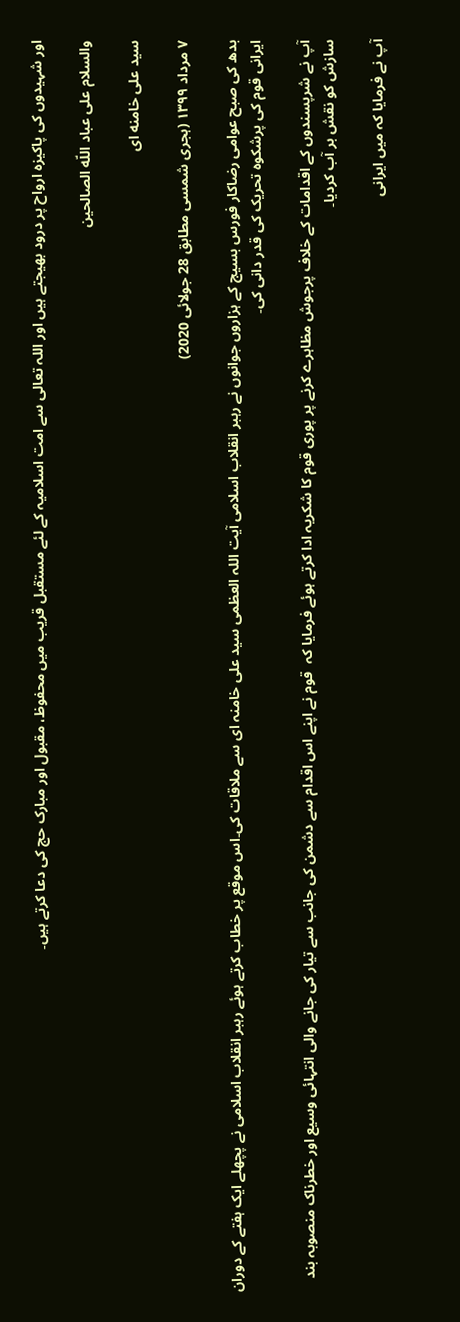اور شہیدوں کی پاکیزہ ارواح پر درود بھیجتے ہیں اور اللہ تعالی سے امت اسلامیہ کے لئے مستقبل قریب میں محفوظ، مقبول اور مبارک حج کی دعا کرتے ہیں۔

والسلام علی عباد اللّه الصالحین

سید علی خامنه‌ ای

۷ مرداد ۱۳۹۹ (ہجری شمسی مطابق 28 جولائی 2020)

بدھ کی صبح عوامی رضاکار فورس بسیج کے ہزاروں جوانوں نے رہبر انقلاب اسلامی آیت اللہ العظمی سید علی خامنہ ای سے ملاقات کی۔اس موقع پر خطاب کرتے ہوئے رہبر انقلاب اسلامی نے پچھلے ایک ہفتے کے دوران ایرانی قوم کی پرشکوہ تحریک کی قدر دانی کی۔

آپ نے شرپسندوں کے اقدامات کے خلاف پرجوش مظاہرے کرنے پر پوری قوم کا شکریہ ادا کرتے ہوئے فرمایا کہ  قوم نے اپنے اس اقدام سے دشمن کی جانب سے تیار کی جانے والی انتہائی وسیع اور خطرناک منصوبہ بند سازش کو نقش بر آب کردیا۔

آپ نے فرمایا کہ میں ایرانی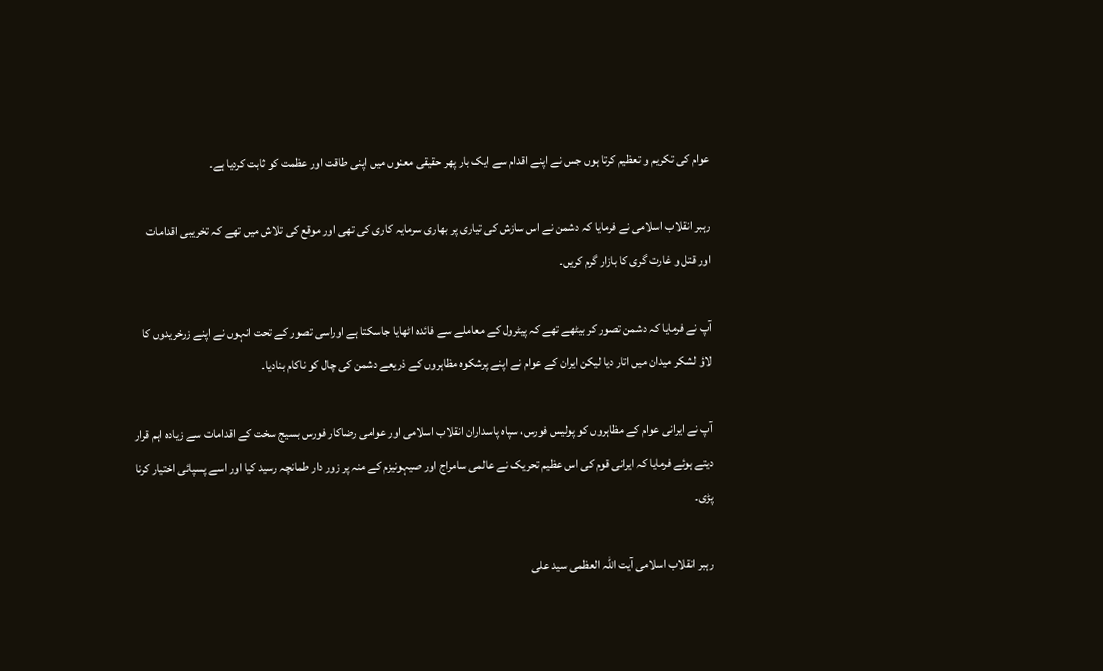عوام کی تکریم و تعظیم کرتا ہوں جس نے اپنے اقدام سے ایک بار پھر حقیقی معنوں میں اپنی طاقت اور عظمت کو ثابت کردیا ہے۔

رہبر انقلاب اسلامی نے فرمایا کہ دشمن نے اس سازش کی تیاری پر بھاری سرمایہ کاری کی تھی اور موقع کی تلاش میں تھے کہ تخریبی اقدامات اور قتل و غارت گری کا بازار گرم کریں۔

آپ نے فرمایا کہ دشمن تصور کر بیٹھے تھے کہ پیٹرول کے معاملے سے فائدہ اٹھایا جاسکتا ہے اوراسی تصور کے تحت انہوں نے اپنے زرخریدوں کا لاؤ لشکر میدان میں اتار دیا لیکن ایران کے عوام نے اپنے پرشکوہ مظاہروں کے ذریعے دشمن کی چال کو ناکام بنادیا۔

آپ نے ایرانی عوام کے مظاہروں کو پولیس فورس، سپاہ پاسداران انقلاب اسلامی اور عوامی رضاکار فورس بسیج سخت کے اقدامات سے زیادہ اہم قرار دیتے ہوئے فرمایا کہ ایرانی قوم کی اس عظیم تحریک نے عالمی سامراج اور صیہونیزم کے منہ پر زور دار طمانچہ رسید کیا اور اسے پسپائی اختیار کرنا پڑی۔

رہبر انقلاب اسلامی آیت اللہ العظمی سید علی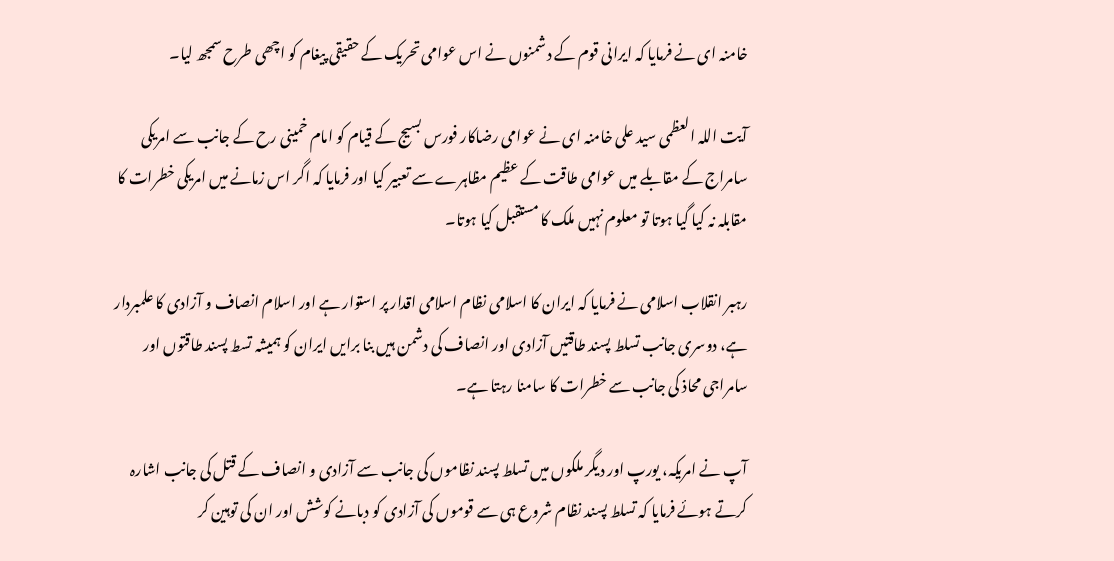خامنہ ای نے فرمایا کہ ایرانی قوم کے دشمنوں نے اس عوامی تحریک کے حقیقی پیغام کو اچھی طرح سمجھ لیا۔

آیت اللہ العظمی سید علی خامنہ ای نے عوامی رضاکار فورس بسیج کے قیام کو امام خمینی رح کے جانب سے امریکی سامراج کے مقابلے میں عوامی طاقت کے عظیم مظاہرے سے تعبیر کیا اور فرمایا کہ اگر اس زمانے میں امریکی خطرات کا مقابلہ نہ کیا گیا ہوتا تو معلوم نہیں ملک کا مستقبل کیا ہوتا۔

رہبر انقلاب اسلامی نے فرمایا کہ ایران کا اسلامی نظام اسلامی اقدار پر استوار ہے اور اسلام انصاف و آزادی کا علمبردار ہے، دوسری جانب تسلط پسند طاقتیں آزادی اور انصاف کی دشمن ہیں بنا برایں ایران کو ہمیشہ تسط پسند طاقتوں اور سامراجی محاذ کی جانب سے خطرات کا سامنا رہتا ہے۔

آپ نے امریکہ، یورپ اور دیگر ملکوں میں تسلط پسند نظاموں کی جانب سے آزادی و انصاف کے قتل کی جانب اشارہ کرتے ہوئے فرمایا کہ تسلط پسند نظام شروع ہی سے قوموں کی آزادی کو دبانے کوشش اور ان کی توہین کر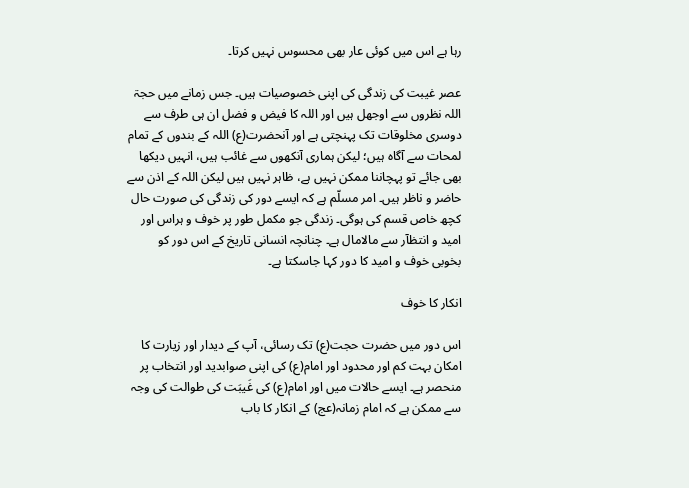رہا ہے اس میں کوئی عار بھی محسوس نہیں کرتا۔

عصر غیبت کی زندگی کی اپنی خصوصیات ہیں۔ جس زمانے میں حجۃ اللہ نظروں سے اوجھل ہیں اور اللہ کا فیض و فضل ان ہی طرف سے دوسری مخلوقات تک پہنچتی ہے اور آنحضرت(ع) اللہ کے بندوں کے تمام لمحات سے آگاہ ہیں؛ لیکن ہماری آنکھوں سے غائب ہیں، انہیں دیکھا بھی جائے تو پہچاننا ممکن نہیں ہے، ظاہر نہیں ہیں لیکن اللہ کے اذن سے حاضر و ناظر ہیں۔ امر مسلّم ہے کہ ایسے دور کی زندگی کی صورت حال کچھ خاص قسم کی ہوگی۔ زندگی جو مکمل طور پر خوف و ہراس اور امید و انتظآر سے مالامال ہے۔ چنانچہ انسانی تاریخ کے اس دور کو بخوبی خوف و امید کا دور کہا جاسکتا ہے۔

انکار کا خوف

اس دور میں حضرت حجت(ع) تک رسائی، آپ کے دیدار اور زیارت کا امکان بہت کم اور محدود اور امام(ع) کی اپنی صوابدید اور انتخاب پر منحصر ہے۔ ایسے حالات میں اور امام(ع) کی غَیبَت کی طوالت کی وجہ سے ممکن ہے کہ امام زمانہ(عج) کے انکار کا باب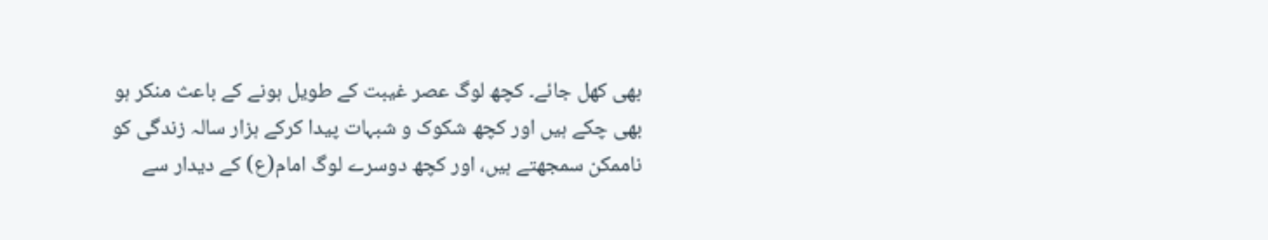بھی کھل جائے۔ کچھ لوگ عصر غیبت کے طویل ہونے کے باعث منکر ہو بھی چکے ہیں اور کچھ شکوک و شبہات پیدا کرکے ہزار سالہ زندگی کو ناممکن سمجھتے ہیں، اور کچھ دوسرے لوگ امام(ع) کے دیدار سے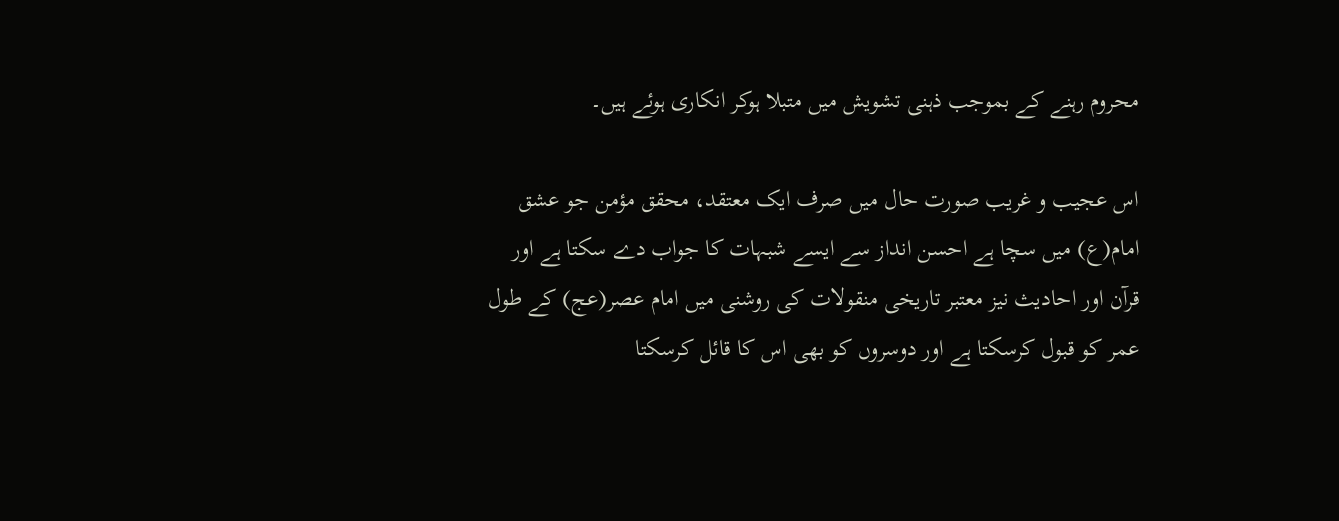محروم رہنے کے بموجب ذہنی تشویش میں متبلا ہوکر انکاری ہوئے ہیں۔

اس عجیب و غریب صورت حال میں صرف ایک معتقد، محقق مؤمن جو عشق امام(ع) میں سچا ہے احسن انداز سے ایسے شبہات کا جواب دے سکتا ہے اور قرآن اور احادیث نیز معتبر تاریخی منقولات کی روشنی میں امام عصر(عج) کے طول عمر کو قبول کرسکتا ہے اور دوسروں کو بھی اس کا قائل کرسکتا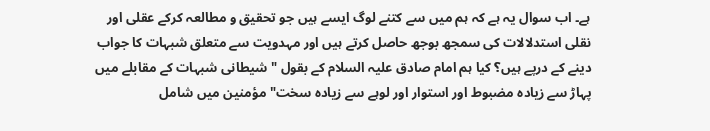ہے۔ اب سوال یہ ہے کہ ہم میں سے کتنے لوگ ایسے ہیں جو تحقیق و مطالعہ کرکے عقلی اور نقلی استدلالات کی سمجھ بوجھ حاصل کرتے ہیں اور مہدویت سے متعلق شبہات کا جواب دینے کے درپے ہیں؟ کیا ہم امام صادق علیہ السلام کے بقول "شیطانی شبہات کے مقابلے میں پہاڑ سے زيادہ مضبوط اور استوار اور لوہے سے زیادہ سخت" مؤمنین میں شامل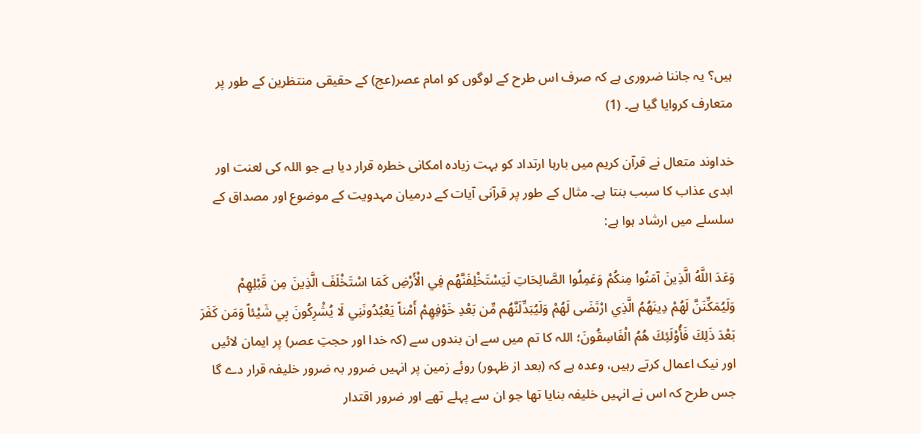ہیں؟ یہ جاننا ضروری ہے کہ صرف اس طرح کے لوگوں کو امام عصر(عج) کے حقیقی منتظرین کے طور پر متعارف کروایا گیا ہے۔ (1)

خداوند متعال نے قرآن کریم میں بارہا ارتداد کو بہت زیادہ امکانی خطرہ قرار دیا ہے جو اللہ کی لعنت اور ابدی عذاب کا سبب بنتا ہے۔ مثال کے طور پر قرآنی آیات کے درمیان مہدویت کے موضوع اور مصداق کے سلسلے میں ارشاد ہوا ہے:

وَعَدَ اللَّهُ الَّذِينَ آمَنُوا مِنكُمْ وَعَمِلُوا الصَّالِحَاتِ لَيَسْتَخْلِفَنَّهُم فِي الْأَرْضِ كَمَا اسْتَخْلَفَ الَّذِينَ مِن قَبْلِهِمْ وَلَيُمَكِّنَنَّ لَهُمْ دِينَهُمُ الَّذِي ارْتَضَى لَهُمْ وَلَيُبَدِّلَنَّهُم مِّن بَعْدِ خَوْفِهِمْ أَمْناً يَعْبُدُونَنِي لَا يُشْرِكُونَ بِي شَيْئاً وَمَن كَفَرَ بَعْدَ ذَلِكَ فَأُوْلَئِكَ هُمُ الْفَاسِقُونَ؛ اللہ کا تم میں سے ان بندوں سے (کہ خدا اور حجتِ عصر) پر ایمان لائیں اور نیک اعمال کرتے رہیں، وعدہ ہے کہ (بعد از ظہور) روئے زمین پر انہیں ضرور بہ ضرور خلیفہ قرار دے گا  جس طرح کہ اس نے انہیں خلیفہ بنایا تھا جو ان سے پہلے تھے اور ضرور اقتدار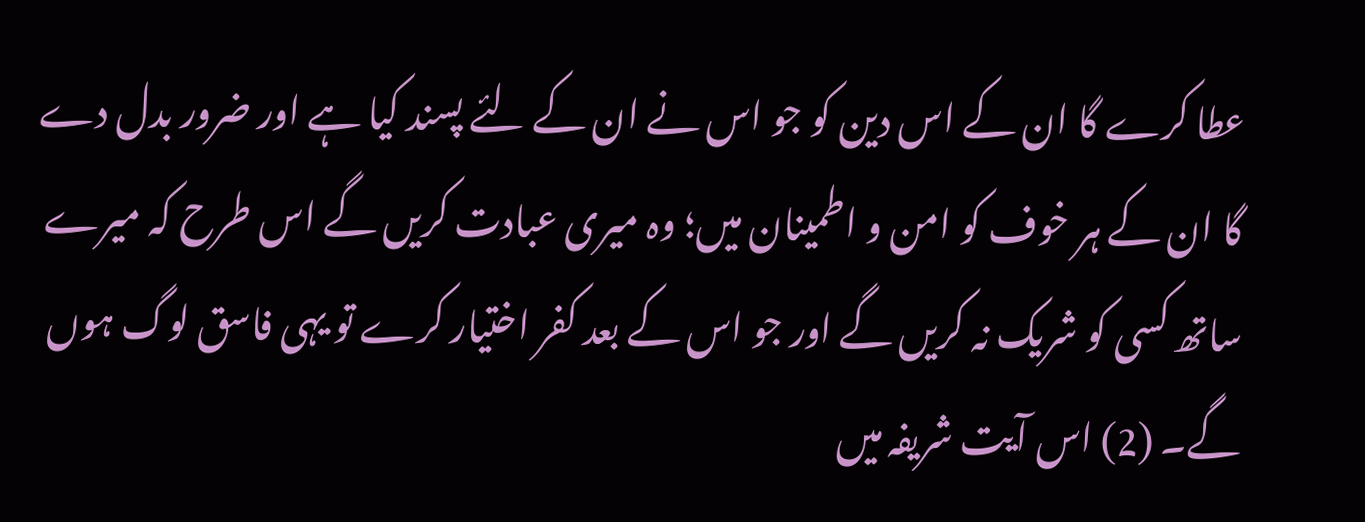عطا کرے گا ان کے اس دین کو جو اس نے ان کے لئے پسند کیا ہے اور ضرور بدل دے گا ان کے ہر خوف کو امن و اطمینان میں؛ وہ میری عبادت کریں گے اس طرح کہ میرے ساتھ کسی کو شریک نہ کریں گے اور جو اس کے بعد کفر اختیار کرے تو یہی فاسق لوگ ہوں گے۔ (2) اس آیت شریفہ میں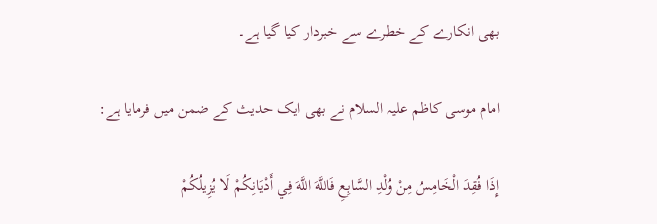بھی انکارے کے خطرے سے خبردار کیا گیا ہے۔

امام موسی کاظم علیہ السلام نے بھی ایک حدیث کے ضمن میں فرمایا ہے:

إِذَا فُقِدَ الْخَامِسُ مِنْ وُلْدِ السَّابِعِ فَاللَّهَ اللَّهَ فِي أَدْيَانِكُمْ لَا يُزِيلُكُمْ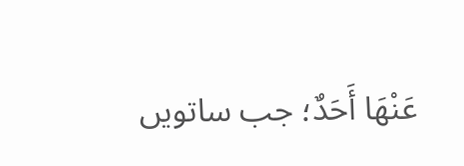عَنْهَا أَحَدٌ؛ جب ساتویں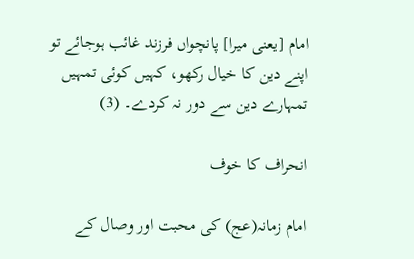امام [یعنی میرا] پانچواں فرزند غائب ہوجائے تو اپنے دین کا خیال رکھو، کہیں کوئی تمہيں تمہارے دین سے دور نہ کردے۔ (3)

انحراف کا خوف

امام زمانہ(عج) کی محبت اور وصال کے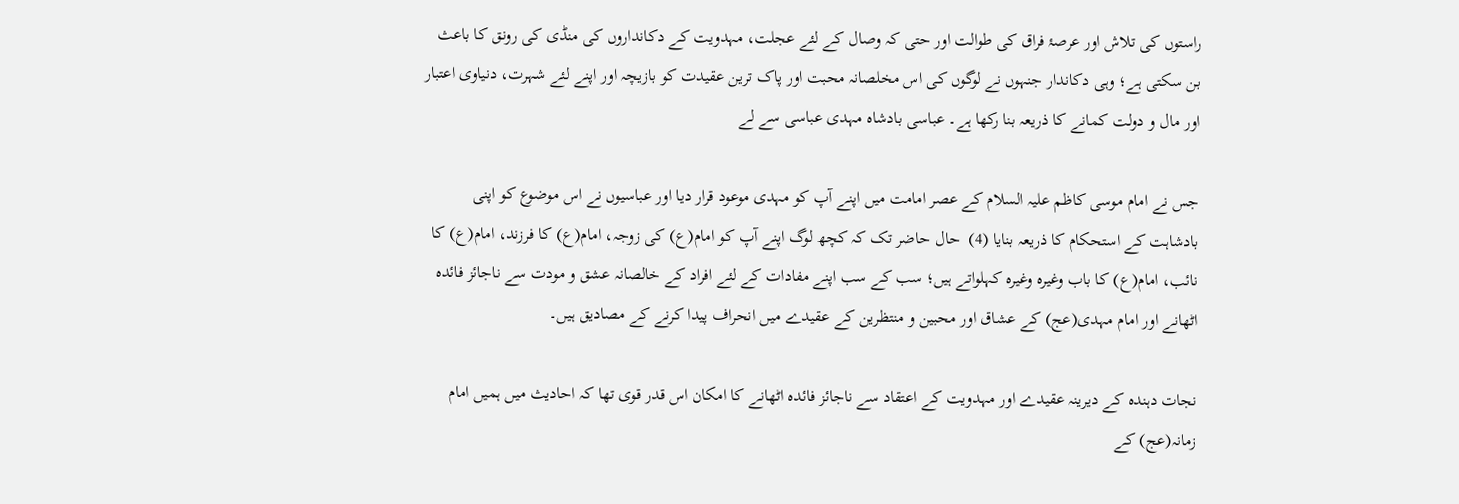راستوں کی تلاش اور عرصۂ فراق کی طوالت اور حتی کہ وصال کے لئے عجلت، مہدویت کے دکانداروں کی منڈی کی رونق کا باعث بن سکتی ہے؛ وہی دکاندار جنہوں نے لوگوں کی اس مخلصانہ محبت اور پاک ترین عقیدت کو بازیچہ اور اپنے لئے شہرت، دنیاوی اعتبار اور مال و دولت کمانے کا ذریعہ بنا رکھا ہے۔ عباسی بادشاہ مہدی عباسی سے لے

جس نے امام موسی کاظم علیہ السلام کے عصر امامت میں اپنے آپ کو مہدی موعود قرار دیا اور عباسیوں نے اس موضوع کو اپنی بادشاہت کے استحکام کا ذریعہ بنایا (4)  حال حاضر تک کہ کچھ لوگ اپنے آپ کو امام(ع) کی زوجہ، امام(ع) کا فرزند، امام(ع) کا نائب، امام(ع) کا باب وغیرہ وغیرہ کہلواتے ہیں؛ سب کے سب اپنے مفادات کے لئے افراد کے خالصانہ عشق و مودت سے ناجائز فائدہ اٹھانے اور امام مہدی(عج) کے عشاق اور محبین و منتظرین کے عقیدے میں انحراف پیدا کرنے کے مصادیق ہیں۔

نجات دہندہ کے دیرینہ عقیدے اور مہدویت کے اعتقاد سے ناجائز فائدہ اٹھانے کا امکان اس قدر قوی تھا کہ احادیث میں ہمیں امام زمانہ(عج) کے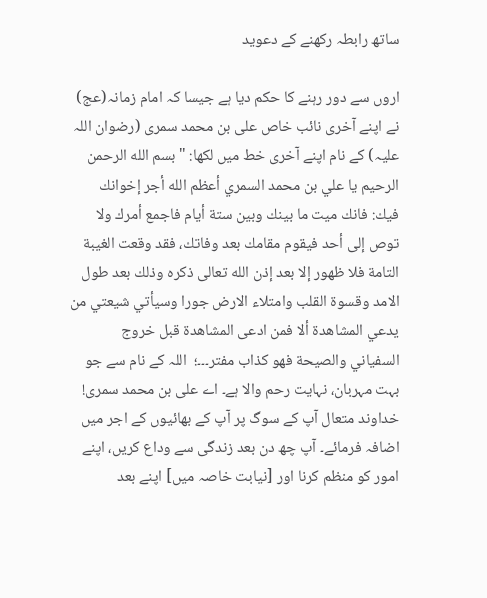ساتھ رابطہ رکھنے کے دعوید

اروں سے دور رہنے کا حکم دیا ہے جیسا کہ امام زمانہ(عج) نے اپنے آخری نائب خاص علی بن محمد سمری (رضوان اللہ علیہ) کے نام اپنے آخری خط میں لکھا: "بسم الله الرحمن الرحيم يا علي بن محمد السمري أعظم الله أجر إخوانك فيك: فانك ميت ما بينك وبين ستة أيام فاجمع أمرك ولا توص إلى أحد فيقوم مقامك بعد وفاتك، فقد وقعت الغيبة التامة فلا ظهور إلا بعد إذن الله تعالى ذكره وذلك بعد طول الامد وقسوة القلب وامتلاء الارض جورا وسيأتي شيعتي من يدعي المشاهدة ألا فمن ادعى المشاهدة قبل خروج السفياني والصيحة فهو كذاب مفتر۔۔۔؛  اللہ کے نام سے جو بہت مہربان، نہایت رحم والا ہے۔ اے علی بن محمد سمری! خداوند متعال آپ کے سوگ پر آپ کے بھائیوں کے اجر میں اضافہ فرمائے۔ آپ چھ دن بعد زندگی سے وداع کریں، اپنے امور کو منظم کرنا اور [نیابت خاصہ میں] اپنے بعد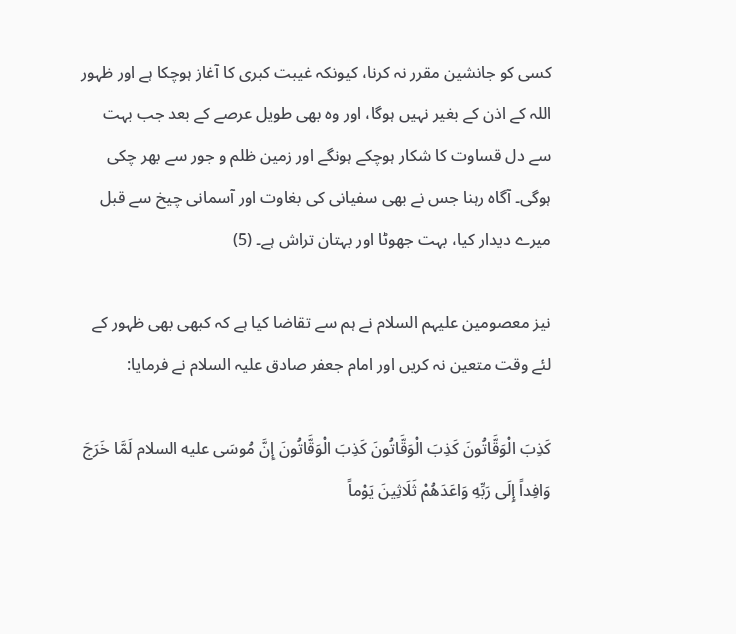کسی کو جانشین مقرر نہ کرنا، کیونکہ غیبت کبری کا آغاز ہوچکا ہے اور ظہور اللہ کے اذن کے بغیر نہیں ہوگا، اور وہ بھی طویل عرصے کے بعد جب بہت سے دل قساوت کا شکار ہوچکے ہونگے اور زمین ظلم و جور سے بھر چکی ہوگی۔ آگاہ رہنا جس نے بھی سفیانی کی بغاوت اور آسمانی چیخ سے قبل میرے دیدار کیا، بہت جھوٹا اور بہتان تراش ہے۔ (5)

نیز معصومین علیہم السلام نے ہم سے تقاضا کیا ہے کہ کبھی بھی ظہور کے لئے وقت متعین نہ کریں اور امام جعفر صادق علیہ السلام نے فرمایا:

كَذِبَ الْوَقَّاتُونَ كَذِبَ الْوَقَّاتُونَ كَذِبَ الْوَقَّاتُونَ إِنَّ مُوسَی علیه السلام لَمَّا خَرَجَ وَافِداً إِلَی رَبِّهِ وَاعَدَهُمْ ثَلَاثِینَ یَوْماً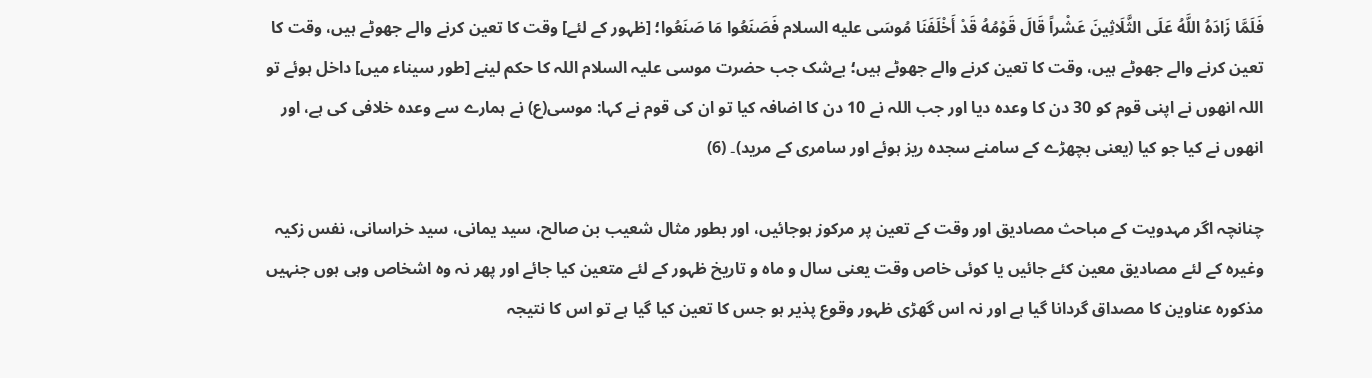فَلَمَّا زَادَهُ اللَّهُ عَلَی الثَّلَاثِینَ عَشْراً قَالَ قَوْمُهُ قَدْ أَخْلَفَنَا مُوسَی عليه السلام فَصَنَعُوا مَا صَنَعُوا؛ [ظہور کے لئے] وقت کا تعین کرنے والے جھوٹے ہیں، وقت کا تعین کرنے والے جھوٹے ہیں، وقت کا تعین کرنے والے جھوٹے ہیں؛ بےشک جب حضرت موسی علیہ السلام اللہ کا حکم لینے [طور سیناء میں] داخل ہوئے تو اللہ انھوں نے اپنی قوم کو 30 دن کا وعدہ دیا اور جب اللہ نے 10 دن کا اضافہ کیا تو ان کی قوم نے کہا: موسی(ع) نے ہمارے سے وعدہ خلافی کی ہے، اور انھوں نے کیا جو کیا (یعنی بچھڑے کے سامنے سجدہ ریز ہوئے اور سامری کے مرید)۔ (6)

چنانچہ اگر مہدویت کے مباحث مصادیق اور وقت کے تعین پر مرکوز ہوجائیں، اور بطور مثال شعیب بن صالح، سید یمانی، سید خراسانی، نفس زکیہ وغیرہ کے لئے مصادیق معین کئے جائیں یا کوئی خاص وقت یعنی سال و ماہ و تاریخ ظہور کے لئے متعین کیا جائے اور پھر نہ وہ اشخاص وہی ہوں جنہیں مذکورہ عناوین کا مصداق گردانا گیا ہے اور نہ اس گھڑی ظہور وقوع پذیر ہو جس کا تعین کیا گیا ہے تو اس کا نتیجہ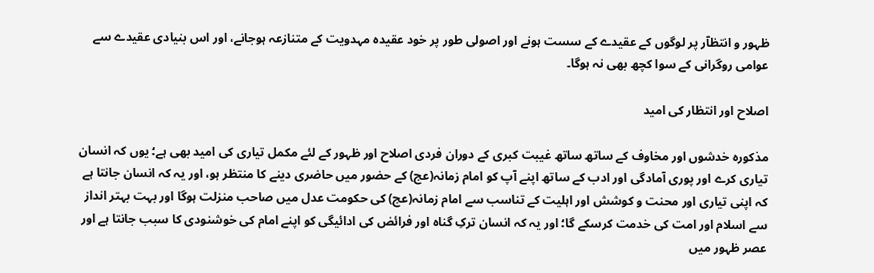ظہور و انتظآر پر لوگوں کے عقیدے کے سست ہونے اور اصولی طور پر خود عقیدہ مہدویت کے متنازعہ ہوجانے، اور اس بنیادی عقیدے سے عوامی روگرانی کے سوا کچھ بھی نہ ہوگا۔

اصلاح اور انتظار کی امید

مذکورہ خدشوں اور مخاوف کے ساتھ ساتھ غیبت کبری کے دوران فردی اصلاح اور ظہور کے لئے مکمل تیاری کی امید بھی ہے؛ یوں کہ انسان تیاری کرے اور پوری آمادگی اور ادب کے ساتھ اپنے آپ کو امام زمانہ(عج) کے حضور میں حاضری دینے کا منتظر ہو، اور یہ کہ انسان جانتا ہے کہ اپنی تیاری اور محنت و کوشش اور اہلیت کے تناسب سے امام زمانہ(عج) کی حکومت عدل میں صاحب منزلت ہوگا اور بہت بہتر انداز سے اسلام اور امت کی خدمت کرسکے گا؛ اور یہ کہ انسان ترکِ گناہ اور فرائض کی ادائیگی کو اپنے امام کی خوشنودی کا سبب جانتا ہے اور عصر ظہور میں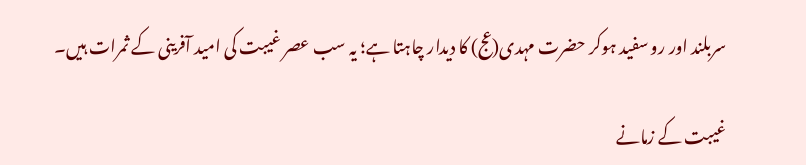سربلند اور رو سفید ہوکر حضرت مہدی(عج) کا دیدار چاہتا ہے؛ یہ سب عصر غیبت کی امید آفرینی کے ثمرات ہیں۔

غیبت کے زمانے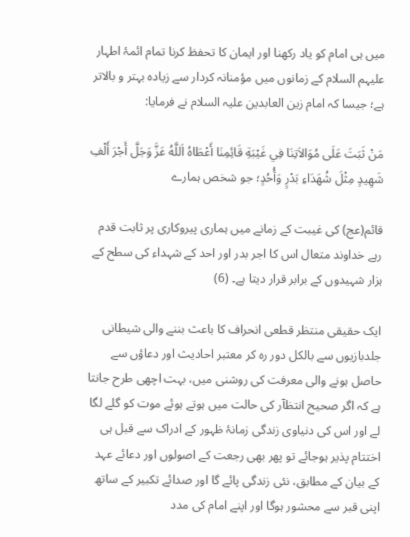میں ہی امام کو یاد رکھنا اور ایمان کا تحفظ کرنا تمام ائمۂ اطہار علیہم السلام کے زمانوں میں مؤمنانہ کردار سے زیادہ بہتر و بالاتر ہے؛ جیسا کہ امام زین العابدین علیہ السلام نے فرمایا:

مَنْ ثَبَتَ عَلَى مُوَالاَتِنَا فِي غَيْبَةِ قَائِمِنَا أَعْطَاهُ اَللَّهُ عَزَّ وَجَلَّ أَجْرَ أَلْفِ شَهِيدٍ مِثْلَ شُهَدَاءِ بَدْرٍ وَأُحُدٍ؛ جو شخص ہمارے

قائم(عج) کی غیبت کے زمانے میں ہماری پیروکاری پر ثابت قدم رہے خداوند متعال اس کا اجر بدر اور احد کے شہداء کی سطح کے ہزار شہیدوں کے برابر قرار دیتا ہے۔ (6)

ایک حقیقی منتظر قطعی انحراف کا باعث بننے والی شیطانی جلدبازیوں سے بالکل دور رہ کر معتبر احادیث اور دعاؤں سے حاصل ہونے والی معرفت کی روشنی میں، بہت اچھی طرح جانتا ہے کہ اگر صحیح انتظآر کی حالت میں ہوتے ہوئے موت کو گلے لگا لے اور اس کی دنیاوی زندگی زمانۂ ظہور کے ادراک سے قبل ہی اختتام پذیر ہوجائے تو پھر بھی رجعت کے اصولوں اور دعائے عہد کے بیان کے مطابق، نئی زندگی پائے گا اور صدائے تکبیر کے ساتھ اپنی قبر سے محشور ہوگا اور اپنے امام کی مدد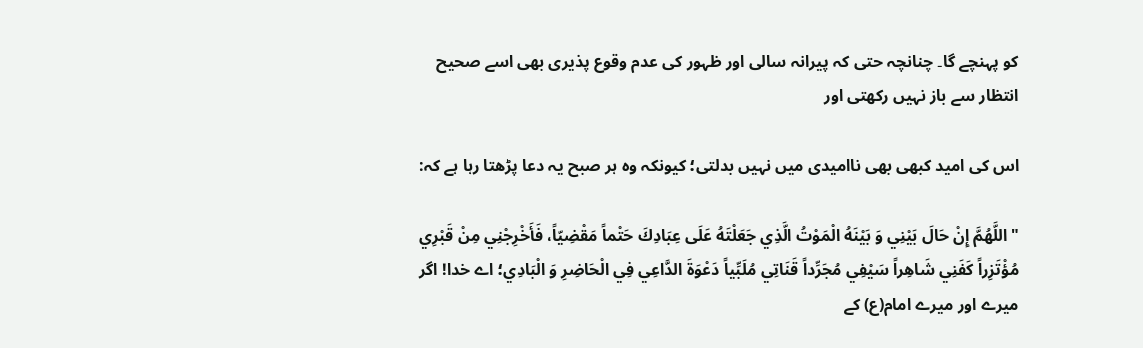کو پہنچے گا۔ چنانچہ حتی کہ پیرانہ سالی اور ظہور کی عدم وقوع پذیری بھی اسے صحیح انتظار سے باز نہیں رکھتی اور

اس کی امید کبھی بھی ناامیدی میں نہیں بدلتی؛ کیونکہ وہ ہر صبح یہ دعا پڑھتا رہا ہے کہ:

"اللَّهُمَّ إِنْ حَالَ بَيْنِي وَ بَيْنَهُ الْمَوْتُ الَّذِي جَعَلْتَهُ عَلَى عِبَادِكَ حَتْماً مَقْضِيّاً، فَأَخْرِجْنِي مِنْ قَبْرِي مُؤْتَزِراً كَفَنِي شَاهِراً سَيْفِي مُجَرِّداً قَنَاتِي مُلَبِّياً دَعْوَةَ الدَّاعِي فِي الْحَاضِرِ وَ الْبَادِي؛ اے خدا! اگر میرے اور میرے امام(ع) کے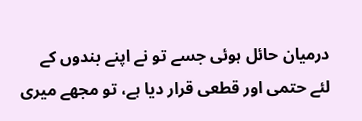درمیان حائل ہوئی جسے تو نے اپنے بندوں کے لئے حتمی اور قطعی قرار دیا ہے، تو مجھے میری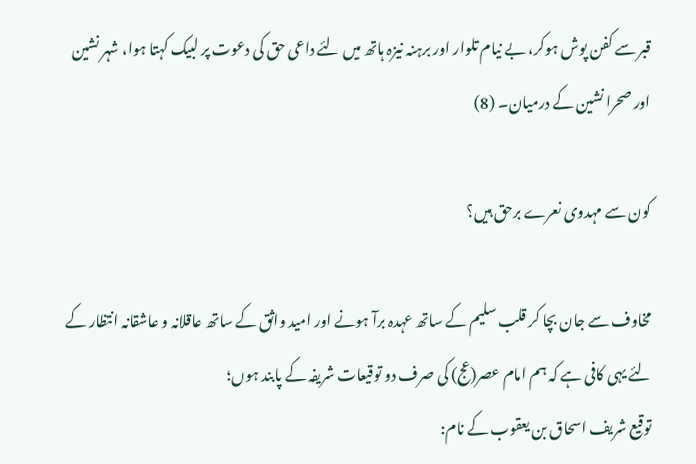قبر سے کفن پوش ہوکر، بے نیام تلوار اور برہنہ نیزہ ہاتھ میں لئے داعی حق کی دعوت پر لبیک کہتا ہوا، شہر نشین اور صحرا نشین کے درمیان۔ (8)

کون سے مہدوی نعرے برحق ہیں؟

مخاوف سے جان بچا کر قلب سلیم کے ساتھ عہدہ برآ ہونے اور امید واثق کے ساتھ عاقلانہ و عاشقانہ انتظار کے لئے یہی کافی ہے کہ ہم امام عصر(عج) کی صرف دو توقیعات شریفہ کے پابند ہوں؛
توقیع شریف اسحاق بن یعقوب کے نام: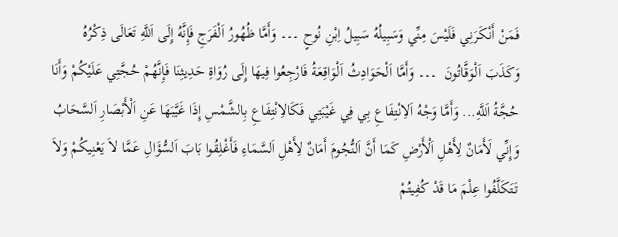فَمَنْ أَنْكَرَنِي فَلَيْسَ مِنِّي وَسَبِيلُهُ سَبِيلُ اِبْنِ نُوحٍ ۔۔۔ وَأَمَّا ظُهُورُ اَلْفَرَجِ فَإِنَّهُ إِلَى اَللَّهِ تَعَالَى ذِكْرُهُ وَكَذَبَ اَلْوَقَّاتُونَ  ۔۔۔ وَأَمَّا اَلْحَوَادِثُ اَلْوَاقِعَةُ فَارْجِعُوا فِيهَا إِلَى رُوَاةِ حَدِيثِنَا فَإِنَّهُمْ حُجَّتِي عَلَيْكُمْ وَأَنَا حُجَّةُ اَللَّهِ... وَأَمَّا وَجْهُ اَلاِنْتِفَاعِ بِي فِي غَيْبَتِي فَكَالاِنْتِفَاعِ بِالشَّمْسِ إِذَا غَيَّبَهَا عَنِ اَلْأَبْصَارِ اَلسَّحَابُ وَإِنِّي لَأَمَانٌ لِأَهْلِ اَلْأَرْضِ كَمَا أَنَّ اَلنُّجُومَ أَمَانٌ لِأَهْلِ اَلسَّمَاءِ فَأَغْلِقُوا بَابَ اَلسُّؤَالِ عَمَّا لاَ يَعْنِيكُمْ وَلاَ تَتَكَلَّفُوا عِلْمَ مَا قَدْ كُفِيتُمْ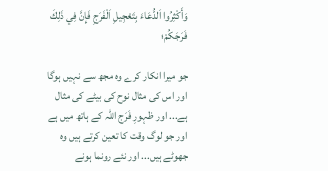وَأَكْثِرُوا اَلدُّعَاءَ بِتَعْجِيلِ اَلْفَرَجِ فَإِنَّ فِي ذَلِكَ فَرَجَكُمْ؛

جو میرا انکار کرے وہ مجھ سے نہیں ہوگا اور اس کی مثال نوح کی بیٹے کی مثال ہے... اور ظہورِ فَرَج اللہ کے ہاتھ میں ہے اور جو لوگ وقت کا تعین کرتے ہیں وہ جھوٹے ہیں... اور نئے رونما ہونے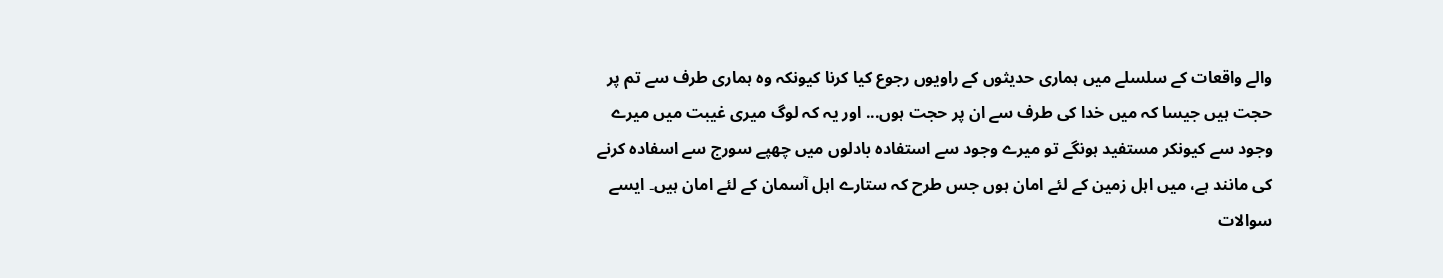والے واقعات کے سلسلے میں ہماری حدیثوں کے راویوں رجوع کیا کرنا کیونکہ وہ ہماری طرف سے تم پر حجت ہیں جیسا کہ میں خدا کی طرف سے ان پر حجت ہوں... اور یہ کہ لوگ میری غیبت میں میرے وجود سے کیونکر مستفید ہونگے تو میرے وجود سے استفادہ بادلوں میں چھپے سورج سے اسفادہ کرنے کی مانند ہے، میں اہل زمین کے لئے امان ہوں جس طرح کہ ستارے اہل آسمان کے لئے امان ہیں۔ ایسے سوالات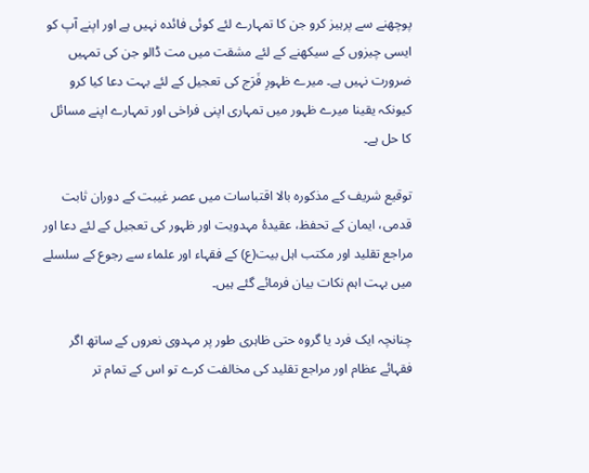پوچھنے سے پرہیز کرو جن کا تمہارے لئے کوئی فائدہ نہيں ہے اور اپنے آپ کو ایسی چیزوں کے سیکھنے کے لئے مشقت میں مت ڈالو جن کی تمہیں ضرورت نہيں ہے۔ میرے ظہورِ فَرَج کی تعجیل کے لئے بہت دعا کیا کرو کیونکہ یقینا میرے ظہور میں تمہاری اپنی فراخی اور تمہارے اپنے مسائل کا حل ہے۔

توقیع شریف کے مذکورہ بالا اقتباسات میں عصر غیبت کے دوران ثابت قدمی، ایمان کے تحفظ، عقیدۂ مہدویت اور ظہور کی تعجیل کے لئے دعا اور مراجع تقلید اور مکتب اہل بیت(ع) کے فقہاء اور علماء سے رجوع کے سلسلے میں بہت اہم نکات بیان فرمائے گئے ہیں۔

چنانچہ ایک فرد یا گروہ حتی ظاہری طور پر مہدوی نعروں کے ساتھ اگر فقہائے عظام اور مراجع تقلید کی مخالفت کرے تو اس کے تمام تر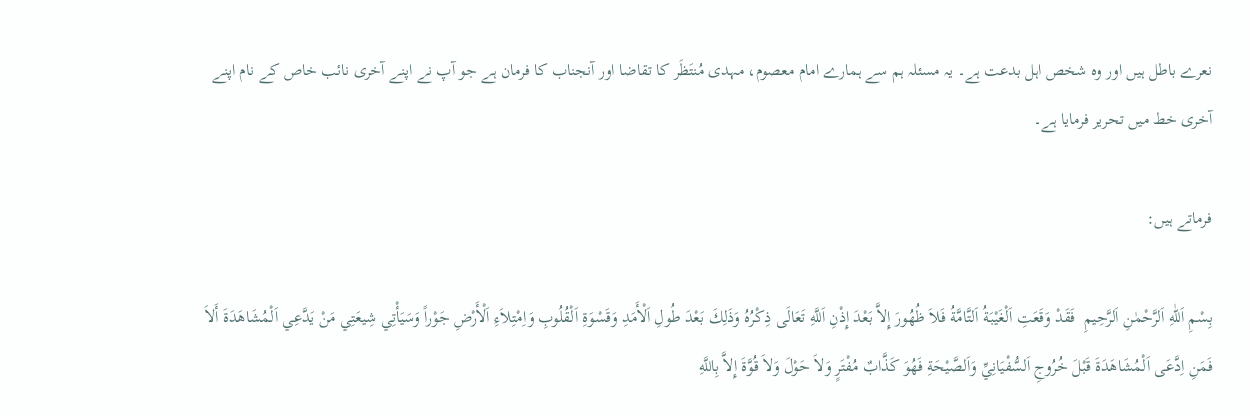نعرے باطل ہیں اور وہ شخص اہل بدعت ہے۔ یہ مسئلہ ہم سے ہمارے امام معصوم، مہدی مُنتَظَر کا تقاضا اور آنجناب کا فرمان ہے جو آپ نے اپنے آخری نائب خاص کے نام اپنے آخری خط میں تحریر فرمایا ہے۔

فرماتے ہیں:

بِسْمِ اَللّٰهِ اَلرَّحْمٰنِ اَلرَّحِيمِ  فَقَدْ وَقَعَتِ اَلْغَيْبَةُ اَلتَّامَّةُ فَلاَ ظُهُورَ إِلاَّ بَعْدَ إِذْنِ اَللَّهِ تَعَالَى ذِكْرُهُ وَذَلِكَ بَعْدَ طُولِ اَلْأَمَدِ وَقَسْوَةِ اَلْقُلُوبِ وَاِمْتِلاَءِ اَلْأَرْضِ جَوْراً وَسَيَأْتِي شِيعَتِي مَنْ يَدَّعِي اَلْمُشَاهَدَةَ أَلاَ فَمَنِ اِدَّعَى اَلْمُشَاهَدَةَ قَبْلَ خُرُوجِ اَلسُّفْيَانِيِّ وَاَلصَّيْحَةِ فَهُوَ كَذَّابٌ مُفْتَرٍ وَلاَ حَوْلَ وَلاَ قُوَّةَ إِلاَّ بِاللَّهِ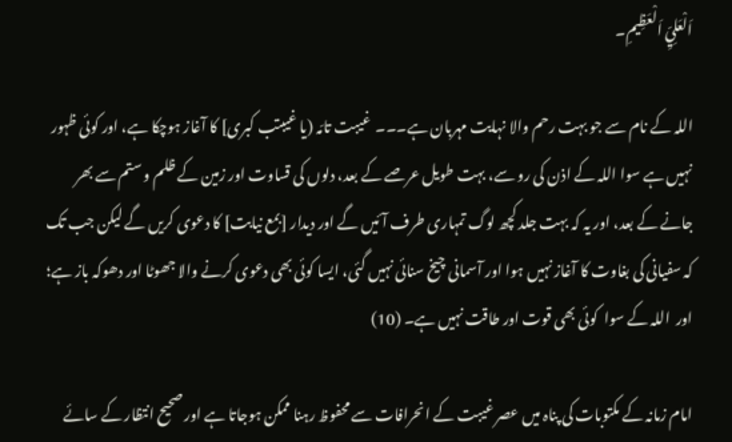اَلْعَلِيِّ اَلْعَظِيمِ۔

اللہ کے نام سے جو بہت رحم والا نہایت مہربان ہے۔۔۔  غیبت تامّہ (یا غیبتب کبری] کا آغاز ہوچکا ہے، اور کوئی ظہور نہیں ہے سوا اللہ کے اذن کی رو سے، بہت طویل عرصے کے بعد، دلوں کی قساوت اور زمین کے ظلم و ستم سے بھر جانے کے بعد، اور یہ کہ بہت جلد کچھ لوگ تمہاری طرف آئیں گے اور دیدار [بمع نیابت] کا دعوی کریں گے لیکن جب تک کہ سفیانی کی بغاوت کا آغاز نہیں ہوا اور آسمانی چیخ سنائی نہيں گئی، ایسا کوئی بھی دعوی کرنے والا جھوٹا اور دھوکہ باز ہے؛ اور  اللہ کے سوا  کوئی بھی قوت اور طاقت نہیں ہے۔ (10)

امام زمانہ کے مکتوبات کی پناہ میں عصر غیبت کے انحرافات سے محفوظ رہنا ممکن ہوجاتا ہے اور صحیح انتظار کے سائے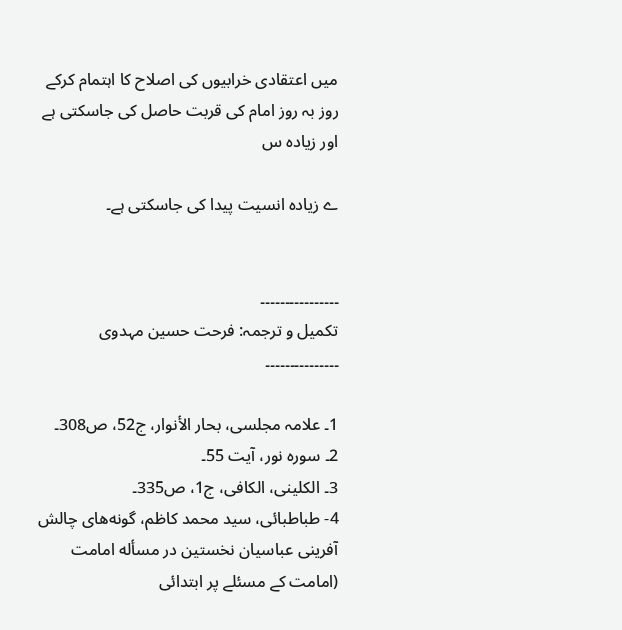میں اعتقادی خرابیوں کی اصلاح کا اہتمام کرکے روز بہ روز امام کی قربت حاصل کی جاسکتی ہے اور زیادہ س

ے زیادہ انسیت پیدا کی جاسکتی ہے۔


۔۔۔۔۔۔۔۔۔۔۔۔۔۔۔۔
تکمیل و ترجمہ: فرحت حسین مہدوی
۔۔۔۔۔۔۔۔۔۔۔۔۔۔۔

1۔ علامہ مجلسی، بحار الأنوار، ج52، ص308۔
2۔ سورہ نور، آیت 55۔
3۔ الکلینی، الکافی، ج1، ص335۔
4- طباطبائی، سید محمد کاظم، گونه‌های چالش آفرینی عباسیان نخستین در مسأله امامت (امامت کے مسئلے پر ابتدائی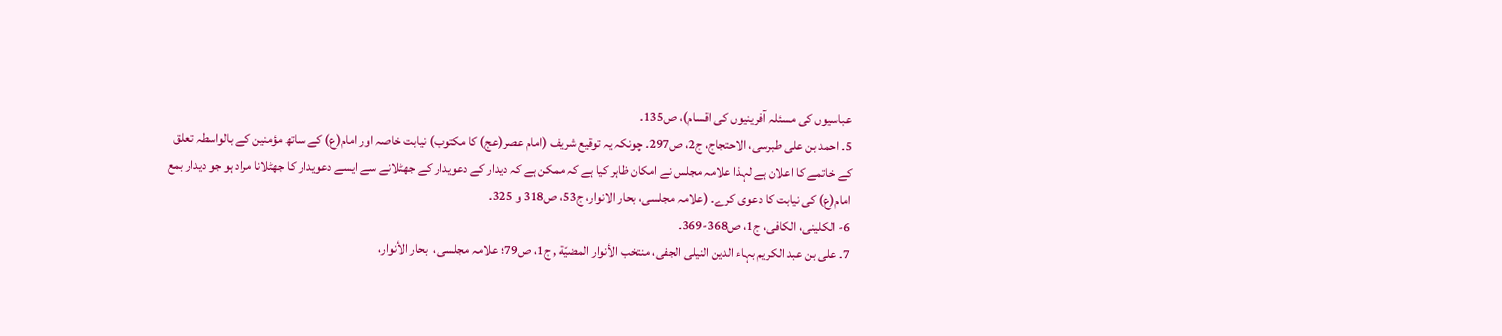عباسیوں کی مسئلہ آفرینیوں کی اقسام)، ص135۔
5۔ احمد بن علی طبرسی، الاحتجاج، ج2، ص297۔ چونکہ یہ توقیع شریف (امام عصر(عج) کا مکتوب) نیابت خاصہ اور امام(ع) کے ساتھ مؤمنین کے بالواسطہ تعلق کے خاتمے کا اعلان ہے لہذا علامہ مجلس نے امکان ظاہر کیا ہے کہ ممکن ہے کہ دیدار کے دعویدار کے جھٹلانے سے ایسے دعویدار کا جھٹلانا مراد ہو جو دیدار بمع امام(ع) کی نیابت کا دعوی کرے۔ (علامہ مجلسی، بحار الانوار، ج53، ص318 و 325۔
6- الکلینی، الکافی، ج1، ص368-369۔
7۔ علی بن عبد الکریم بہاء الدین النیلی الجفی، منتخب الأنوار المضیّة , ج1، ص79؛ علامہ مجلسی،  بحار الأنوار،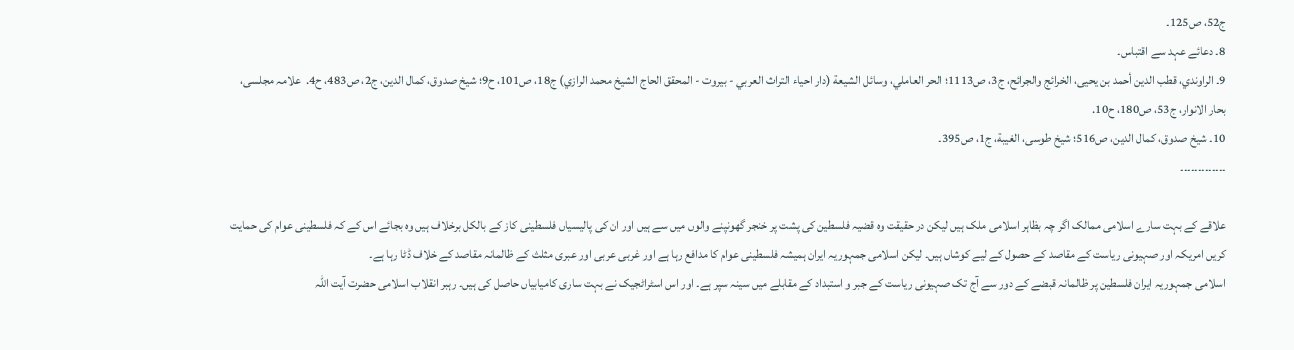ج52، ص125۔
8۔ دعائے عہد سے اقتباس۔
9۔ الراوندي، قطب الدين أحمد بن يحيى، الخرائج والجرائح، ج3، ص1113؛ الحر العاملي، وسائل الشیعة (دار احیاء التراث العربي - بیروت - المحقق الحاج الشيخ محمد الرازي) ج18، ص101، ح9؛ شیخ صدوق، كمال الدين، ج2، ص483، ح4.  علامہ مجلسی، بحار الانوار، ج53، ص180، ح10.
10۔ شیخ صدوق، کمال ‌الدین، ص516؛ شیخ طوسی، الغيبة، ج1، ص395۔
۔۔۔۔۔۔۔۔۔۔۔۔۔

علاقے کے بہت سارے اسلامی ممالک اگر چہ بظاہر اسلامی ملک ہیں لیکن در حقیقت وہ قضیہ فلسطین کی پشت پر خنجر گھونپنے والوں میں سے ہیں اور ان کی پالیسیاں فلسطینی کاز کے بالکل برخلاف ہیں وہ بجائے اس کے کہ فلسطینی عوام کی حمایت کریں امریکہ اور صہیونی ریاست کے مقاصد کے حصول کے لیے کوشاں ہیں۔ لیکن اسلامی جمہوریہ ایران ہمیشہ فلسطینی عوام کا مدافع رہا ہے اور غربی عربی اور عبری مثلث کے ظالمانہ مقاصد کے خلاف ڈٹا رہا ہے۔
اسلامی جمہوریہ ایران فلسطین پر ظالمانہ قبضے کے دور سے آج تک صہیونی ریاست کے جبر و استبداد کے مقابلے میں سینہ سپر ہے۔ اور اس اسٹراٹجیک نے بہت ساری کامیابیاں حاصل کی ہیں۔ رہبر انقلاب اسلامی حضرت آیت اللہ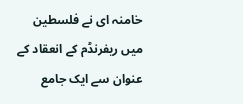خامنہ ای نے فلسطین میں ریفرنڈم کے انعقاد کے عنوان سے ایک جامع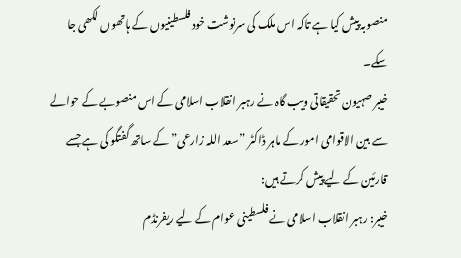منصوبہ پیش کیا ہے تاکہ اس ملک کی سرنوشت خود فلسطینیوں کے ہاتھوں لکھی جا سکے۔
خیبر صہیون تحقیقاتی ویب گاہ نے رہبر انقلاب اسلامی کے اس منصوبے کے حوالے سے بین الاقوامی امور کے ماہر ڈاکٹر ”سعد اللہ زارعی” کے ساتھ گفتگو کی ہے جسے قارئین کے لیے پیش کرتے ہیں:
خیبر: رہبر انقلاب اسلامی نے فلسطینی عوام کے لیے ریفرنڈم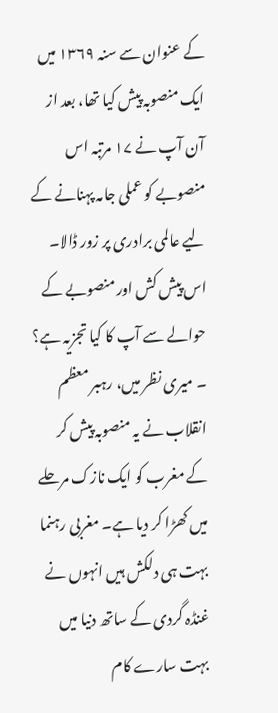کے عنوان سے سنہ ۱۳۶۹ میں ایک منصوبہ پیش کیا تھا، بعد از آن آپ نے ۱۷ مرتبہ اس منصوبے کو عملی جامہ پہنانے کے لیے عالمی برادری پر زور ڈالا۔ اس پیش کش اور منصوبے کے حوالے سے آپ کا کیا تجزیہ ہے؟
۔ میری نظر میں، رہبر معظم انقلاب نے یہ منصوبہ پیش کر کے مغرب کو ایک نازک مرحلے میں کھڑا کر دیا ہے۔ مغربی رہنما بہت ہی دلکش ہیں انہوں نے غنڈہ گردی کے ساتھ دنیا میں بہت سارے کام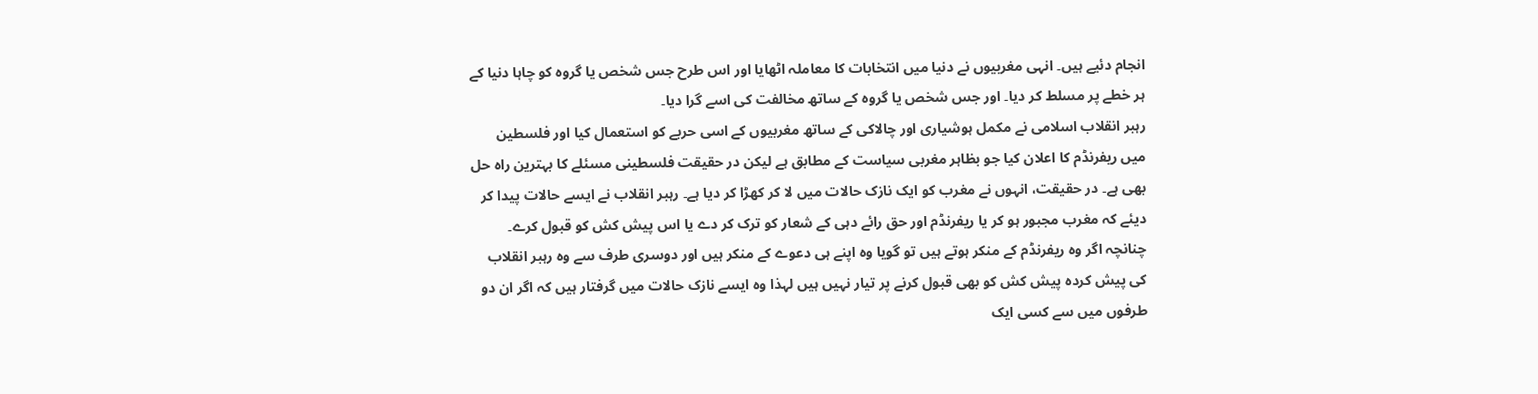انجام دئیے ہیں۔ انہی مغربیوں نے دنیا میں انتخابات کا معاملہ اٹھایا اور اس طرح جس شخص یا گروہ کو چاہا دنیا کے ہر خطے پر مسلط کر دیا۔ اور جس شخص یا گروہ کے ساتھ مخالفت کی اسے گرا دیا۔
رہبر انقلاب اسلامی نے مکمل ہوشیاری اور چالاکی کے ساتھ مغربیوں کے اسی حربے کو استعمال کیا اور فلسطین میں ریفرنڈم کا اعلان کیا جو بظاہر مغربی سیاست کے مطابق ہے لیکن در حقیقت فلسطینی مسئلے کا بہترین راہ حل بھی ہے۔ در حقیقت، انہوں نے مغرب کو ایک نازک حالات میں لا کر کھڑا کر دیا ہے۔ رہبر انقلاب نے ایسے حالات پیدا کر دیئے کہ مغرب مجبور ہو کر یا ریفرنڈم اور حق رائے دہی کے شعار کو ترک کر دے یا اس پیش کش کو قبول کرے۔ چنانچہ اگر وہ ریفرنڈم کے منکر ہوتے ہیں تو گویا وہ اپنے ہی دعوے کے منکر ہیں اور دوسری طرف سے وہ رہبر انقلاب کی پیش کردہ پیش کش کو بھی قبول کرنے پر تیار نہیں ہیں لہذا وہ ایسے نازک حالات میں گرفتار ہیں کہ اگر ان دو طرفوں میں سے کسی ایک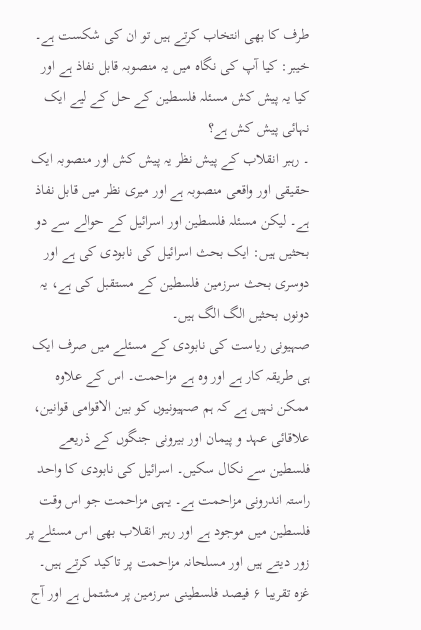طرف کا بھی انتخاب کرتے ہیں تو ان کی شکست ہے۔
خیبر: کیا آپ کی نگاہ میں یہ منصوبہ قابل نفاذ ہے اور کیا یہ پیش کش مسئلہ فلسطین کے حل کے لیے ایک نہائی پیش کش ہے؟
۔ رہبر انقلاب کے پیش نظر یہ پیش کش اور منصوبہ ایک حقیقی اور واقعی منصوبہ ہے اور میری نظر میں قابل نفاذ ہے۔ لیکن مسئلہ فلسطین اور اسرائیل کے حوالے سے دو بحثیں ہیں: ایک بحث اسرائیل کی نابودی کی ہے اور دوسری بحث سرزمین فلسطین کے مستقبل کی ہے، یہ دونوں بحثیں الگ الگ ہیں۔
صہیونی ریاست کی نابودی کے مسئلے میں صرف ایک ہی طریقہ کار ہے اور وہ ہے مزاحمت۔ اس کے علاوہ ممکن نہیں ہے کہ ہم صہیونیوں کو بین الاقوامی قوانین، علاقائی عہد و پیمان اور بیرونی جنگوں کے ذریعے فلسطین سے نکال سکیں۔ اسرائیل کی نابودی کا واحد راستہ اندرونی مزاحمت ہے۔ یہی مزاحمت جو اس وقت فلسطین میں موجود ہے اور رہبر انقلاب بھی اس مسئلے پر زور دیتے ہیں اور مسلحانہ مزاحمت پر تاکید کرتے ہیں۔
غزہ تقریبا ۶ فیصد فلسطینی سرزمین پر مشتمل ہے اور آج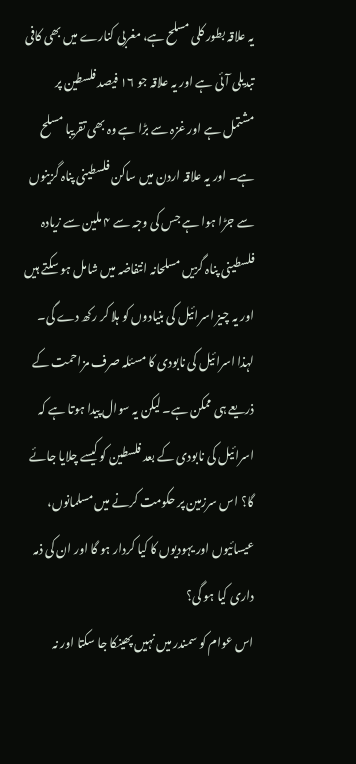یہ علاقہ بطور کلی مسلح ہے، مغربی کنارے میں بھی کافی تبدیلی آئی ہے اور یہ علاقہ جو ۱۶ فیصد فلسطین پر مشتمل ہے اور غزہ سے بڑا ہے وہ بھی تقریبا مسلح ہے۔ اور یہ علاقہ اردن میں ساکن فلسطینی پناہ گزینوں سے جڑا ہوا ہے جس کی وجہ سے ۴ ملین سے زیادہ فلسطینی پناہ گزیں مسلحانہ انتفاضہ میں شامل ہو سکتے ہیں اور یہ چیز اسرائیل کی بنیادوں کو ہلا کر رکھ دے گی۔
لہذا اسرائیل کی نابودی کا مسئلہ صرف مزاحمت کے ذریعے ہی ممکن ہے۔ لیکن یہ سوال پیدا ہوتا ہے کہ اسرائیل کی نابودی کے بعد فلسطین کو کیسے چلایا جائے گا؟ اس سرزمین پر حکومت کرنے میں مسلمانوں، عیسائیوں اور یہودیوں کا کیا کردار ہو گا اور ان کی ذمہ داری کیا ہو گی؟
اس عوام کو سمندر میں نہیں پھینکا جا سکتا اور نہ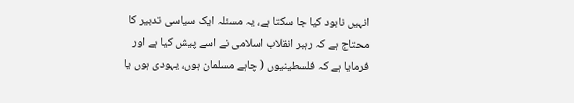انہیں نابود کیا جا سکتا ہے، یہ مسئلہ ایک سیاسی تدبیر کا محتاج ہے کہ رہبر انقلاب اسلامی نے اسے پیش کیا ہے اور فرمایا ہے کہ فلسطینیوں ( چاہے مسلمان ہوں، یہودی ہوں یا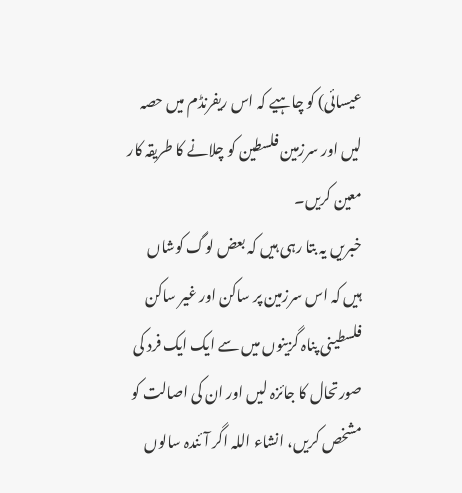عیسائی) کو چاہیے کہ اس ریفرنڈم میں حصہ لیں اور سرزمین فلسطین کو چلانے کا طریقہ کار معین کریں۔
خبریں یہ بتا رہی ہیں کہ بعض لوگ کوشاں ہیں کہ اس سرزمین پر ساکن اور غیر ساکن فلسطینی پناہ گزینوں میں سے ایک ایک فرد کی صورتحال کا جائزہ لیں اور ان کی اصالت کو مشخص کریں، انشاء اللہ اگر آئندہ سالوں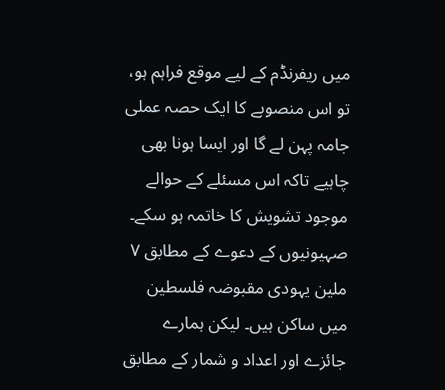میں ریفرنڈم کے لیے موقع فراہم ہو، تو اس منصوبے کا ایک حصہ عملی جامہ پہن لے گا اور ایسا ہونا بھی چاہیے تاکہ اس مسئلے کے حوالے موجود تشویش کا خاتمہ ہو سکے۔
صہیونیوں کے دعوے کے مطابق ۷ ملین یہودی مقبوضہ فلسطین میں ساکن ہیں۔ لیکن ہمارے جائزے اور اعداد و شمار کے مطابق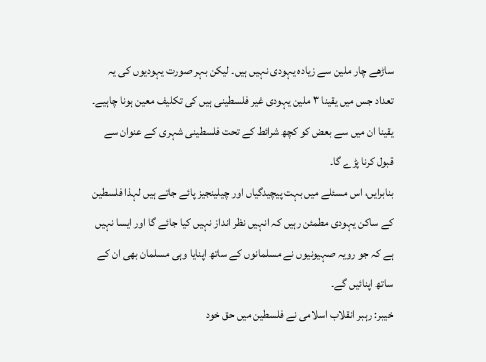ساڑھے چار ملین سے زیادہ یہودی نہیں ہیں۔ لیکن بہر صورت یہودیوں کی یہ تعداد جس میں یقینا ۳ ملین یہودی غیر فلسطینی ہیں کی تکلیف معین ہونا چاہیے۔ یقینا ان میں سے بعض کو کچھ شرائط کے تحت فلسطینی شہری کے عنوان سے قبول کرنا پڑے گا۔
بنابرایں، اس مسئلے میں بہت پیچیدگیاں اور چیلینجیز پائے جاتے ہیں لہذا فلسطین کے ساکن یہودی مطمئن رہیں کہ انہیں نظر انداز نہیں کیا جائے گا اور ایسا نہیں ہے کہ جو رویہ صہیونیوں نے مسلمانوں کے ساتھ اپنایا وہی مسلمان بھی ان کے ساتھ اپنائیں گے۔
خیبر: رہبر انقلاب اسلامی نے فلسطین میں حق خود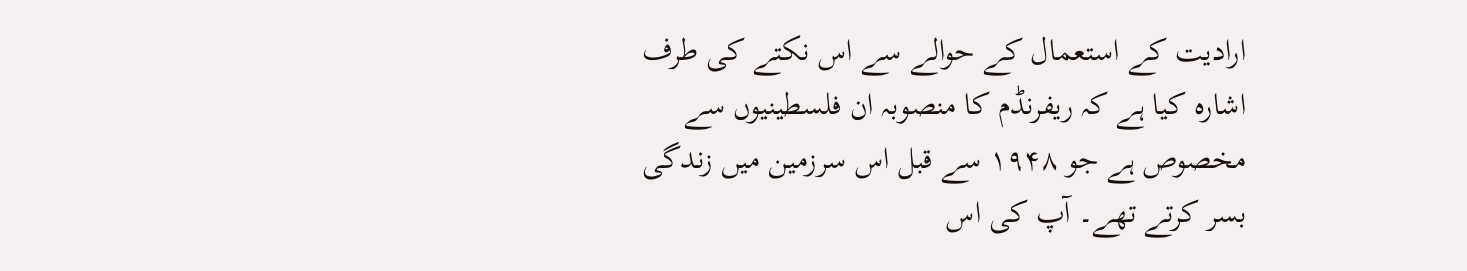ارادیت کے استعمال کے حوالے سے اس نکتے کی طرف اشارہ کیا ہے کہ ریفرنڈم کا منصوبہ ان فلسطینیوں سے مخصوص ہے جو ۱۹۴۸ سے قبل اس سرزمین میں زندگی بسر کرتے تھے۔ آپ کی اس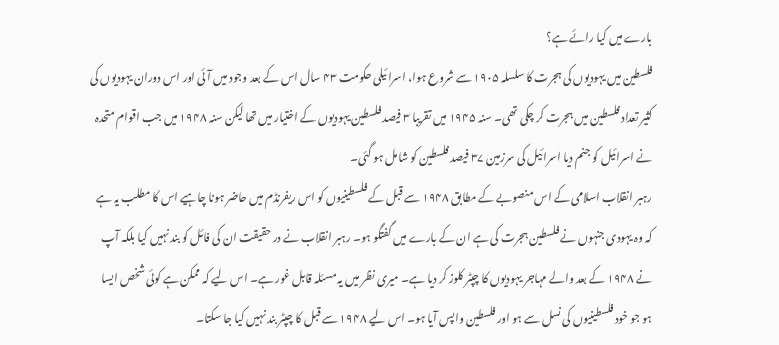بارے میں کیا رائے ہے؟
فلسطین میں یہودیوں کی ہجرت کا سلسلہ ۱۹۰۵ سے شروع ہوا، اسرائیلی حکومت ۴۳ سال اس کے بعد وجود میں آئی اور اس دوران یہودیوں کی کثیر تعداد فلسطین میں ہجرت کر چکی تھی۔ سنہ ۱۹۴۵ میں تقریبا ۳ فیصد فلسطین یہودیوں کے اختیار میں تھا لیکن سنہ ۱۹۴۸ میں جب اقوام متحدہ نے اسرائیل کو جنم دیا اسرائیل کی سرزمین ۳۷ فیصد فلسطین کو شامل ہو گئی۔
رہبر انقلاب اسلامی کے اس منصوبے کے مطابق ۱۹۴۸ سے قبل کے فلسطینیوں کو اس ریفرنڈم میں حاضر ہونا چاہیے اس کا مطلب یہ ہے کہ وہ یہودی جنہوں نے فلسطین ہجرت کی ہے ان کے بارے میں گفتگو ہو۔ رہبر انقلاب نے در حقیقت ان کی فائل کو بند نہیں کیا بلکہ آپ نے ۱۹۴۸ کے بعد والے مہاجر یہودیوں کا چپٹر کلوز کر دیا ہے۔ میری نظر میں یہ مسئلہ قابل غور ہے۔ اس لیے کہ ممکن ہے کوئی شخص ایسا ہو جو خود فلسطینیوں کی نسل سے ہو اور فلسطین واپس آیا ہو۔ اس لیے ۱۹۴۸ سے قبل کا چپٹر بند نہیں کیا جا سکتا۔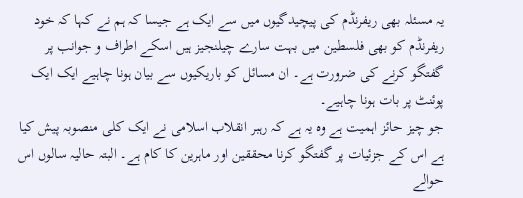یہ مسئلہ بھی ریفرنڈم کی پیچیدگیوں میں سے ایک ہے جیسا کہ ہم نے کہا کہ خود ریفرنڈم کو بھی فلسطین میں بہت سارے چیلنجیز ہیں اسکے اطراف و جوانب پر گفتگو کرنے کی ضرورت ہے۔ ان مسائل کو باریکیوں سے بیان ہونا چاہیے ایک ایک پوئنٹ پر بات ہونا چاہیے۔
جو چیز حائز اہمیت ہے وہ یہ ہے کہ رہبر انقلاب اسلامی نے ایک کلی منصوبہ پیش کیا ہے اس کے جزئیات پر گفتگو کرنا محققین اور ماہرین کا کام ہے۔ البتہ حالیہ سالوں اس حوالے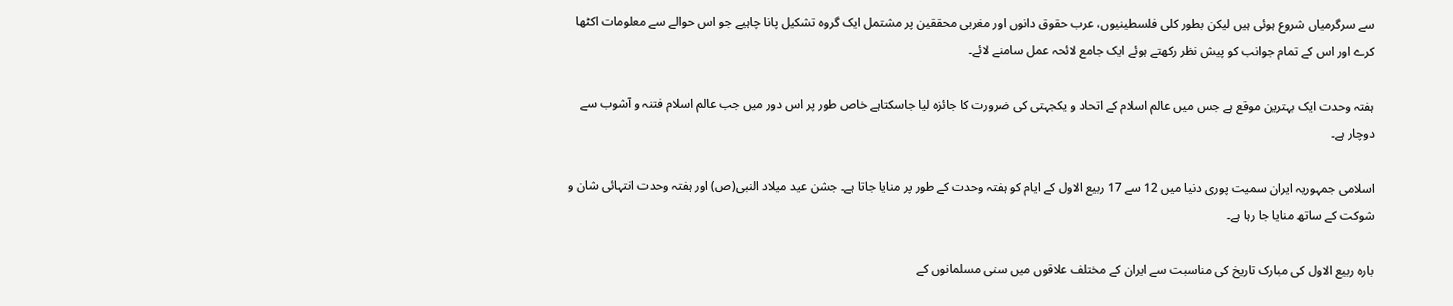سے سرگرمیاں شروع ہوئی ہیں لیکن بطور کلی فلسطینیوں، عرب حقوق دانوں اور مغربی محققین پر مشتمل ایک گروہ تشکیل پانا چاہیے جو اس حوالے سے معلومات اکٹھا کرے اور اس کے تمام جوانب کو پیش نظر رکھتے ہوئے ایک جامع لائحہ عمل سامنے لائے۔

ہفتہ وحدت ایک بہترین موقع ہے جس میں عالم اسلام کے اتحاد و یکجہتی کی ضرورت کا جائزہ لیا جاسکتاہے خاص طور پر اس دور میں جب عالم اسلام فتنہ و آشوب سے دوچار ہے۔

اسلامی جمہوریہ ایران سمیت پوری دنیا میں 12 سے 17 ربیع الاول کے ایام کو ہفتہ وحدت کے طور پر منایا جاتا ہے۔ جشن عید میلاد النبی(ص) اور ہفتہ وحدت انتہائی شان و شوکت کے ساتھ منایا جا رہا ہے۔

بارہ ربیع الاول کی مبارک تاریخ کی مناسبت سے ایران کے مختلف علاقوں میں سنی مسلمانوں کے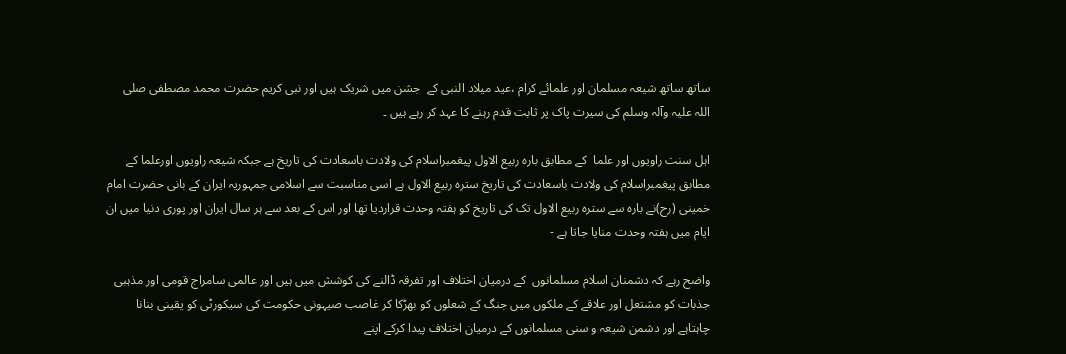ساتھ ساتھ شیعہ مسلمان اور علمائے کرام ،عید میلاد النبی کے  جشن میں شریک ہیں اور نبی کریم حضرت محمد مصطفی صلی اللہ علیہ وآلہ وسلم کی سیرت پاک پر ثابت قدم رہنے کا عہد کر رہے ہیں ۔

اہل سنت راویوں اور علما  کے مطابق بارہ ربیع الاول پیغمبراسلام کی ولادت باسعادت کی تاریخ ہے جبکہ شیعہ راویوں اورعلما کے مطابق پیغمبراسلام کی ولادت باسعادت کی تاریخ سترہ ربیع الاول ہے اسی مناسبت سے اسلامی جمہوریہ ایران کے بانی حضرت امام خمینی (رح)نے بارہ سے سترہ ربیع الاول تک کی تاریخ کو ہفتہ وحدت قراردیا تھا اور اس کے بعد سے ہر سال ایران اور پوری دنیا میں ان ایام میں ہفتہ وحدت منایا جاتا ہے -

واضح رہے کہ دشمنان اسلام مسلمانوں  کے درمیان اختلاف اور تفرقہ ڈالنے کی کوشش میں ہیں اور عالمی سامراج قومی اور مذہبی جذبات کو مشتعل اور علاقے کے ملکوں میں جنگ کے شعلوں کو بھڑکا کر غاصب صیہونی حکومت کی سیکورٹی کو یقینی بنانا چاہتاہے اور دشمن شیعہ و سنی مسلمانوں کے درمیان اختلاف پیدا کرکے اپنے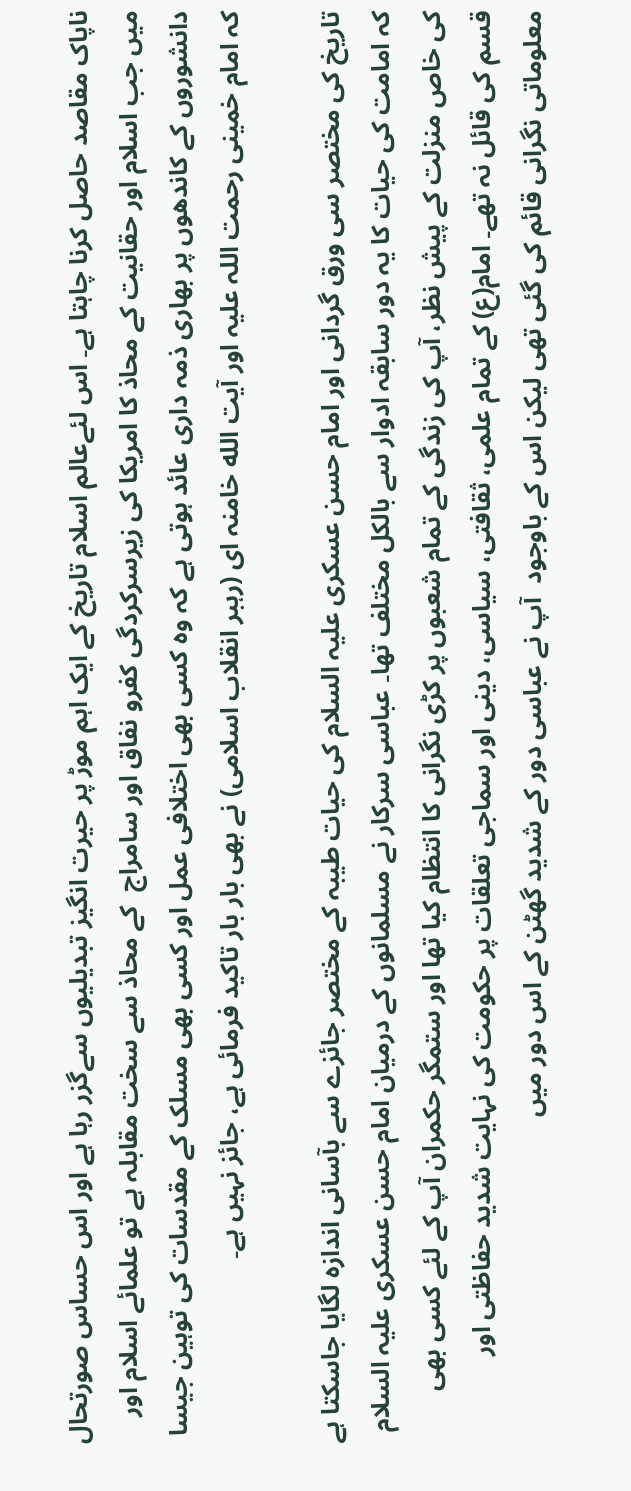ناپاک مقاصد حاصل کرنا چاہتا ہے۔ اس لئےعالم اسلام تاریخ کے ایک اہم موڑ پر حیرت انگیز تبدیلیوں سےگزر رہا ہے اور اس حساس صورتحال میں جب اسلام اور حقانیت کے محاذ کا امریکا کی زیرسرکردگی کفرو نفاق اور سامراج  کے محاذ سے سخت مقابلہ ہے تو علمائے اسلام اور دانشوروں کے کاندھوں پر بھاری ذمہ داری عائد ہوتی ہے کہ وہ کسی بھی اختلافی عمل اور کسی بھی مسلک کے مقدسات کی توہین جیسا کہ امام خمینی رحمت اللہ علیہ اور آیت الله خامنہ ای (رہبر انقلاب اسلامی) نے بھی بار بار تاکید فرمائی ہے، جائز نہیں ہے۔

تاریخ کی مختصر سی ورق گردانی اور امام حسن عسکری علیہ السلام کی حیات طیبہ کے مختصر جائزے سے بآسانی اندازہ لگایا جاسکتا ہے کہ امامت کی حیات کا یہ دور سابقہ ادوار سے بالکل مختلف تھا۔ عباسی سرکار نے مسلمانوں کے درمیان امام حسن عسکری علیہ السلام کی خاص منزلت کے پیش نظر، آپ کی زندگی کے تمام شعبوں پر کڑی نگرانی کا انتظام کیا تھا اور ستمگر حکمران آپ کے لئے کسی بھی قسم کی قائل نہ تھے۔ امام(ع) کے تمام علمی، ثقافتی، سیاسی، دینی اور سماجی تعلقات پر حکومت کی نہایت شدید حفاظتی اور معلوماتی نگرانی قائم کی گئی تھی لیکن اس کے باوجود  آپ نے عباسی دور کے شدید گھٹن کے اس دور میں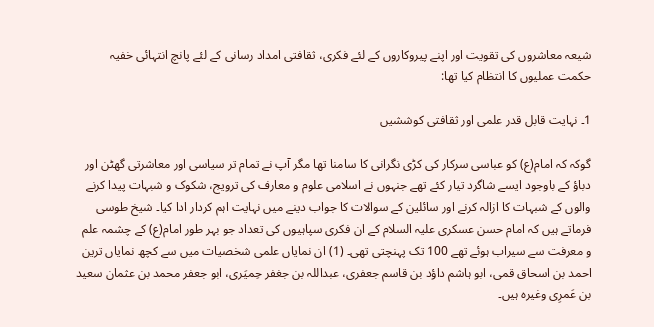شیعہ معاشروں کی تقویت اور اپنے پیروکاروں کے لئے فکری، ثقافتی امداد رسانی کے لئے پانچ انتہائی خفیہ حکمت عملیوں کا انتظام کیا تھا:

1۔ نہایت قابل قدر علمی اور ثقافتی کوششیں

گوکہ کہ امام(ع) کو عباسی سرکار کی کڑی نگرانی کا سامنا تھا مگر آپ نے تمام تر سیاسی اور معاشرتی گھٹن اور دباؤ کے باوجود ایسے شاگرد تیار کئے تھے جنہوں نے اسلامی علوم و معارف کی ترویج، شکوک و شبہات پیدا کرنے والوں کے شبہات کا ازالہ کرنے اور سائلین کے سوالات کا جواب دینے میں نہایت اہم کردار ادا کیا۔ شیخ طوسی فرماتے ہیں کہ امام حسن عسکری علیہ السلام کے ان فکری سپاہیوں کی تعداد جو بہر طور امام(ع) کے چشمہ علم و معرفت سے سیراب ہوئے تھے 100 تک پہنچتی تھی۔ (1) ان نمایاں علمی شخصیات میں سے کچھ نمایاں ترین  احمد بن اسحاق قمی، ابو ہاشم داؤد بن قاسم جعفری، عبداللہ بن جغفر حِمیَری، ابو جعفر محمد بن عثمان سعید بن عَمرِی وغیرہ ہیں۔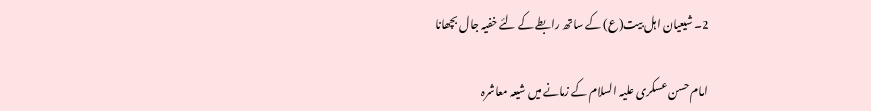2۔ شیعیان اہل بیت(ع) کے ساتھ رابطے کے لئے خفیہ جال بچھانا

امام حسن عسکری علیہ السلام کے زمانے میں شیعہ معاشرہ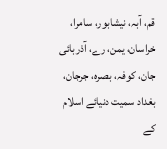قم، آبہ، نیشابور، سامرا، خراسان، یمن، رے، آذربائی جان، کوفہ، بصرہ، جرجان، بغداد سمیت دنیائے اسلام کے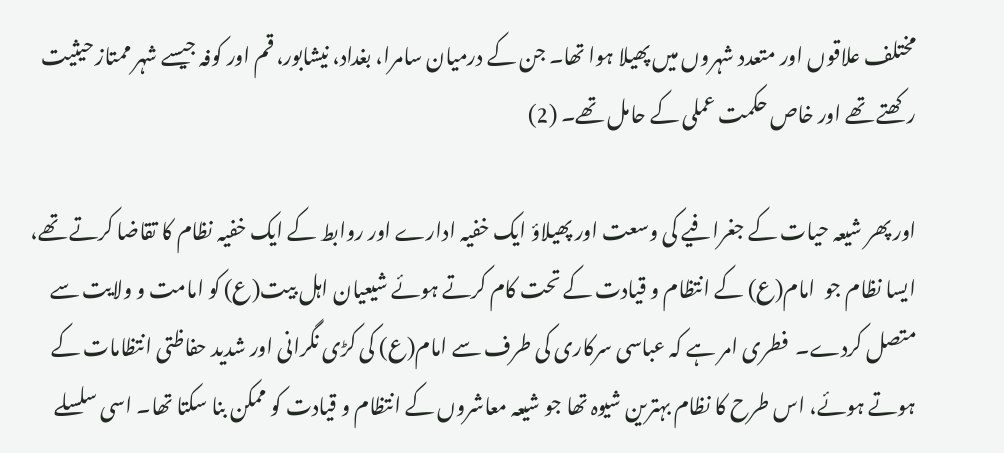مختلف علاقوں اور متعدد شہروں میں پھیلا ہوا تھا۔ جن کے درمیان سامرا، بغداد، نیشابور، قم اور کوفہ جیسے شہر ممتاز حیثیت رکھتے تھے اور خاص حکمت عملی کے حامل تھے۔ (2)

اور پھر شیعہ حیات کے جغرافیے کی وسعت اور پھیلاؤ ایک خفیہ ادارے اور روابط کے ایک خفیہ نظام کا تقاضا کرتے تھے، ایسا نظام جو  امام(ع) کے انتظام و قیادت کے تحت کام کرتے ہوئے شیعیان اہل بیت(ع) کو امامت و ولایت سے متصل کردے۔  فطری امر ہے کہ عباسی سرکاری کی طرف سے امام(ع) کی کڑی نگرانی اور شدید حفاظتی انتظامات کے ہوتے ہوئے، اس طرح کا نظام بہترین شیوہ تھا جو شیعہ معاشروں کے انتظام و قیادت کو ممکن بنا سکتا تھا۔ اسی سلسلے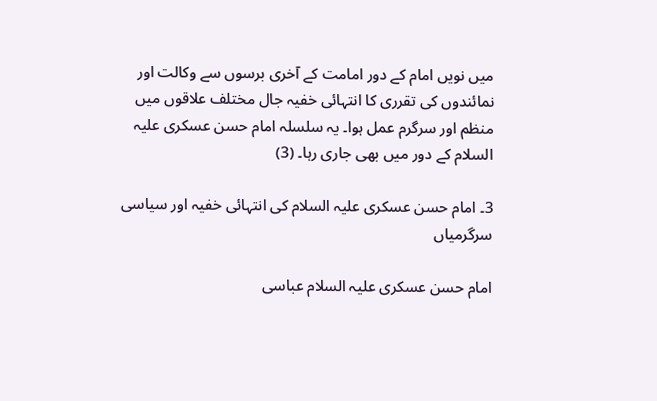میں نویں امام کے دور امامت کے آخری برسوں سے وکالت اور نمائندوں کی تقرری کا انتہائی خفیہ جال مختلف علاقوں میں منظم اور سرگرم عمل ہوا۔ یہ سلسلہ امام حسن عسکری علیہ السلام کے دور میں بھی جاری رہا۔ (3)

3۔ امام حسن عسکری علیہ السلام کی انتہائی خفیہ اور سیاسی سرگرمیاں

امام حسن عسکری علیہ السلام عباسی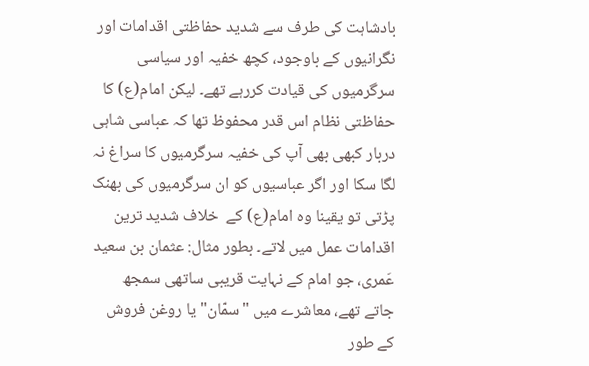بادشاہت کی طرف سے شدید حفاظتی اقدامات اور نگرانیوں کے باوجود، کچھ خفیہ اور سیاسی سرگرمیوں کی قیادت کررہے تھے۔ لیکن امام(ع) کا حفاظتی نظام اس قدر محفوظ تھا کہ عباسی شاہی دربار کبھی بھی آپ کی خفیہ سرگرمیوں کا سراغ نہ لگا سکا اور اگر عباسیوں کو ان سرگرمیوں کی بھنک پڑتی تو یقینا وہ امام(ع) کے  خلاف شدید ترین اقدامات عمل میں لاتے۔ بطور مثال: عثمان بن سعید عَمری، جو امام کے نہایت قریبی ساتھی سمجھ جاتے تھے، معاشرے میں "سمّان" یا روغن فروش کے طور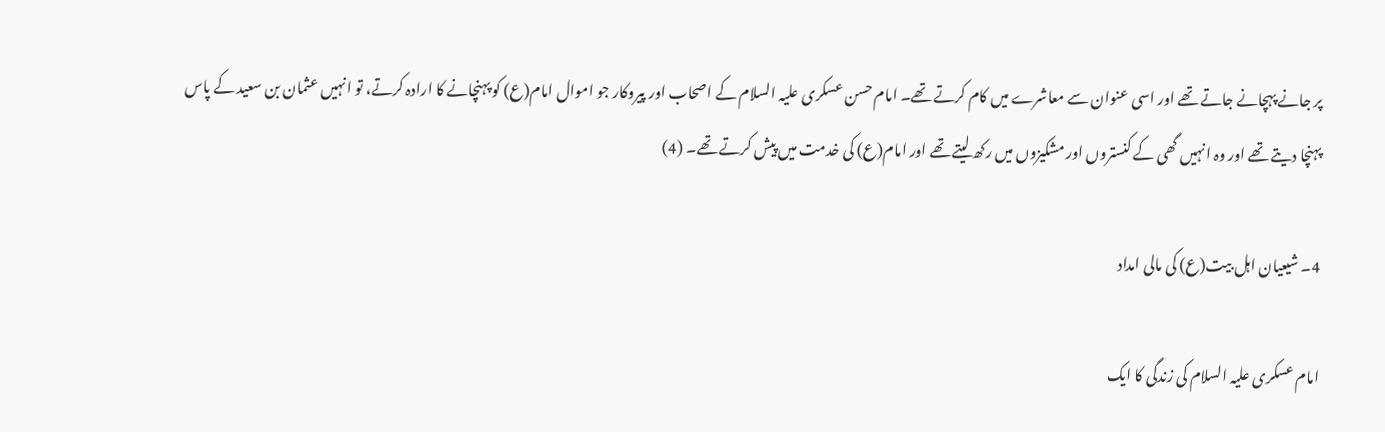پر جانے پہچانے جاتے تھے اور اسی عنوان سے معاشرے میں کام کرتے تھے۔ امام حسن عسکری علیہ السلام کے اصحاب اور پیروکار جو اموال امام(ع) کو پہنچانے کا ارادہ کرتے، تو انہیں عثمان بن سعید کے پاس پہنچا دیتے تھے اور وہ انہیں گھی کے کنستروں اور مشکیزوں میں رکھ لیتے تھے اور امام(ع) کی خدمت میں پیش کرتے تھے۔ (4)

4۔ شیعیان اہل بیت(ع) کی مالی امداد

امام عسکری علیہ السلام کی زندگی کا ایک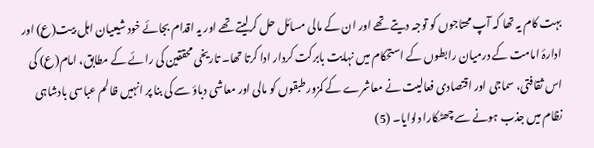بہت کام یہ تھا کہ آپ محتاجوں کو توجہ دیتے تھے اور ان کے مالی مسائل حل کرلیتے تھے اور یہ اقدام بجائے خود شیعیان اہل بیت(ع) اور ادارۂ امامت کے درمیان رابطوں کے استحکام میں نہایت بابرکت کردار ادا کرتا تھا۔ تاریخی محققین کی رائے کے مطابق، امام(ع) کی اس ثقافتی، سماجی اور اقتصادی فعالیت نے معاشرے کے کمزور طبقوں کو مالی اور معاشی دباؤ سے کی بنا پر انہیں ظالم عباسی بادشاہی نظام میں جذب ہونے سے چھٹکارا دلوایا۔ (5)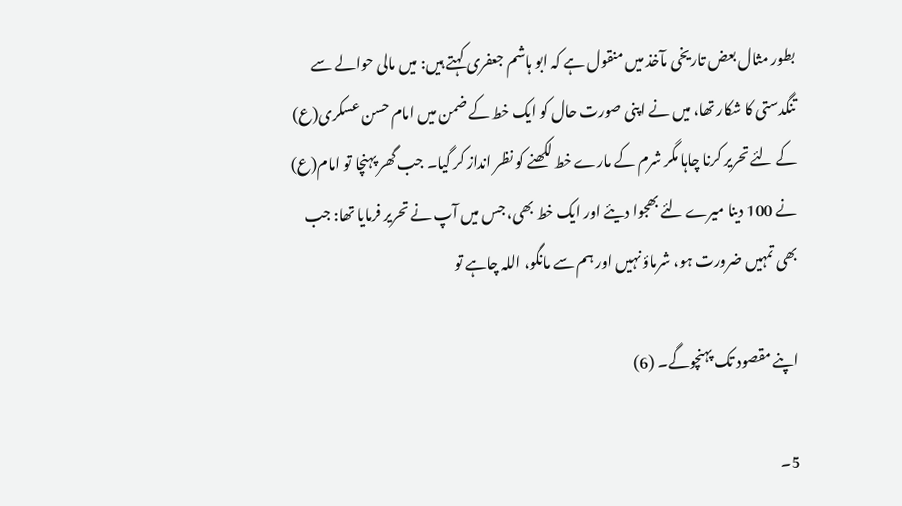بطور مثال بعض تاریخی مآخذ میں منقول ہے کہ ابو ہاشم جعفری کہتے ہیں: میں مالی حوالے سے تنگدستی کا شکار تھا، میں نے اپنی صورت حال کو ایک خط کے ضمن میں امام حسن عسکری(ع) کے لئے تحریر کرنا چاہا مگر شرم کے مارے خط لکھنے کو نظر انداز کر گیا۔ جب گھر پہنچا تو امام(ع) نے 100 دینا میرے لئے بھجوا دیئے اور ایک خط بھی، جس میں آپ نے تحریر فرمایا تھا: جب بھی تمہیں ضرورت ہو، شرماؤ نہیں اور ہم سے مانگو، اللہ چاہے تو

اپنے مقصود تک پہنچوگے۔ (6)

5۔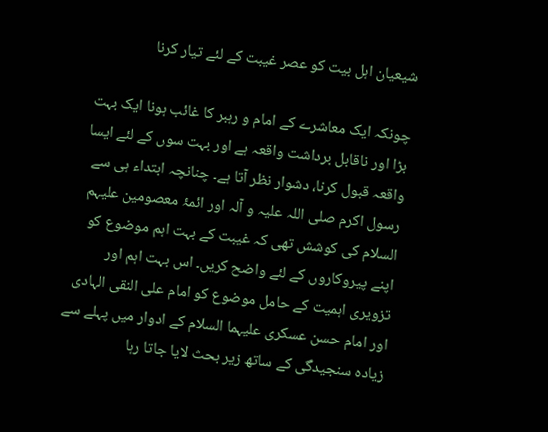شیعیان اہل بیت کو عصر غیبت کے لئے تیار کرنا

چونکہ ایک معاشرے کے امام و رہبر کا غائب ہونا ایک بہت بڑا اور ناقابل برداشت واقعہ ہے اور بہت سوں کے لئے ایسا واقعہ قبول کرنا، دشوار نظر آتا ہے۔ چنانچہ ابتداء ہی سے رسول اکرم صلی اللہ علیہ و آلہ اور ائمۂ معصومین علیہم السلام کی کوشش تھی کہ غیبت کے بہت اہم موضوع کو اپنے پیروکاروں کے لئے واضح کریں۔ اس بہت اہم اور تزویری اہمیت کے حامل موضوع کو امام علی النقی الہادی اور امام حسن عسکری علیہما السلام کے ادوار میں پہلے سے زیادہ سنجیدگی کے ساتھ زیر بحث لایا جاتا رہا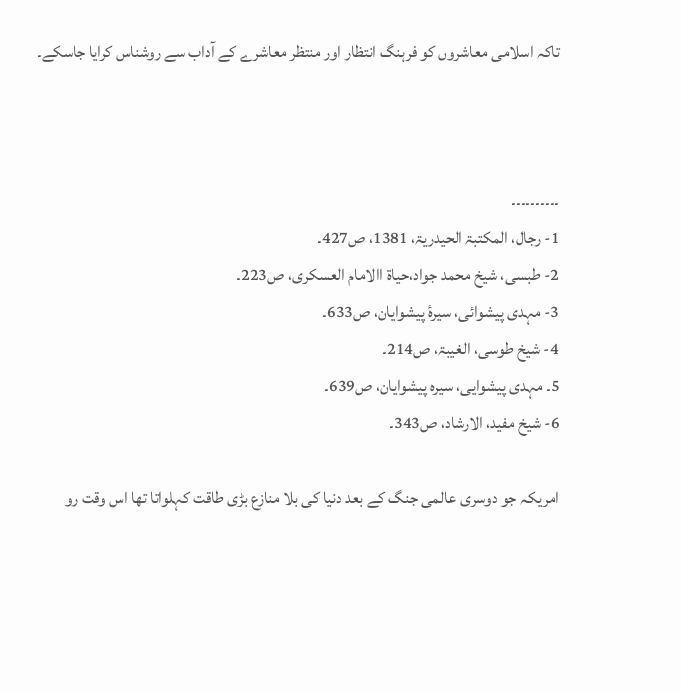تاکہ اسلامی معاشروں کو فرہنگ انتظار اور منتظر معاشرے کے آداب سے روشناس کرایا جاسکے۔



۔۔۔۔۔۔۔۔۔۔
1- رجال، المکتبۃ الحیدریۃ، 1381، ص427۔
2- طبسی، شیخ محمد جواد،حیاۃ االامام العسکری، ص223۔
3- مہدی پیشوائی، سیرۂ پیشوایان، ص633۔
4- شیخ طوسی، الغیبۃ، ص214۔
5۔ مہدی پیشوایی، سیره پیشوایان، ص639۔
6- شیخ مفید، الارشاد، ص343۔

امریکہ جو دوسری عالمی جنگ کے بعد دنیا کی بلا منازع بڑی طاقت کہلواتا تھا اس وقت رو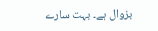بزوال ہے۔ بہت سارے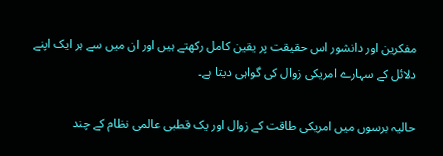مفکرین اور دانشور اس حقیقت پر یقین کامل رکھتے ہیں اور ان میں سے ہر ایک اپنے دلائل کے سہارے امریکی زوال کی گواہی دیتا ہے۔

حالیہ برسوں میں امریکی طاقت کے زوال اور یک قطبی عالمی نظام کے چند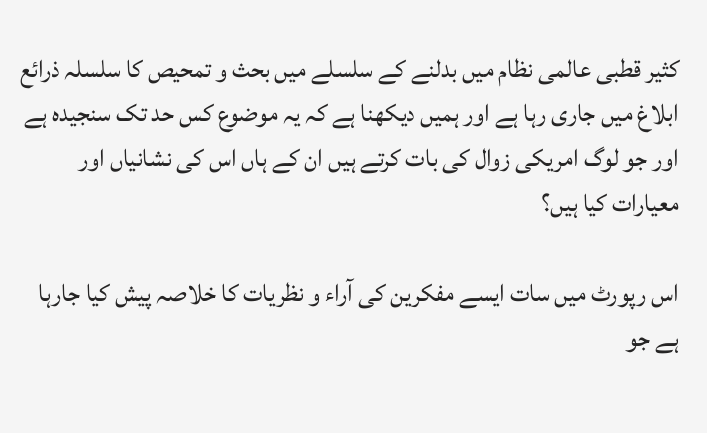کثیر قطبی عالمی نظام میں بدلنے کے سلسلے میں بحث و تمحیص کا سلسلہ ذرائع ابلاغ میں جاری رہا ہے اور ہمیں دیکھنا ہے کہ یہ موضوع کس حد تک سنجیدہ ہے اور جو لوگ امریکی زوال کی بات کرتے ہیں ان کے ہاں اس کی نشانیاں اور معیارات کیا ہیں؟

اس رپورٹ میں سات ایسے مفکرین کی آراء و نظریات کا خلاصہ پیش کیا جارہا ہے جو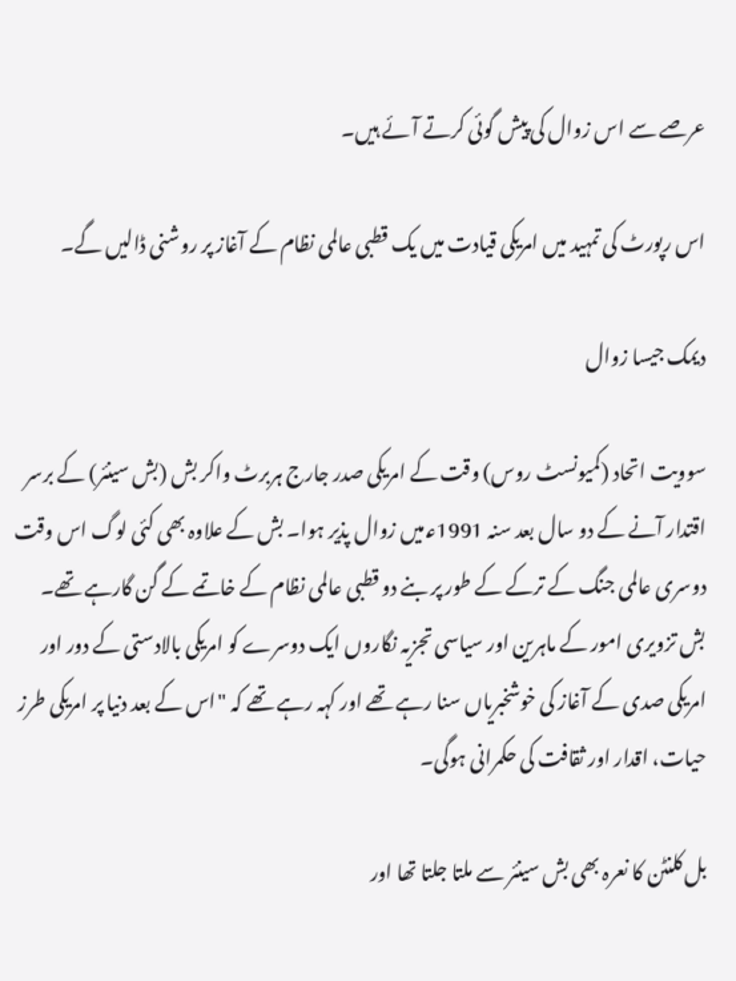عرصے سے اس زوال کی پیش گوئی کرتے آئے ہیں۔

اس رپورٹ کی تمہید میں امریکی قیادت میں یک قطبی عالمی نظام کے آغاز پر روشنی ڈالیں گے۔

دیمک جیسا زوال

سوویت اتحاد (کمیونسٹ روس) وقت کے امریکی صدر جارج ہربرٹ واکر بش (بش سینئر) کے برسر اقتدار آنے کے دو سال بعد سنہ 1991ع‍ میں زوال پذیر ہوا۔ بش کے علاوہ بھی کئی لوگ اس وقت دوسری عالمی جنگ کے ترکے کے طور پر بنے دو قطبی عالمی نظام کے خاتمے کے گن گارہے تھے۔ بش تزویری امور کے ماہرین اور سیاسی تجزیہ نگاروں ایک دوسرے کو امریکی بالادستی کے دور اور امریکی صدی کے آغاز کی خوشخبریاں سنا رہے تھے اور کہہ رہے تھے کہ "اس کے بعد دنیا پر امریکی طرز حیات، اقدار اور ثقافت کی حکمرانی ہوگی۔

بل کلنٹن کا نعرہ بھی بش سینئر سے ملتا جلتا تھا اور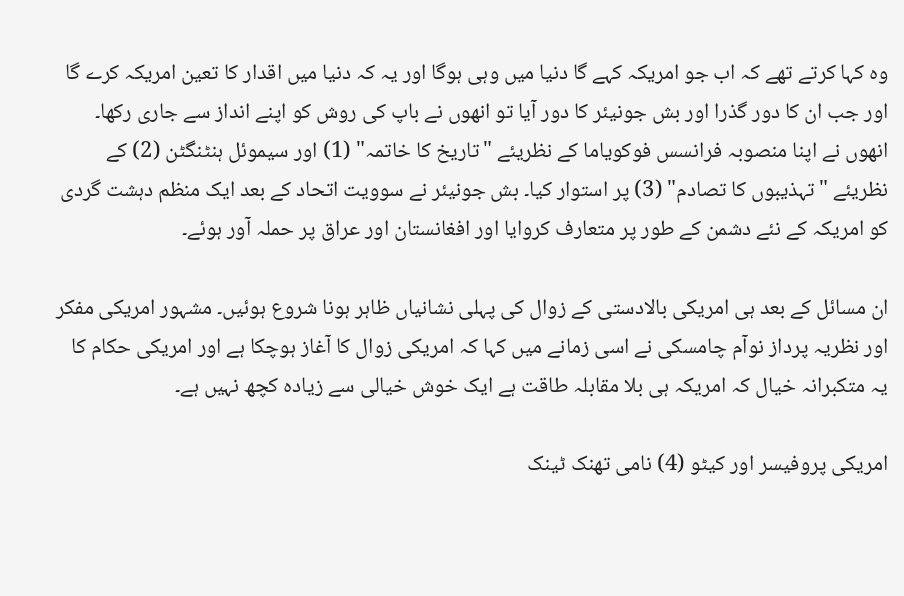وہ کہا کرتے تھے کہ اب جو امریکہ کہے گا دنیا میں وہی ہوگا اور یہ کہ دنیا میں اقدار کا تعین امریکہ کرے گا اور جب ان کا دور گذرا اور بش جونیئر کا دور آیا تو انھوں نے باپ کی روش کو اپنے انداز سے جاری رکھا۔ انھوں نے اپنا منصوبہ فرانسس فوکویاما کے نظریئے "تاریخ کا خاتمہ" (1) اور سیموئل ہنٹنگٹن (2) کے نظریئے "تہذیبوں کا تصادم" (3) پر استوار کیا۔ بش جونیئر نے سوویت اتحاد کے بعد ایک منظم دہشت گردی کو امریکہ کے نئے دشمن کے طور پر متعارف کروایا اور افغانستان اور عراق پر حملہ آور ہوئے۔

ان مسائل کے بعد ہی امریکی بالادستی کے زوال کی پہلی نشانیاں ظاہر ہونا شروع ہوئیں۔ مشہور امریکی مفکر اور نظریہ پرداز نوآم چامسکی نے اسی زمانے میں کہا کہ امریکی زوال کا آغاز ہوچکا ہے اور امریکی حکام کا یہ متکبرانہ خیال کہ امریکہ ہی بلا مقابلہ طاقت ہے ایک خوش خیالی سے زیادہ کچھ نہیں ہے۔

امریکی پروفیسر اور کیٹو (4) نامی تھنک ٹینک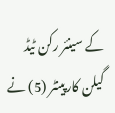کے سینئر رکن ٹیڈ گیلن کارپینٹر (5) نے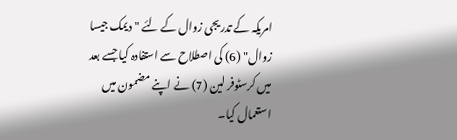امریکہ کے تدریجی زوال کے لئے "دیمک جیسا زوال" (6) کی اصطلاح سے استفادہ کیا جسے بعد میں کرسٹوفر لین (7) نے اپنے مضمون میں استعمال کیا۔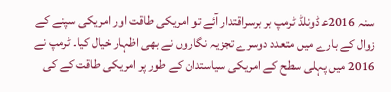سنہ 2016ع‍ ڈونلڈ ٹرمپ بر برسراقتدار آئے تو امریکی طاقت اور امریکی سپنے کے زوال کے بارے میں متعدد دوسرے تجزیہ نگاروں نے بھی اظہار خیال کیا۔ ٹرمپ نے 2016 میں پہلی سطح کے امریکی سیاستدان کے طور پر امریکی طاقت کے کی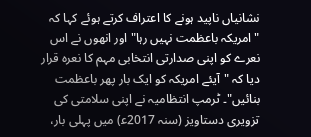نشانیاں ناپید ہونے کا اعتراف کرتے ہوئے کہا کہ "امریکہ باعظمت نہیں رہا" اور انھوں نے اس نعرے کو اپنی صدارتی انتخابی مہم کا نعرہ قرار دیا کہ "آیئے امریکہ کو ایک بار پھر باعظمت بنائیں"۔ ٹرمپ انتظامیہ نے اپنی سلامتی کی تزویری دستاویز (سنہ 2017ع‍) میں پہلی بار،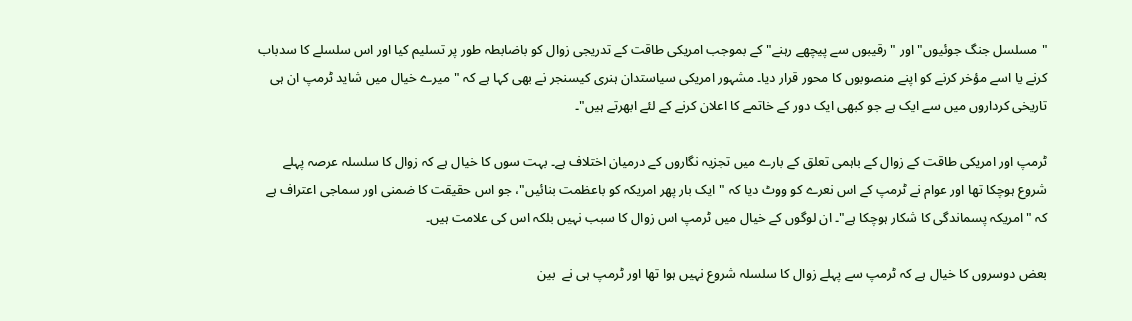"مسلسل جنگ جوئیوں" اور "رقیبوں سے پیچھے رہنے" کے بموجب امریکی طاقت کے تدریجی زوال کو باضابطہ طور پر تسلیم کیا اور اس سلسلے کا سدباب کرنے یا اسے مؤخر کرنے کو اپنے منصوبوں کا محور قرار دیا۔ مشہور امریکی سیاستدان ہنری کیسنجر نے بھی کہا ہے کہ "میرے خیال میں شاید ٹرمپ ان ہی تاریخی کرداروں میں سے ایک ہے جو کبھی ایک دور کے خاتمے کا اعلان کرنے کے لئے ابھرتے ہیں"۔

ٹرمپ اور امریکی طاقت کے زوال کے باہمی تعلق کے بارے میں تجزیہ نگاروں کے درمیان اختلاف ہے۔ بہت سوں کا خیال ہے کہ زوال کا سلسلہ عرصہ پہلے شروع ہوچکا تھا اور عوام نے ٹرمپ کے اس نعرے کو ووٹ دیا کہ "ایک بار پھر امریکہ کو باعظمت بنائیں"، جو اس حقیقت کا ضمنی اور سماجی اعتراف ہے کہ "امریکہ پسماندگی کا شکار ہوچکا ہے"۔ ان لوگوں کے خیال میں ٹرمپ اس زوال کا سبب نہیں بلکہ اس کی علامت ہیں۔

بعض دوسروں کا خیال ہے کہ ٹرمپ سے پہلے زوال کا سلسلہ شروع نہیں ہوا تھا اور ٹرمپ ہی نے  بین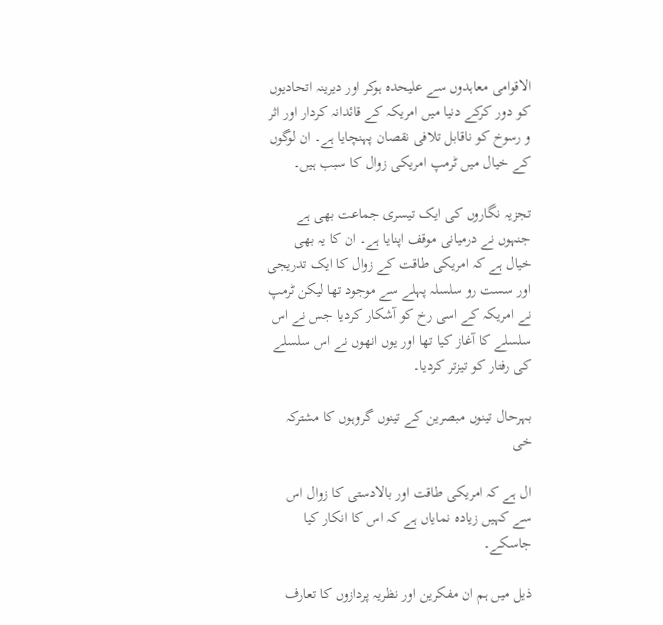الاقوامی معاہدوں سے علیحدہ ہوکر اور دیرینہ اتحادیوں کو دور کرکے دنیا میں امریکہ کے قائدانہ کردار اور اثر و رسوخ کو ناقابل تلافی نقصان پہنچایا ہے۔ ان لوگوں کے خیال میں ٹرمپ امریکی زوال کا سبب ہیں۔

تجزیہ نگاروں کی ایک تیسری جماعت بھی ہے جنہوں نے درمیانی موقف اپنایا ہے۔ ان کا یہ بھی خیال ہے کہ امریکی طاقت کے زوال کا ایک تدریجی اور سست رو سلسلہ پہلے سے موجود تھا لیکن ٹرمپ نے امریکہ کے اسی رخ کو آشکار کردیا جس نے اس سلسلے کا آغاز کیا تھا اور یوں انھوں نے اس سلسلے کی رفتار کو تیزتر کردیا۔

بہرحال تینوں مبصرین کے تینوں گروہوں کا مشترکہ خی

ال ہے کہ امریکی طاقت اور بالادستی کا زوال اس سے کہیں زيادہ نمایاں ہے کہ اس کا انکار کیا جاسکے۔

ذیل میں ہم ان مفکرین اور نظریہ پردازوں کا تعارف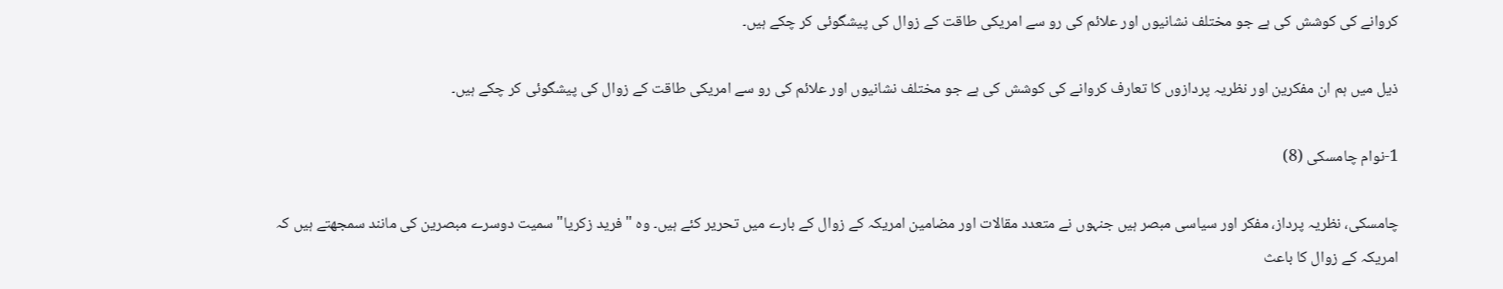کروانے کی کوشش کی ہے جو مختلف نشانیوں اور علائم کی رو سے امریکی طاقت کے زوال کی پیشگوئی کر چکے ہیں۔

ذیل میں ہم ان مفکرین اور نظریہ پردازوں کا تعارف کروانے کی کوشش کی ہے جو مختلف نشانیوں اور علائم کی رو سے امریکی طاقت کے زوال کی پیشگوئی کر چکے ہیں۔

1-نوام چامسکی (8)

چامسکی، نظریہ ‌پرداز، مفکر اور سیاسی مبصر ہیں جنہوں نے متعدد مقالات اور مضامین امریکہ کے زوال کے بارے میں تحریر کئے ہیں۔ وہ "فرید زکریا" سمیت دوسرے مبصرین کی مانند سمجھتے ہیں کہ امریکہ کے زوال کا باعث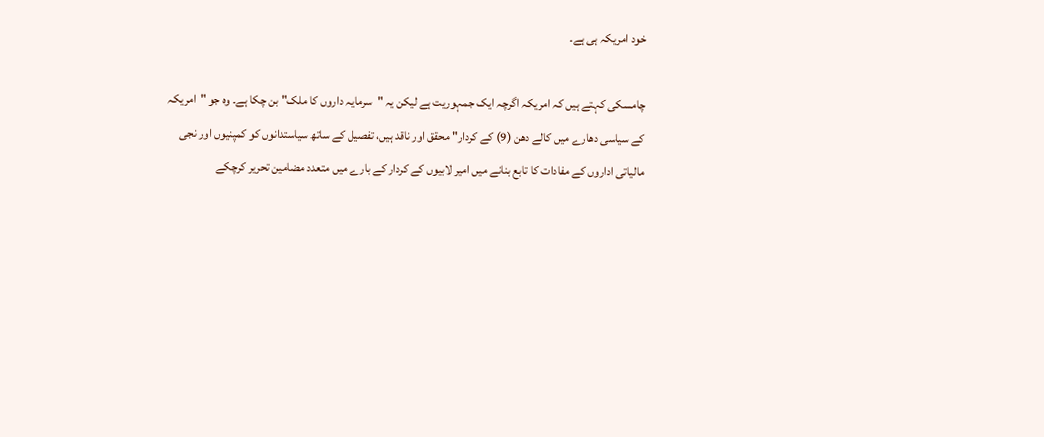خود امریکہ ہی ہے۔

چامسکی کہتے ہیں کہ امریکہ اگرچہ ایک جمہوریت ہے لیکن یہ "سرمایہ داروں کا ملک" بن چکا ہے۔ وہ جو "امریکہ کے سیاسی دھارے میں کالے دھن (9) کے کردار" محقق اور ناقد ہیں، تفصیل کے ساتھ سیاستدانوں کو کمپنیوں اور نجی مالیاتی اداروں کے مفادات کا تابع بنانے میں امیر لابیوں کے کردار کے بارے میں متعدد مضامین تحریر کرچکے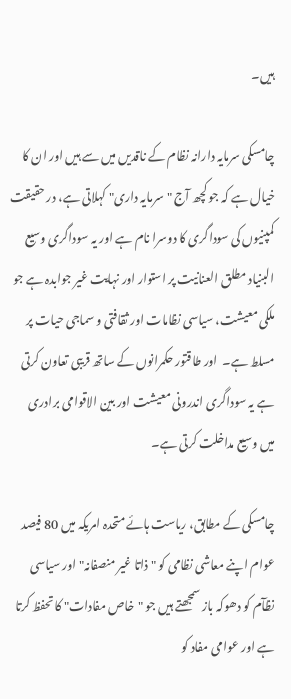ہیں۔

چامسکی سرمایہ دارانہ نظام کے ناقدیں میں سے ہیں اور ان کا خیال ہے کہ جو کچھ آج "سرمایہ داری" کہلاتی ہے، در حقیقت کمپنیوں کی سوداگری کا دوسرا نام ہے اور یہ سوداگری وسیع البنیاد مطلق العنانیت پر استوار اور نہایت غیر جوابدہ ہے جو ملکی معیشت، سیاسی نظامات اور ثقافتی و سماجی حیات پر مسلط ہے۔  اور طاقتور حکمرانوں کے ساتھ قریبی تعاون کرتی ہے یہ سوداگری اندرونی معیشت اور بین الاقوامی برادری میں وسیع مداخلت کرتی ہے۔

چامسکی کے مطابق، ریاست ہائے متحدہ امریکہ میں 80 فیصد عوام اپنے معاشی نظامی کو "ذاتا غیر منصفانہ" اور سیاسی نظآم کو دھوکہ باز سمجھتے ہیں جو "خاص مفادات" کا تحفظ کرتا ہے اور عوامی مفاد کو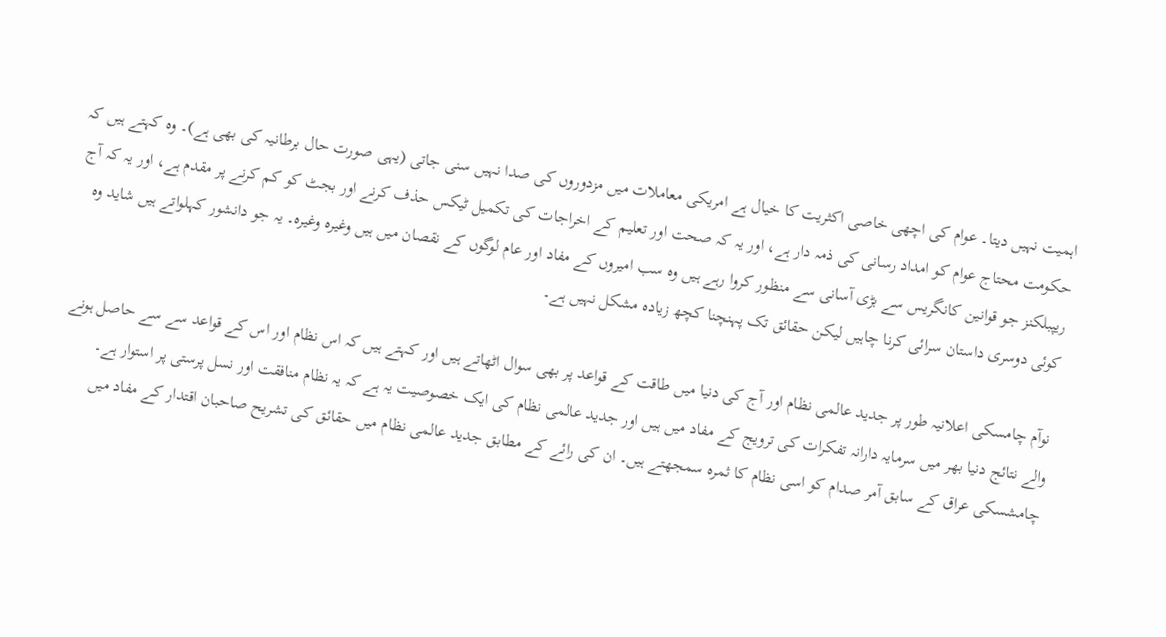اہمیت نہیں دیتا۔ عوام کی اچھی خاصی اکثریت کا خیال ہے امریکی معاملات میں مزدوروں کی صدا نہیں سنی جاتی (یہی صورت حال برطانیہ کی بھی ہے)۔ وہ کہتے ہیں کہ حکومت محتاج عوام کو امداد رسانی کی ذمہ دار ہے، اور یہ کہ صحت اور تعلیم کے اخراجات کی تکمیل ٹیکس حذف کرنے اور بجٹ کو کم کرنے پر مقدم ہے، اور یہ کہ آج ریپبلکنز جو قوانین کانگریس سے بڑی آسانی سے منظور کروا رہے ہیں وہ سب امیروں کے مفاد اور عام لوگوں کے نقصان میں ہیں وغیرہ وغیرہ۔ یہ جو دانشور کہلواتے ہیں شاید وہ کوئی دوسری داستان سرائی کرنا چاہیں لیکن حقائق تک پہنچنا کچھ زیادہ مشکل نہیں ہے۔

نوآم چامسکی اعلانیہ طور پر جدید عالمی نظام اور آج کی دنیا میں طاقت کے قواعد پر بھی سوال اٹھاتے ہیں اور کہتے ہیں کہ اس نظام اور اس کے قواعد سے سے حاصل ہونے والے نتائج دنیا بھر میں سرمایہ دارانہ تفکرات کی ترویج کے مفاد میں ہیں اور جدید عالمی نظام کی ایک خصوصیت یہ ہے کہ یہ نظام منافقت اور نسل پرستی پر استوار ہے۔ چامشسکی عراق کے سابق آمر صدام کو اسی نظام کا ثمرہ سمجھتے ہیں۔ ان کی رائے کے مطابق جدید عالمی نظام میں حقائق کی تشریح صاحبان اقتدار کے مفاد میں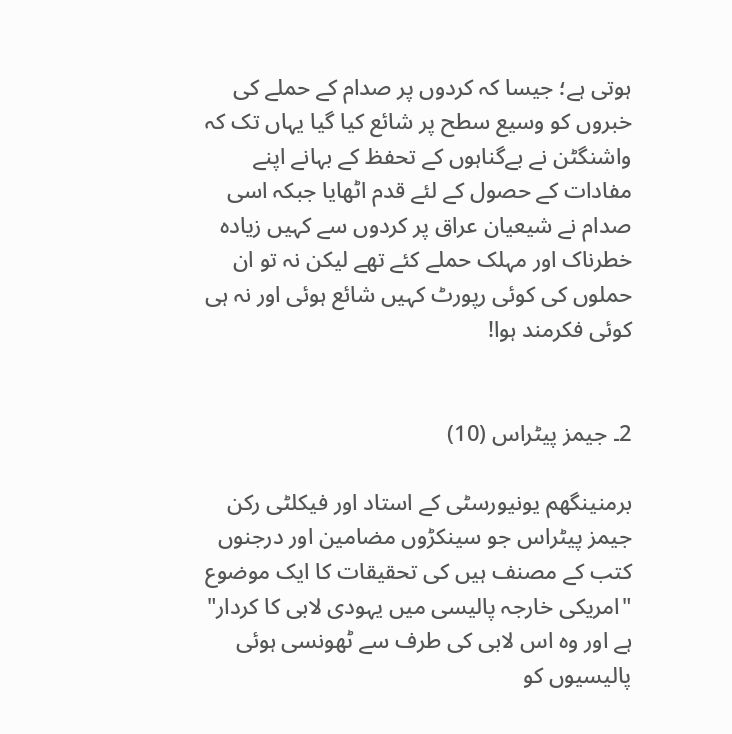ہوتی ہے؛ جیسا کہ کردوں پر صدام کے حملے کی خبروں کو وسیع سطح پر شائع کیا گیا یہاں تک کہ واشنگٹن نے بےگناہوں کے تحفظ کے بہانے اپنے مفادات کے حصول کے لئے قدم اٹھایا جبکہ اسی صدام نے شیعیان عراق پر کردوں سے کہیں زیادہ خطرناک اور مہلک حملے کئے تھے لیکن نہ تو ان حملوں کی کوئی رپورٹ کہیں شائع ہوئی اور نہ ہی کوئی فکرمند ہوا!


2۔ جیمز پیٹراس (10)

برمنینگھم یونیورسٹی کے استاد اور فیکلٹی رکن جیمز پیٹراس جو سینکڑوں مضامین اور درجنوں کتب کے مصنف ہیں کی تحقیقات کا ایک موضوع "امریکی خارجہ پالیسی میں یہودی لابی کا کردار" ہے اور وہ اس لابی کی طرف سے ٹھونسی ہوئی پالیسیوں کو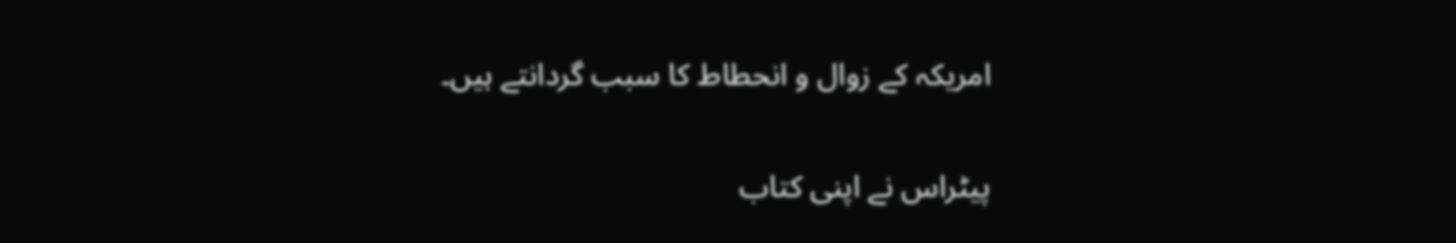امریکہ کے زوال و انحطاط کا سبب گردانتے ہیں۔

پیٹراس نے اپنی کتاب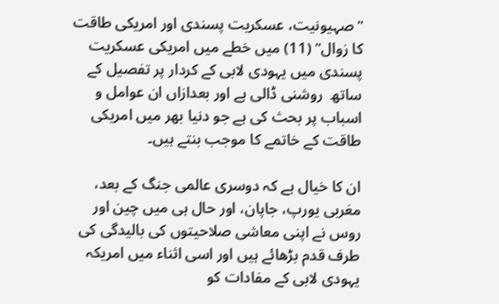"صہیونیت، عسکریت پسندی اور امریکی طاقت کا زوال" (11) میں خطے میں امریکی عسکریت پسندی میں یہودی لابی کے کردار پر تفصیل کے ساتھ  روشنی ڈالی ہے اور بعدازاں ان عوامل و اسباب پر بحث کی ہے جو دنیا بھر میں امریکی طاقت کے خاتمے کا موجب بنتے ہیں۔

ان کا خیال ہے کہ دوسری عالمی جنگ کے بعد، مغربی یورپ، جاپان، اور حال ہی میں چین اور روس نے اپنی معاشی صلاحیتوں کی بالیدگی کی طرف قدم بڑھائے ہیں اور اسی اثناء میں امریکہ یہودی لابی کے مفادات کو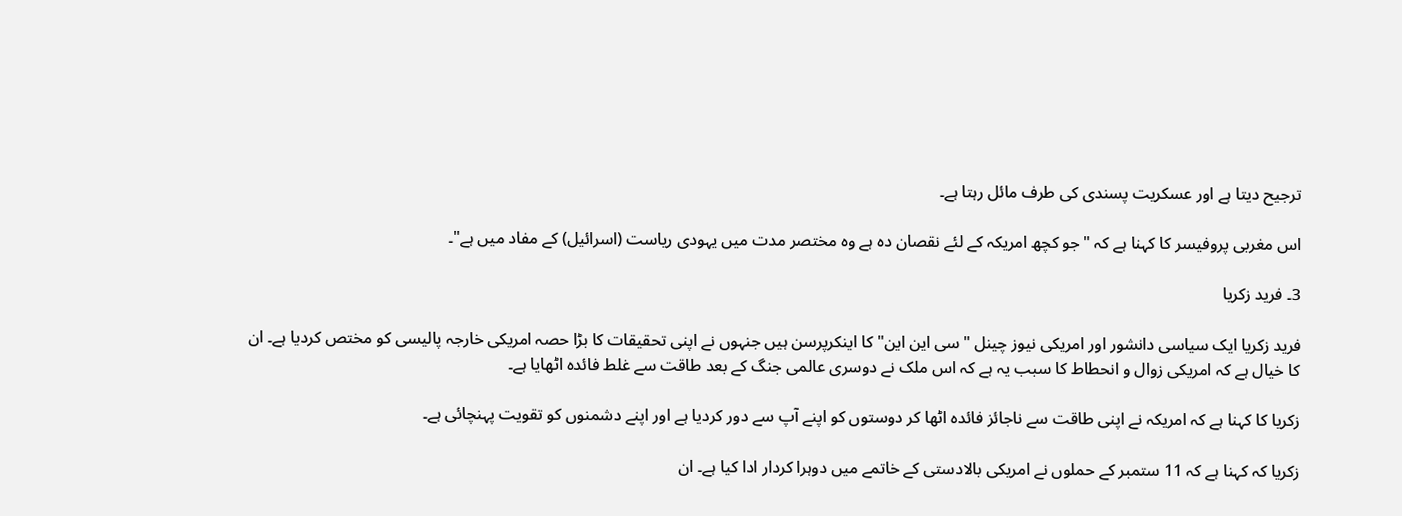ترجیح دیتا ہے اور عسکریت پسندی کی طرف مائل رہتا ہے۔

اس مغربی پروفیسر کا کہنا ہے کہ "جو کچھ امریکہ کے لئے نقصان دہ ہے وہ مختصر مدت میں یہودی ریاست (اسرائیل) کے مفاد میں ہے"۔

3۔ فرید زکریا

فرید زکریا ایک سیاسی دانشور اور امریکی نیوز چینل "سی این این" کا اینکرپرسن ہیں جنہوں نے اپنی تحقیقات کا بڑا حصہ امریکی خارجہ پالیسی کو مختص کردیا ہے۔ ان کا خیال ہے کہ امریکی زوال و انحطاط کا سبب یہ ہے کہ اس ملک نے دوسری عالمی جنگ کے بعد طاقت سے غلط فائدہ اٹھایا ہے۔

زکریا کا کہنا ہے کہ امریکہ نے اپنی طاقت سے ناجائز فائدہ اٹھا کر دوستوں کو اپنے آپ سے دور کردیا ہے اور اپنے دشمنوں کو تقویت پہنچائی ہے۔

زکریا کہ کہنا ہے کہ 11 ستمبر کے حملوں نے امریکی بالادستی کے خاتمے میں دوہرا کردار ادا کیا ہے۔ ان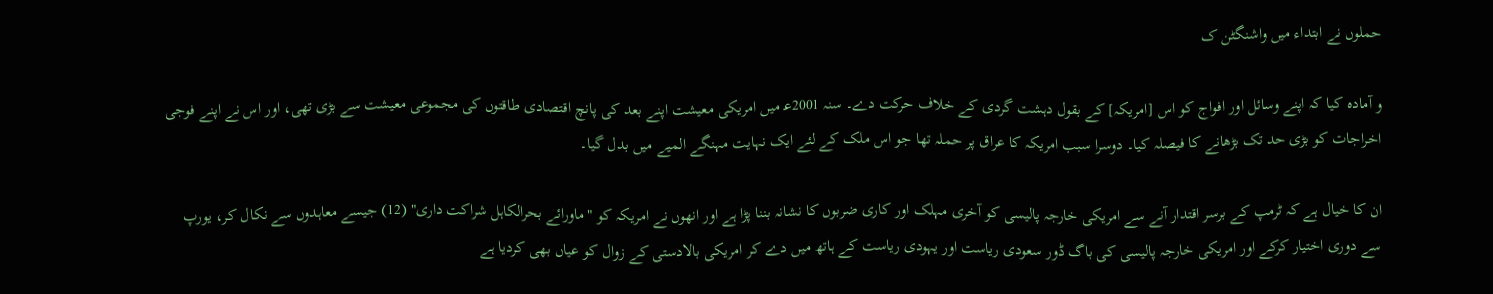حملوں نے ابتداء میں واشنگٹن ک

و آمادہ کیا کہ اپنے وسائل اور افواج کو اس [امریکہ] کے بقول دہشت گردی کے خلاف حرکت دے۔ سنہ 2001ع‍ میں امریکی معیشت اپنے بعد کی پانچ اقتصادی طاقتوں کی مجموعی معیشت سے بڑی تھی، اور اس نے اپنے فوجی اخراجات کو بڑی حد تک بڑھانے کا فیصلہ کیا۔ دوسرا سبب امریکہ کا عراق پر حملہ تھا جو اس ملک کے لئے ایک نہایت مہنگے المیے میں بدل گیا۔

ان کا خیال ہے کہ ٹرمپ کے برسر اقتدار آنے سے امریکی خارجہ پالیسی کو آخری مہلک اور کاری ضربوں کا نشانہ بننا پڑا ہے اور انھوں نے امریکہ کو "ماورائے بحرالکاہل شراکت داری" (12) جیسے معاہدوں سے نکال کر، یورپ سے دوری اختیار کرکے اور امریکی خارجہ پالیسی کی باگ ڈور سعودی ریاست اور یہودی ریاست کے ہاتھ میں دے کر امریکی بالادستی کے زوال کو عیاں بھی کردیا ہے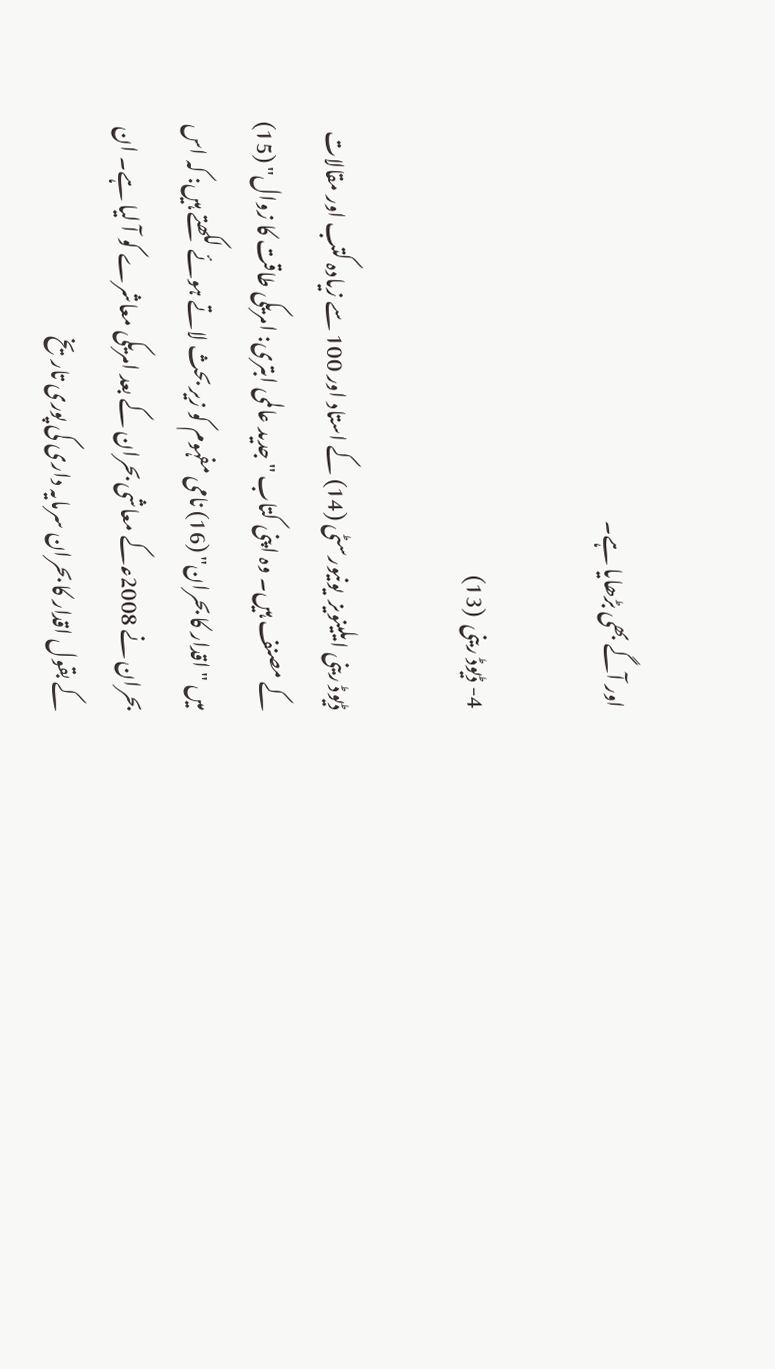اور آگے بھی بڑھایا ہے۔

4- ڈیوڈ رینی  (13)

ڈیوڈ رینی ایلینویز  یونیورسٹی (14) کے استاد اور 100 سے زیادہ کتب اور مقالات کے مصنف ہیں۔ وہ اپنی کتاب "جدید عالمی ابتری: امریکی طاقت کا زوال" (15) میں " اقدار کا بحران" (16) نامی مفہوم کو زیر بحث لاتے ہوئے لکھتے ہیں: کہ اس بحران نے 2008ع‍ کے معاشی بحران کے بعد امریکی معاشرے کو آ لیا ہے۔ ان کے بقول اقدار کا بحران سرمایہ داری کی پوری تاریخ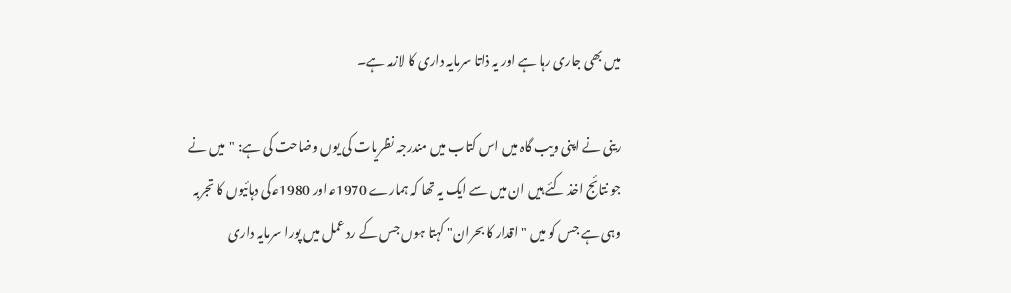میں بھی جاری رہا ہے اور یہ ذاتا سرمایہ داری کا لازمہ ہے۔

رینی نے اپنی ویب گاہ میں اس کتاب میں مندرجہ نظریات کی یوں وضاحت کی ہے: "میں نے جو نتائج اخذ کئے ہیں ان میں سے ایک یہ تھا کہ ہمارے 1970ع‍ اور 1980ع‍ کی دہائیوں کا تجربہ وہی ہے جس کو میں "اقدار کا بحران" کہتا ہوں جس کے رد عمل میں پورا سرمایہ داری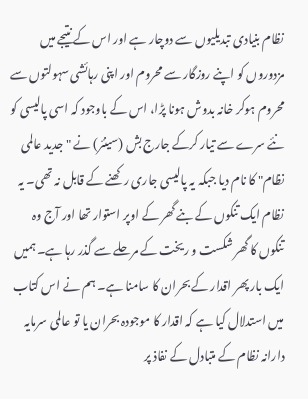نظام بنیادی تبدیلیوں سے دوچار ہے اور اس کے نتیجے میں مزدوروں کو اپنے روزگار سے محروم اور اپنی رہائشی سہولتوں سے محروم ہوکر خانہ بدوش ہونا پڑا، اس کے باوجود کہ اسی پالیسی کو نئے سرے سے تیار کرکے جارج بش (سینئر) نے "جدید عالمی نظام" کا نام دیا جبکہ یہ پالیسی جاری رکھنے کے قابل نہ تھی۔ یہ نظام ایک تنکوں کے بنے گھر کے اوپر استوار تھا اور آج وہ تنکوں کا گھر شکست و ریخت کے مرحلے سے گذر رہا ہے۔ ہمیں ایک بار پھر اقدار کے بحران کا سامنا ہے۔ ہم نے اس کتاب میں استدلال کیا ہے کہ اقدار کا موجودہ بحران یا تو عالمی سرمایہ دارانہ نظام کے متبادل کے نفاذ پر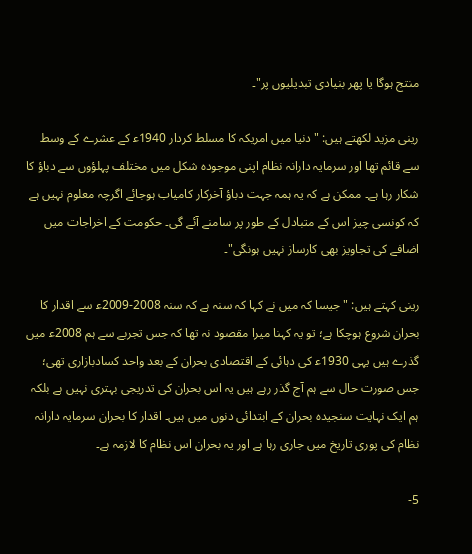منتج ہوگا یا پھر بنیادی تبدیلیوں پر"۔

رینی مزید لکھتے ہیں: "دنیا میں امریکہ کا مسلط کردار 1940ع‍ کے عشرے کے وسط سے قائم تھا اور سرمایہ دارانہ نظام اپنی موجودہ شکل میں مختلف پہلؤوں سے دباؤ کا شکار رہا ہے۔ ممکن ہے کہ یہ ہمہ جہت دباؤ آخرکار کامیاب ہوجائے اگرچہ معلوم نہیں ہے کہ کونسی چیز اس کے متبادل کے طور پر سامنے آئے گی۔ حکومت کے اخراجات میں اضافے کی تجاویز بھی کارساز نہيں ہونگی"۔

رینی کہتے ہیں: "جیسا کہ میں نے کہا کہ سنہ ہے کہ سنہ 2008-2009ع‍ سے اقدار کا بحران شروع ہوچکا ہے؛ تو یہ کہنا میرا مقصود نہ تھا کہ جس تجربے سے ہم 2008ع‍ میں گذرے ہیں یہی 1930ع‍ کی دہائی کے اقتصادی بحران کے بعد واحد کسادبازاری تھی؛ جس صورت حال سے ہم آج گذر رہے ہیں یہ اس بحران کی تدریجی بہتری نہیں ہے بلکہ ہم ایک نہایت سنجیدہ بحران کے ابتدائی دنوں میں ہیں۔ اقدار کا بحران سرمایہ دارانہ نظام کی پوری تاریخ میں جاری رہا ہے اور یہ بحران اس نظام کا لازمہ ہے۔

5-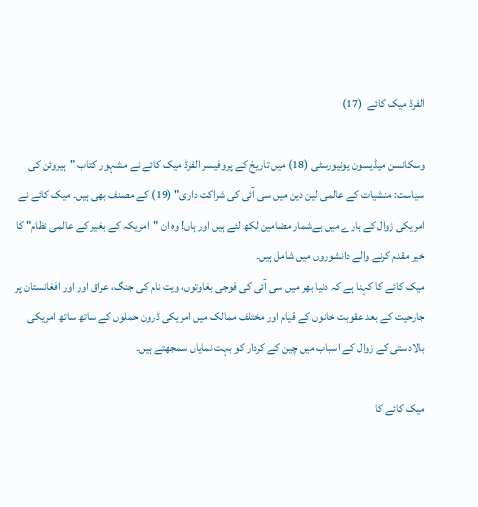الفرڈ میک کائے  (17)

وسکانسن میڈیسون یونیورسٹی (18) میں تاریخ کے پروفیسر الفرڈ میک کائے نے مشہور کتاب "ہیروئن کی سیاست: منشیات کے عالمی لین دین میں سی آئی کی شراکت داری" (19) کے مصنف بھی ہیں۔ میک کائے نے امریکی زوال کے بارے میں بےشمار مضامین لکھ لئے ہیں اور ہاں! وہ ان "امریکہ کے بغیر کے عالمی نظام" کا خیر مقدم کرنے والے دانشوروں میں شامل ہیں۔
میک کائے کا کہنا ہے کہ دنیا بھر میں سی آئی کی فوجی بغاوتوں، ویت نام کی جنگ، عراق اور اور افغانستان پر جارحیت کے بعد عقوبت خانوں کے قیام اور مختلف ممالک میں امریکی ڈرون حملوں کے ساتھ ساتھ امریکی بالادستی کے زوال کے اسباب میں چین کے کردار کو بہت نمایاں سمجھتے ہیں۔

میک کائے کا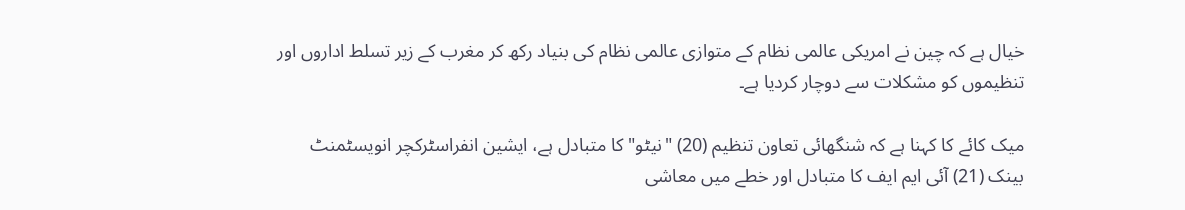خیال ہے کہ چین نے امریکی عالمی نظام کے متوازی عالمی نظام کی بنیاد رکھ کر مغرب کے زیر تسلط اداروں اور تنظیموں کو مشکلات سے دوچار کردیا ہے۔

میک کائے کا کہنا ہے کہ شنگھائی تعاون تنظیم (20) "نیٹو" کا متبادل ہے، ایشین انفراسٹرکچر انویسٹمنٹ بینک (21) آئی ایم ایف کا متبادل اور خطے میں معاشی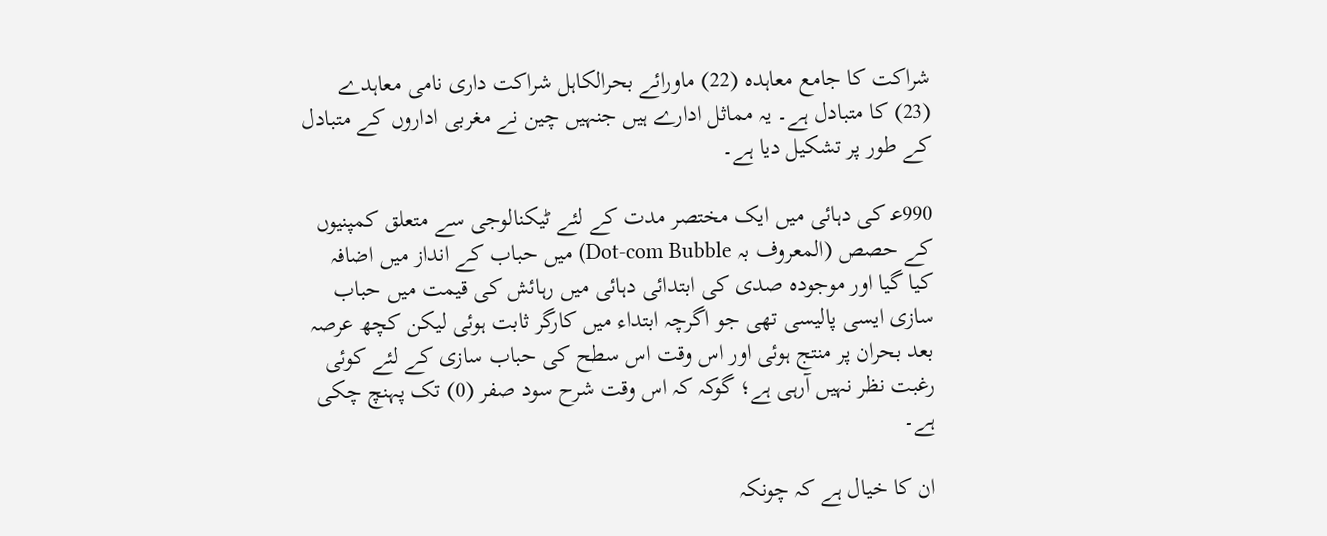شراکت کا جامع معاہدہ (22) ماورائے بحرالکاہل شراکت داری نامی معاہدے (23) کا متبادل ہے۔ یہ مماثل ادارے ہیں جنہیں چین نے مغربی اداروں کے متبادل کے طور پر تشکیل دیا ہے۔

990ع‍ کی دہائی میں ایک مختصر مدت کے لئے ٹیکنالوجی سے متعلق کمپنیوں کے حصص (المعروف بہ Dot-com Bubble) میں حباب کے انداز میں اضافہ کیا گیا اور موجودہ صدی کی ابتدائی دہائی میں رہائش کی قیمت میں حباب سازی ایسی پالیسی تھی جو اگرچہ ابتداء میں کارگر ثابت ہوئی لیکن کچھ عرصہ بعد بحران پر منتج ہوئی اور اس وقت اس سطح کی حباب سازی کے لئے کوئی رغبت نظر نہيں آرہی ہے؛ گوکہ کہ اس وقت شرح سود صفر (0) تک پہنچ چکی ہے۔

ان کا خیال ہے کہ چونکہ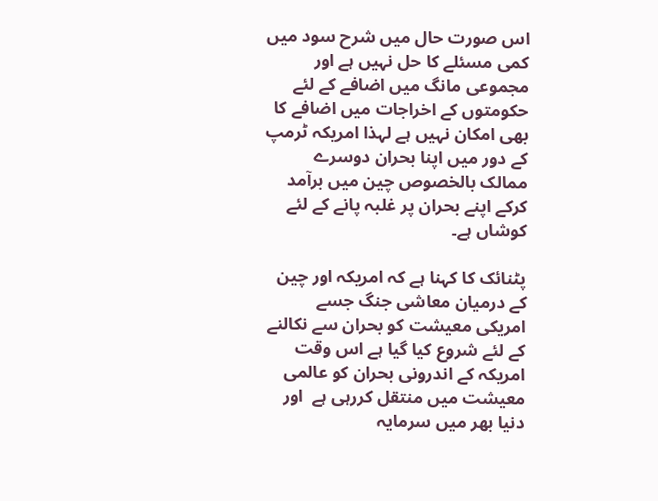اس صورت حال میں شرح سود میں کمی مسئلے کا حل نہیں ہے اور مجموعی مانگ میں اضافے کے لئے حکومتوں کے اخراجات میں اضافے کا بھی امکان نہیں ہے لہذا امریکہ ٹرمپ کے دور میں اپنا بحران دوسرے ممالک بالخصوص چین میں برآمد کرکے اپنے بحران پر غلبہ پانے کے لئے کوشاں ہے۔

پٹنائک کا کہنا ہے کہ امریکہ اور چین کے درمیان معاشی جنگ جسے امریکی معیشت کو بحران سے نکالنے کے لئے شروع کیا گیا ہے اس وقت امریکہ کے اندرونی بحران کو عالمی معیشت میں منتقل کررہی ہے  اور دنیا بھر میں سرمایہ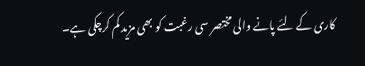کاری کے لئے پانے والی مختصر سی رغبت کو بھی مزید کم کرچکی ہے۔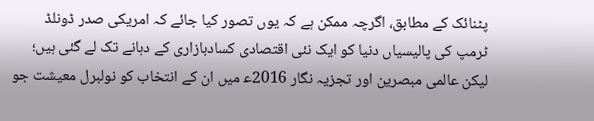پٹنائک کے مطابق، اگرچہ ممکن ہے کہ یوں تصور کیا جائے کہ امریکی صدر ڈونلڈ ٹرمپ کی پالیسیاں دنیا کو ایک نئی اقتصادی کسادبازاری کے دہانے تک لے گئی ہیں؛ لیکن عالمی مبصرین اور تجزیہ نگار 2016ع‍ میں ان کے انتخاب کو نولبرل معیشت جو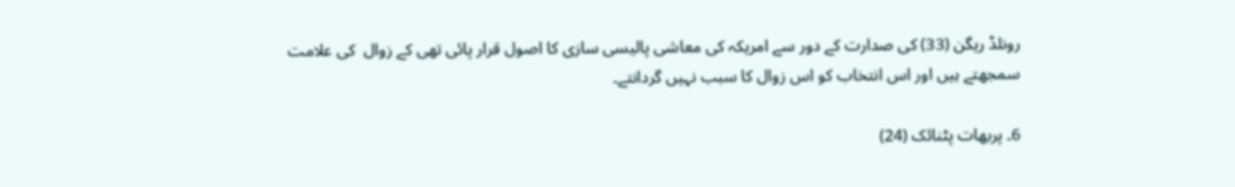رونلڈ ریگن (33) کی صدارت کے دور سے امریکہ کی معاشی پالیسی سازی کا اصول قرار پائی تھی کے زوال  کی علامت سمجھتے ہیں اور اس انتخاب کو اس زوال کا سبب نہيں گردانتے۔

6۔ پربھات پٹنائک (24)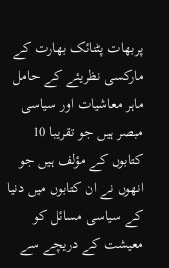پربھات پٹنائک بھارت کے مارکسی نظریئے کے حامل ماہر معاشیات اور سیاسی مبصر ہیں جو تقریبا 10 کتابوں کے مؤلف ہیں جو انھوں نے ان کتابوں میں دنیا کے سیاسی مسائل کو معیشت کے دریچے سے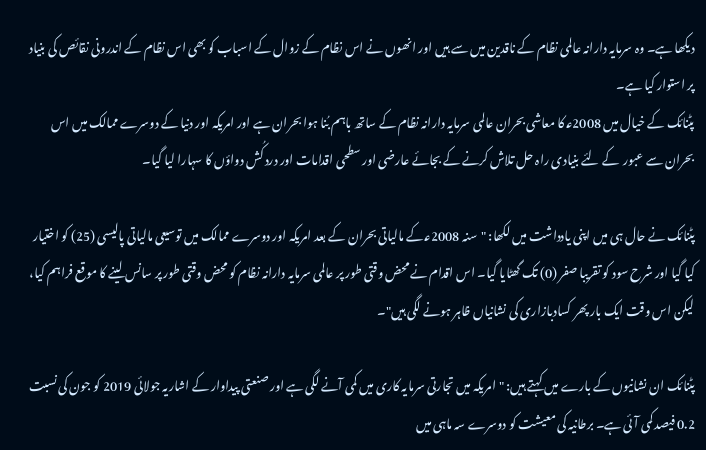دیکھا ہے۔ وہ سرمایہ دارانہ عالمی نظام کے ناقدین میں سے ہیں اور انھوں نے اس نظام کے زوال کے اسباب کو بھی اس نظام کے اندرونی نقائص کی بنیاد پر استوار کیا ہے۔
پٹنائک کے خیال میں 2008ع‍ کا معاشی بحران عالمی سرمایہ دارانہ نظام کے ساتھ باہم بُنا ہوا بحران ہے اور امریکہ اور دنیا کے دوسرے ممالک میں اس بحران سے عبور  کے لئے بنیادی راہ حل تلاش کرنے کے بجائے عارضی اور سطحی اقدامات اور درد کُش دواؤں کا سہارا لیا گیا۔

پٹنائک نے حال ہی میں اپنی یادداشت میں لکھا: "سنہ 2008ع‍ کے مالیاتی بحران کے بعد امریکہ اور دوسرے ممالک میں توسیعی مالیاتی پالیسی (25) کو اختیار کیا گیا اور شرح سود کو تقریبا صفر (0) تک گھٹایا گیا۔ اس اقدام نے محض وقتی طور پر عالمی سرمایہ دارانہ نظام کو محض وقتی طور پر سانس لینے کا موقع فراہم کیا، لیکن اس وقت ایک بار پھر کسادبازاری کی نشانیاں ظاہر ہونے لگی ہیں"۔

پٹنائک ان نشانیوں کے بارے میں کہتے ہیں: "امریکہ میں تجارتی سرمایہ کاری میں کمی آنے لگی ہے اور صنعتی پیداوار کے اشاریہ جولائی 2019 کو جون کی نسبت 0.2 فیصد کمی آئی ہے۔ برطانیہ کی معیشت کو دوسرے سہ ماہی میں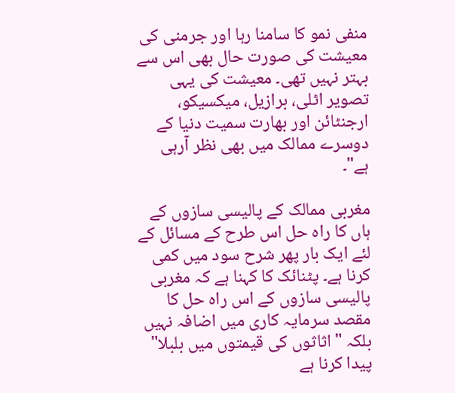منفی نمو کا سامنا رہا اور جرمنی کی معیشت کی صورت حال بھی اس سے بہتر نہيں تھی۔ معیشت کی یہی تصویر اٹلی، برازیل، میکسیکو، ارجنٹائن اور بھارت سمیت دنیا کے دوسرے ممالک میں بھی نظر آرہی ہے"۔

مغربی ممالک کے پالیسی سازوں کے ہاں کا راہ حل اس طرح کے مسائل کے لئے ایک بار پھر شرح سود میں کمی کرنا ہے۔ پٹنائک کا کہنا ہے کہ مغربی پالیسی سازوں کے اس راہ حل کا مقصد سرمایہ کاری میں اضافہ نہیں بلکہ "اثاثوں کی قیمتوں میں بلبلا" پیدا کرنا ہے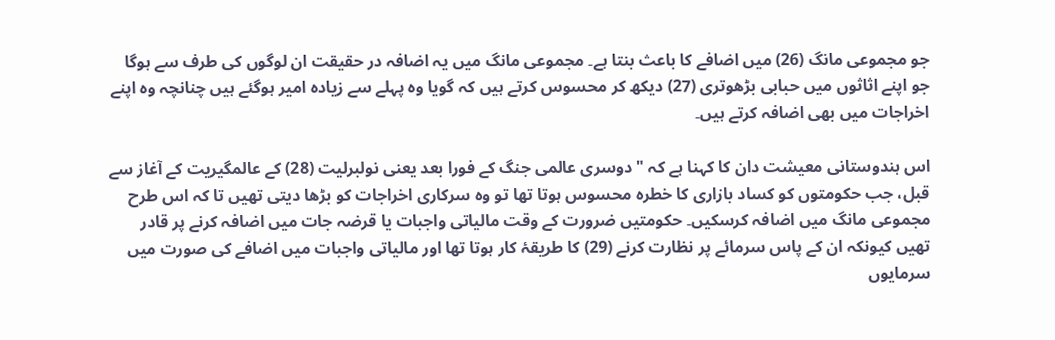جو مجموعی مانگ (26) میں اضافے کا باعث بنتا ہے۔ مجموعی مانگ میں یہ اضافہ در حقیقت ان لوگوں کی طرف سے ہوگا جو اپنے اثاثوں میں حبابی بڑھوتری (27) دیکھ کر محسوس کرتے ہیں کہ گویا وہ پہلے سے زیادہ امیر ہوگئے ہیں چنانچہ وہ اپنے اخراجات میں بھی اضافہ کرتے ہیں۔

اس ہندوستانی معیشت دان کا کہنا ہے کہ "دوسری عالمی جنگ کے فورا بعد یعنی نولبرلیت (28) کے عالمگیریت کے آغاز سے قبل، جب حکومتوں کو کساد بازاری کا خطرہ محسوس ہوتا تھا تو وہ سرکاری اخراجات کو بڑھا دیتی تھیں تا کہ اس طرح مجموعی مانگ میں اضافہ کرسکیں۔ حکومتیں ضرورت کے وقت مالیاتی واجبات یا قرضہ جات میں اضافہ کرنے پر قادر تھیں کیونکہ ان کے پاس سرمائے پر نظارت کرنے (29) کا طریقۂ کار ہوتا تھا اور مالیاتی واجبات میں اضافے کی صورت میں سرمایوں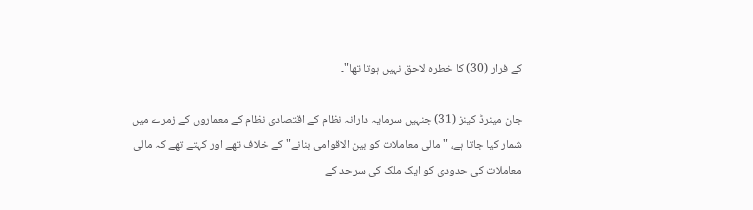کے فرار (30) کا خطرہ لاحق نہيں ہوتا تھا"۔

جان مینرڈ کینز (31) جنہیں سرمایہ دارانہ نظام کے اقتصادی نظام کے معماروں کے زمرے میں شمار کیا جاتا ہے، "مالی معاملات کو بین الاقوامی بنانے" کے خلاف تھے اور کہتے تھے کہ مالی معاملات کی حدودی کو ایک ملک کی سرحد کے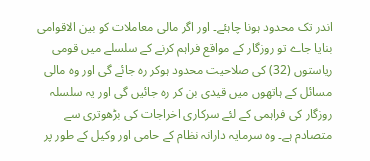اندر تک محدود ہونا چاہئے۔ اور اگر مالی معاملات کو بین الاقوامی بنایا جاے تو روزگار کے مواقع فراہم کرنے کے سلسلے میں قومی ریاستوں (32) کی صلاحیت محدود ہوکر رہ جائے گی اور وہ مالی مسائل کے ہاتھوں میں قیدی بن کر رہ جائیں گی اور یہ سلسلہ روزگار کی فراہمی کے لئے سرکاری اخراجات کی بڑھوتری سے متصادم ہے۔ وہ سرمایہ دارانہ نظام کے حامی اور وکیل کے طور پر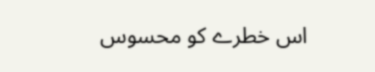اس خطرے کو محسوس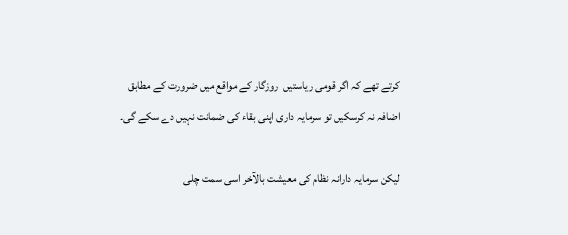کرتے تھے کہ اگر قومی ریاستیں  روزگار کے مواقع میں ضرورت کے مطابق اضافہ نہ کرسکیں تو سرمایہ داری اپنی بقاء کی ضمانت نہیں دے سکے گی۔

لیکن سرمایہ دارانہ نظام کی معیشت بالآخر اسی سمت چلی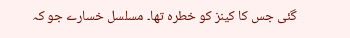گئی جس کا کینز کو خطرہ تھا۔ مسلسل خسارے جو کہ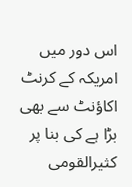اس دور میں امریکہ کے کرنٹ اکاؤنٹ سے بھی بڑا ہے کی بنا پر کثیرالقومی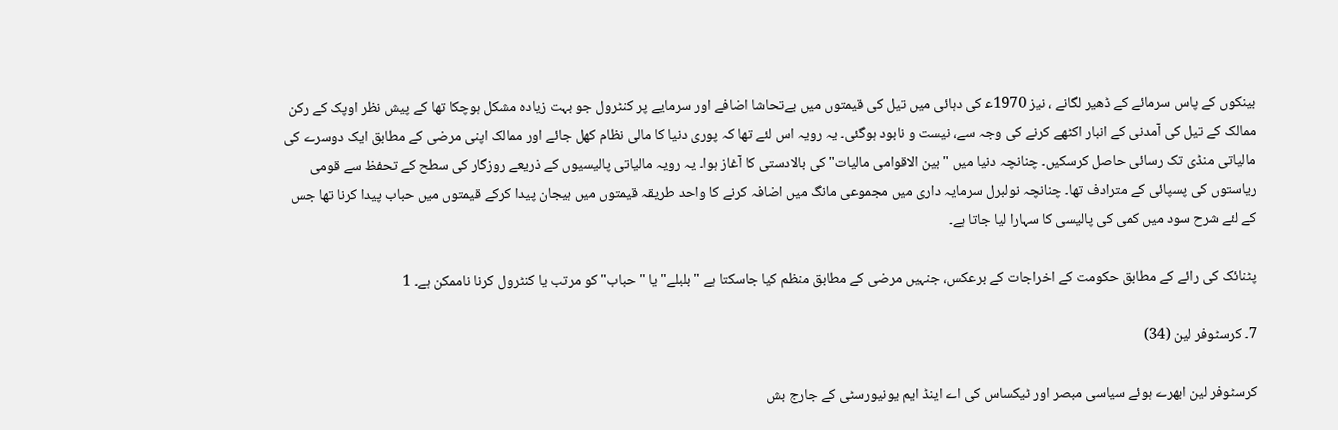بینکوں کے پاس سرمائے کے ڈھیر لگانے ، نیز 1970ع‍ کی دہائی میں تیل کی قیمتوں میں بےتحاشا اضافے اور سرمایے پر کنٹرول جو بہت زیادہ مشکل ہوچکا تھا کے پیش نظر اوپک کے رکن ممالک کے تیل کی آمدنی کے انبار اکٹھے کرنے کی وجہ سے، نیست و نابود ہوگئی۔ یہ رویہ اس لئے تھا کہ پوری دنیا کا مالی نظام کھل جائے اور ممالک اپنی مرضی کے مطابق ایک دوسرے کی مالیاتی منڈی تک رسائی حاصل کرسکیں۔ چنانچہ دنیا میں "بین الاقوامی مالیات" کی بالادستی کا آغاز ہوا۔ یہ رویہ مالیاتی پالیسیوں کے ذریعے روزگار کی سطح کے تحفظ سے قومی ریاستوں کی پسپائی کے مترادف تھا۔ چنانچہ نولبرل سرمایہ داری میں مجموعی مانگ میں اضافہ کرنے کا واحد طریقہ قیمتوں میں ہیجان پیدا کرکے قیمتوں میں حباب پیدا کرنا تھا جس کے لئے شرح سود میں کمی کی پالیسی کا سہارا لیا جاتا ہے۔

پٹنائک کی رائے کے مطابق حکومت کے اخراجات کے برعکس، جنہیں مرضی کے مطابق منظم کیا جاسکتا ہے "بلبلے" یا "حباب" کو مرتب یا کنٹرول کرنا ناممکن ہے۔ 1

7۔ کرسٹوفر لین (34)

کرسٹوفر لین ابھرے ہوئے سیاسی مبصر اور ٹیکساس کی اے اینڈ ایم یونیورسٹی کے جارج بش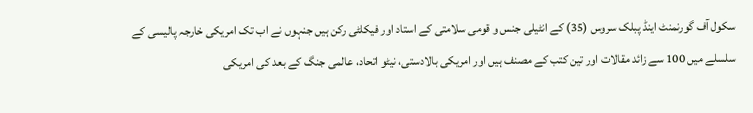سکول آف گورنمنٹ اینڈ پبلک سروس (35) کے انٹیلی جنس و قومی سلامتی کے استاد اور فیکلٹی رکن ہیں جنہوں نے اب تک امریکی خارجہ پالیسی کے سلسلے میں 100 سے زائد مقالات اور تین کتب کے مصنف ہیں اور امریکی بالادستی، نیٹو اتحاد، عالمی جنگ کے بعد کی امریکی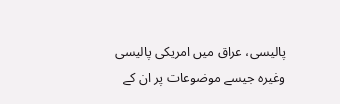پالیسی، عراق میں امریکی پالیسی وغیرہ جیسے موضوعات پر ان کے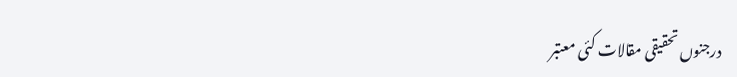درجنوں تحقیقی مقالات کئی معتبر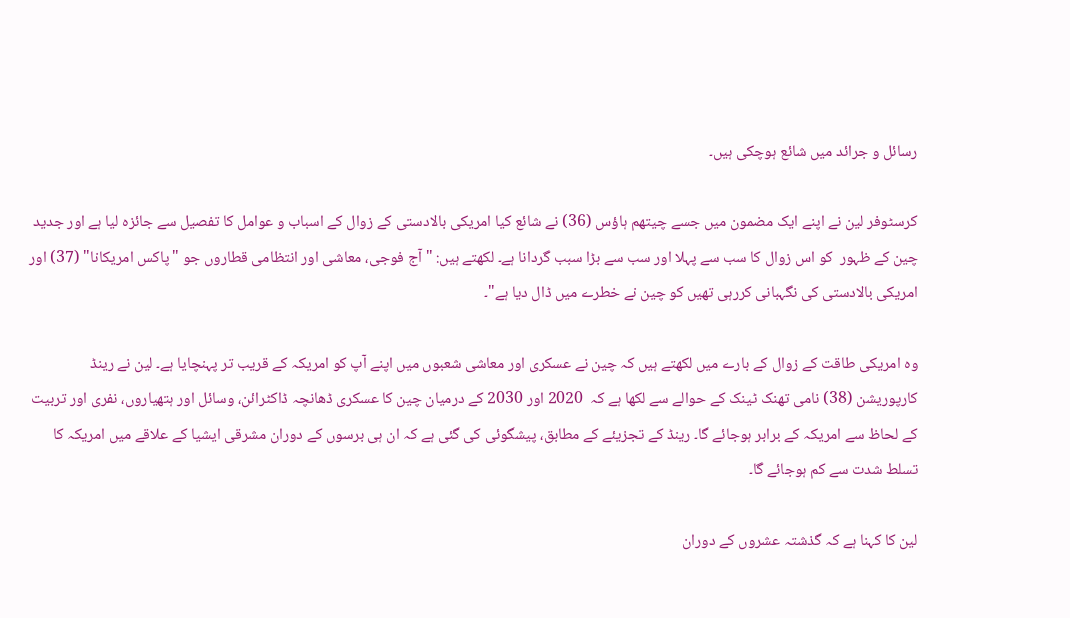رسائل و جرائد میں شائع ہوچکی ہیں۔

کرسٹوفر لین نے اپنے ایک مضمون میں جسے چیتھم ہاؤس (36) نے شائع کیا امریکی بالادستی کے زوال کے اسباب و عوامل کا تفصیل سے جائزہ لیا ہے اور جدید چین کے ظہور  کو اس زوال کا سب سے پہلا اور سب سے بڑا سبب گردانا ہے۔ لکھتے ہیں: "آج فوجی، معاشی اور انتظامی قطاروں جو "پاکس امریکانا" (37) اور امریکی بالادستی کی نگہبانی کررہی تھیں کو چين نے خطرے میں ڈال دیا ہے"۔

وہ امریکی طاقت کے زوال کے بارے میں لکھتے ہیں کہ چین نے عسکری اور معاشی شعبوں میں اپنے آپ کو امریکہ کے قریب تر پہنچایا ہے۔ لین نے رینڈ کارپوریشن (38) نامی تھنک ٹینک کے حوالے سے لکھا ہے کہ  2020 اور 2030 کے درمیان چین کا عسکری ڈھانچہ ڈاکٹرائن، وسائل اور ہتھیاروں، نفری اور تربیت کے لحاظ سے امریکہ کے برابر ہوجائے گا۔ رینڈ کے تجزیئے کے مطابق، پیشگوئی کی گئی ہے کہ ان ہی برسوں کے دوران مشرقی ایشیا کے علاقے میں امریکہ کا تسلط شدت سے کم ہوجائے گا۔

لین کا کہنا ہے کہ گذشتہ عشروں کے دوران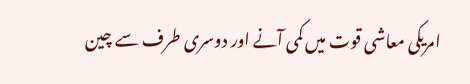امریکی معاشی قوت میں کمی آنے اور دوسری طرف سے چین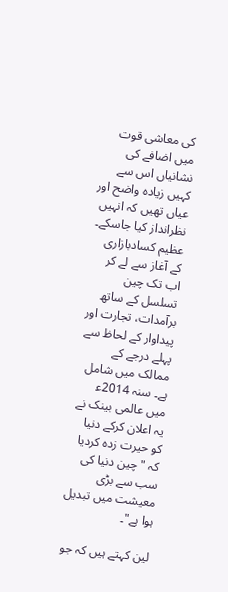کی معاشی قوت میں اضافے کی نشانیاں اس سے کہیں زیادہ واضح اور عیاں تھیں کہ انہیں نظرانداز کیا جاسکے۔ عظیم کسادبازاری کے آغاز سے لے کر اب تک چین تسلسل کے ساتھ برآمدات، تجارت اور پیداوار کے لحاظ سے پہلے درجے کے ممالک میں شامل ہے۔ سنہ 2014ع‍ میں عالمی بینک نے یہ اعلان کرکے دنیا کو حیرت زدہ کردیا کہ "چین دنیا کی سب سے بڑی معیشت میں تبدیل ہوا ہے"۔

لین کہتے ہیں کہ جو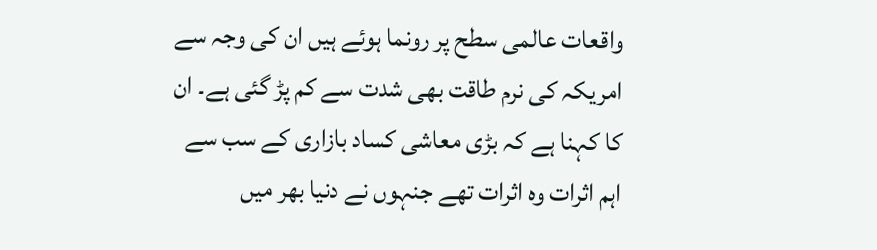واقعات عالمی سطح پر رونما ہوئے ہیں ان کی وجہ سے امریکہ کی نرم طاقت بھی شدت سے کم پڑ گئی ہے۔ ان کا کہنا ہے کہ بڑی معاشی کساد بازاری کے سب سے اہم اثرات وہ اثرات تھے جنہوں نے دنیا بھر میں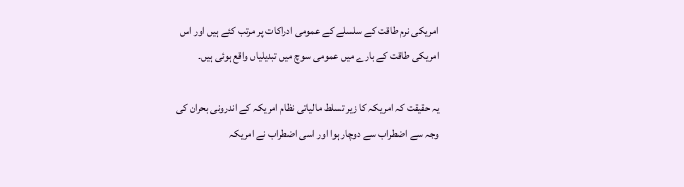امریکی نرم طاقت کے سلسلے کے عمومی ادراکات پر مرتب کئے ہیں اور اس امریکی طاقت کے بارے میں عمومی سوچ میں تبدیلیاں واقع ہوئی ہیں۔

یہ حقیقت کہ امریکہ کا زیر تسلط مالیاتی نظام امریکہ کے اندرونی بحران کی وجہ سے اضطراب سے دوچار ہوا اور اسی اضطراب نے امریکہ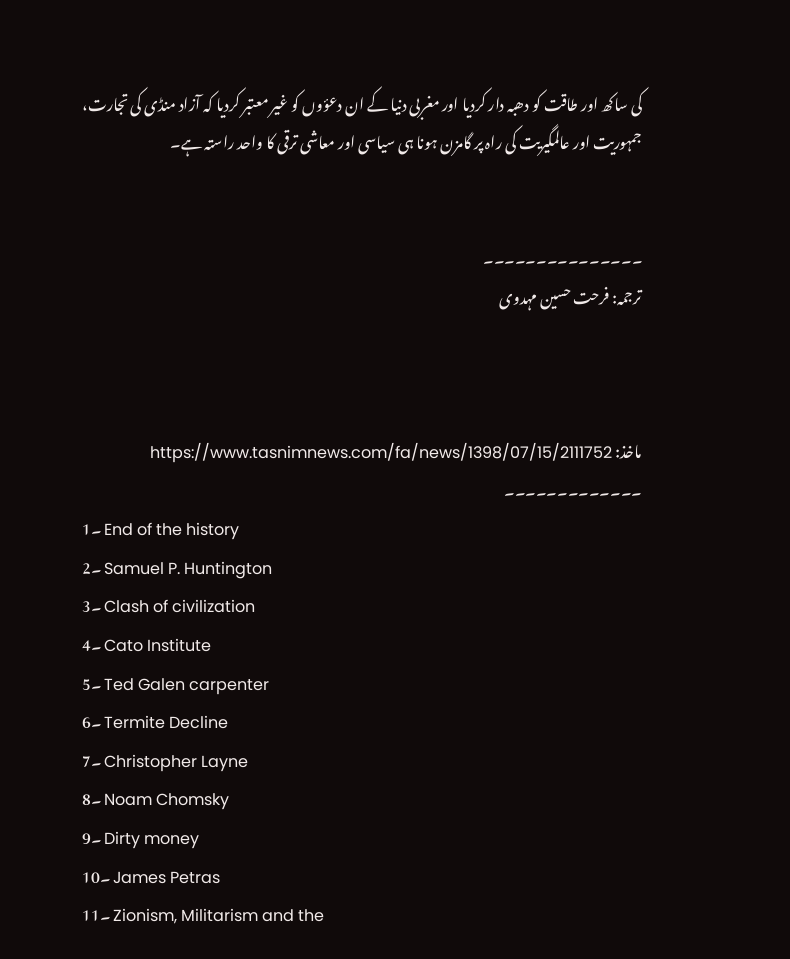کی ساکھ اور طاقت کو دھبہ دار کردیا اور مغربی دنیا کے ان دعؤوں کو غیر معتبر کردیا کہ آزاد منڈی کی تجارت، جمہوریت اور عالمگیریت کی راہ پر گامزن ہونا ہی سیاسی اور معاشی ترقی کا واحد راستہ ہے۔


۔۔۔۔۔۔۔۔۔۔۔۔۔۔۔
ترجمہ: فرحت حسین مہدوی



ماخذ: https://www.tasnimnews.com/fa/news/1398/07/15/2111752
۔۔۔۔۔۔۔۔۔۔۔۔۔
1۔ End of the history
2۔ Samuel P. Huntington
3۔ Clash of civilization
4۔ Cato Institute
5۔ Ted Galen carpenter
6۔ Termite Decline
7۔ Christopher Layne
8۔ Noam Chomsky
9۔ Dirty money
10۔ James Petras
11۔ Zionism, Militarism and the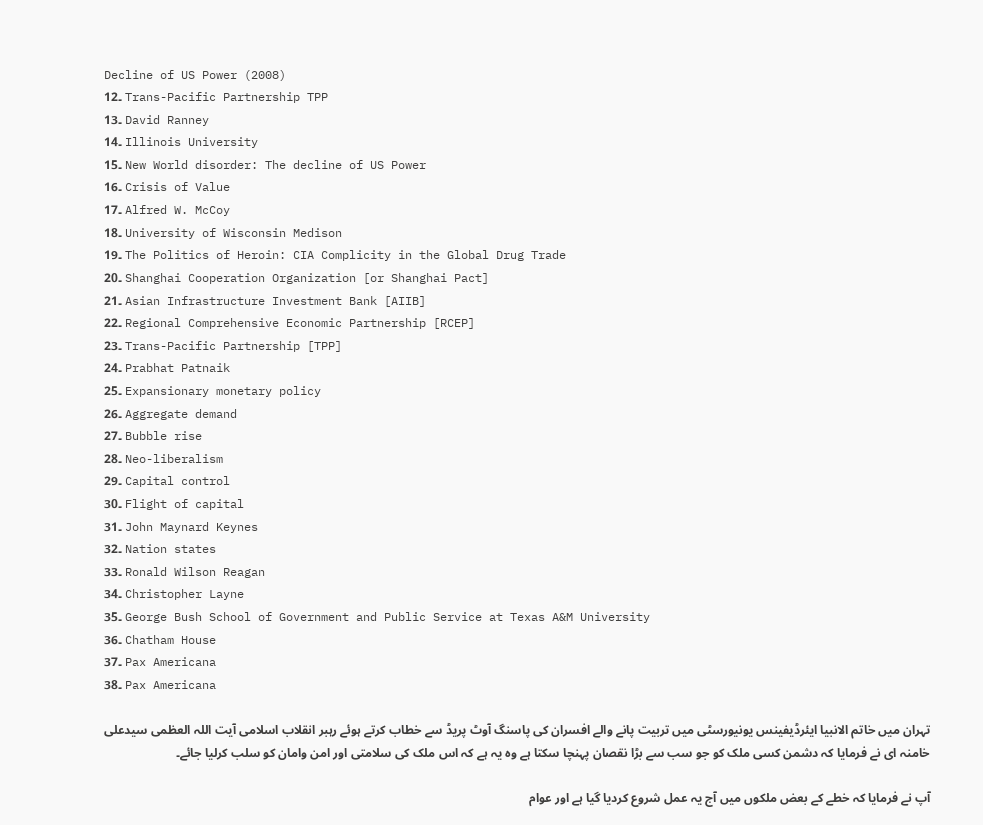Decline of US Power (2008)
12۔ Trans-Pacific Partnership TPP
13۔ David Ranney
14۔ Illinois University
15۔ New World disorder: The decline of US Power
16۔ Crisis of Value
17۔ Alfred W. McCoy
18۔ University of Wisconsin Medison
19۔ The Politics of Heroin: CIA Complicity in the Global Drug Trade
20۔ Shanghai Cooperation Organization [or Shanghai Pact]
21۔ Asian Infrastructure Investment Bank [AIIB]
22۔ Regional Comprehensive Economic Partnership [RCEP]
23۔ Trans-Pacific Partnership [TPP]
24۔ Prabhat Patnaik
25۔ Expansionary monetary policy
26۔ Aggregate demand
27۔ Bubble rise
28۔ Neo-liberalism
29۔ Capital control
30۔ Flight of capital
31۔ John Maynard Keynes
32۔ Nation states
33۔ Ronald Wilson Reagan
34۔ Christopher Layne
35۔ George Bush School of Government and Public Service at Texas A&M University
36۔ Chatham House
37۔ Pax Americana
38۔ Pax Americana

تہران میں خاتم الانبیا ایئرڈیفینس یونیورسٹی میں تربیت پانے والے افسران کی پاسنگ آوٹ پریڈ سے خطاب کرتے ہوئے رہبر انقلاب اسلامی آیت اللہ العظمی سیدعلی خامنہ ای نے فرمایا کہ دشمن کسی ملک کو جو سب سے بڑا نقصان پہنچا سکتا ہے وہ یہ ہے کہ اس ملک کی سلامتی اور امن وامان کو سلب کرلیا جائے۔

آپ نے فرمایا کہ خطے کے بعض ملکوں میں آج یہ عمل شروع کردیا گیا ہے اور عوام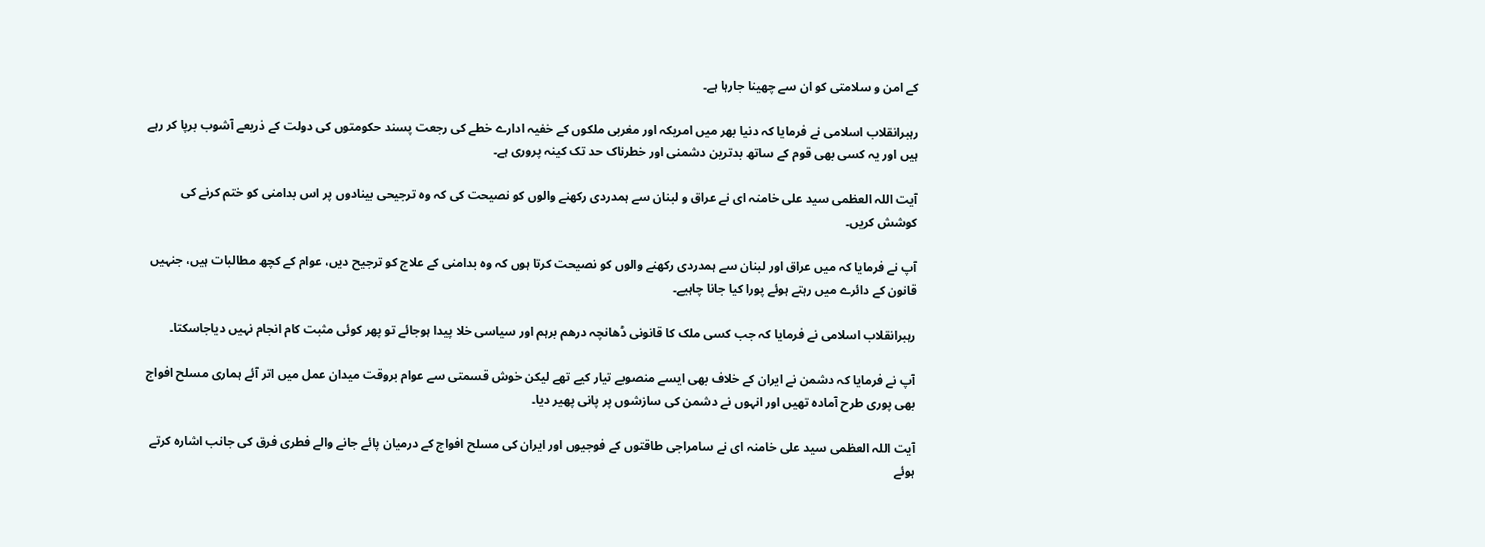کے امن و سلامتی کو ان سے چھینا جارہا ہے۔

رہبرانقلاب اسلامی نے فرمایا کہ دنیا بھر میں امریکہ اور مغربی ملکوں کے خفیہ ادارے خطے کی رجعت پسند حکومتوں کی دولت کے ذریعے آشوب برپا کر رہے ہیں اور یہ کسی بھی قوم کے ساتھ بدترین دشمنی اور خطرناک حد تک کینہ پروری ہے۔

آیت اللہ العظمی سید علی خامنہ ای نے عراق و لبنان سے ہمدردی رکھنے والوں کو نصیحت کی کہ وہ ترجیحی بینادوں پر اس بدامنی کو ختم کرنے کی کوشش کریں۔

آپ نے فرمایا کہ میں عراق اور لبنان سے ہمدردی رکھنے والوں کو نصیحت کرتا ہوں کہ وہ بدامنی کے علاج کو ترجیح دیں، عوام کے کچھ مطالبات ہیں، جنہیں قانون کے دائرے میں رہتے ہوئے پورا کیا جانا چاہیے۔

رہبرانقلاب اسلامی نے فرمایا کہ جب کسی ملک کا قانونی ڈھانچہ درھم برہم اور سیاسی خلا پیدا ہوجائے تو پھر کوئی مثبت کام انجام نہیں دیاجاسکتا۔

آپ نے فرمایا کہ دشمن نے ایران کے خلاف بھی ایسے منصوبے تیار کیے تھے لیکن خوش قسمتی سے عوام بروقت میدان عمل میں اتر آئے ہماری مسلح افواج بھی پوری طرح آمادہ تھیں اور انہوں نے دشمن کی سازشوں پر پانی پھیر دیا۔

آیت اللہ العظمی سید علی خامنہ ای نے سامراجی طاقتوں کے فوجیوں اور ایران کی مسلح افواج کے درمیان پائے جانے والے فطری فرق کی جانب اشارہ کرتے ہوئے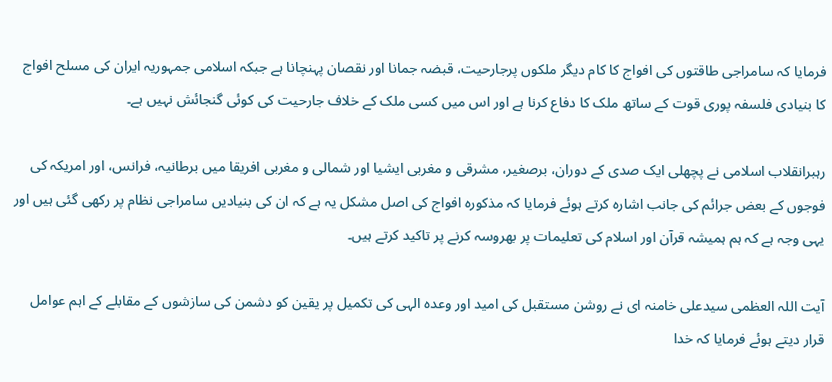فرمایا کہ سامراجی طاقتوں کی افواج کا کام دیگر ملکوں پرجارحیت، قبضہ جمانا اور نقصان پہنچانا ہے جبکہ اسلامی جمہوریہ ایران کی مسلح افواج کا بنیادی فلسفہ پوری قوت کے ساتھ ملک کا دفاع کرنا ہے اور اس میں کسی ملک کے خلاف جارحیت کی کوئی گنجائش نہیں ہے۔

رہبرانقلاب اسلامی نے پچھلی ایک صدی کے دوران، برصغیر، مشرقی و مغربی ایشیا اور شمالی و مغربی افریقا میں برطانیہ، فرانس، اور امریکہ کی فوجوں کے بعض جرائم کی جانب اشارہ کرتے ہوئے فرمایا کہ مذکورہ افواج کی اصل مشکل یہ ہے کہ ان کی بنیادیں سامراجی نظام پر رکھی گئی ہیں اور یہی وجہ ہے کہ ہم ہمیشہ قرآن اور اسلام کی تعلیمات پر بھروسہ کرنے پر تاکید کرتے ہیں۔

آیت اللہ العظمی سیدعلی خامنہ ای نے روشن مستقبل کی امید اور وعدہ الہی کی تکمیل پر یقین کو دشمن کی سازشوں کے مقابلے کے اہم عوامل قرار دیتے ہوئے فرمایا کہ خدا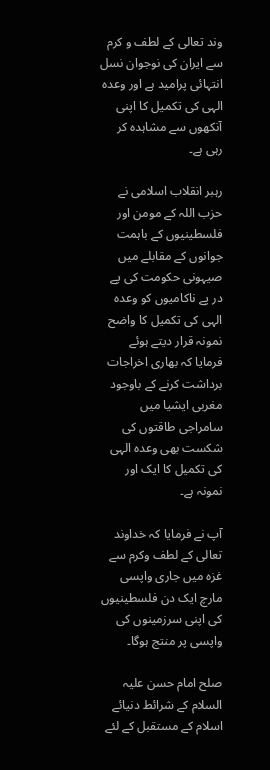وند تعالی کے لطف و کرم سے ایران کی نوجوان نسل انتہائی پرامید ہے اور وعدہ الہی کی تکمیل کا اپنی آنکھوں سے مشاہدہ کر رہی ہے۔

رہبر انقلاب اسلامی نے حزب اللہ کے مومن اور فلسطینیوں کے باہمت جوانوں کے مقابلے میں صیہونی حکومت کی پے در پے ناکامیوں کو وعدہ الہی کی تکمیل کا واضح نمونہ قرار دیتے ہوئے فرمایا کہ بھاری اخراجات برداشت کرنے کے باوجود مغربی ایشیا میں سامراجی طاقتوں کی شکست بھی وعدہ الہی کی تکمیل کا ایک اور نمونہ ہے۔

آپ نے فرمایا کہ خداوند تعالی کے لطف وکرم سے غزہ میں جاری واپسی مارچ ایک دن فلسطینیوں کی اپنی سرزمینوں کی واپسی پر منتج ہوگا۔

صلح امام حسن علیہ السلام کے شرائط دنیائے اسلام کے مستقبل کے لئے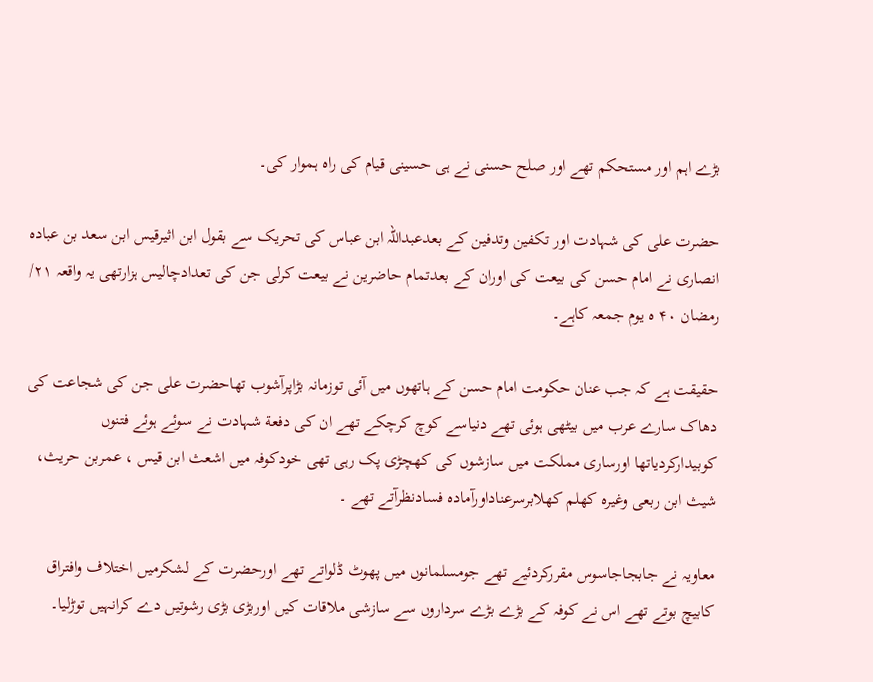بڑے اہم اور مستحکم تھے اور صلح حسنی نے ہی حسینی قیام کی راہ ہموار کی۔

حضرت علی کی شہادت اور تکفین وتدفین کے بعدعبداللہ ابن عباس کی تحریک سے بقول ابن اثیرقیس ابن سعد بن عبادہ انصاری نے امام حسن کی بیعت کی اوران کے بعدتمام حاضرین نے بیعت کرلی جن کی تعدادچالیس ہزارتھی یہ واقعہ ۲۱/ رمضان ۴۰ ہ یوم جمعہ کاہے۔

حقیقت ہے کہ جب عنان حکومت امام حسن کے ہاتھوں میں آئی توزمانہ بڑاپرآشوب تھاحضرت علی جن کی شجاعت کی دھاک سارے عرب میں بیٹھی ہوئی تھے دنیاسے کوچ کرچکے تھے ان کی دفعة شہادت نے سوئے ہوئے فتنوں کوبیدارکردیاتھا اورساری مملکت میں سازشوں کی کھچڑی پک رہی تھی خودکوفہ میں اشعث ابن قیس ، عمربن حریث، شیث ابن ربعی وغیرہ کھلم کھلابرسرعناداورآمادہ فسادنظرآتے تھے ۔

معاویہ نے جابجاجاسوس مقررکردئیے تھے جومسلمانوں میں پھوٹ ڈلواتے تھے اورحضرت کے لشکرمیں اختلاف وافتراق کابیچ بوتے تھے اس نے کوفہ کے بڑے بڑے سرداروں سے سازشی ملاقات کیں اوربڑی بڑی رشوتیں دے کرانہیں توڑلیا۔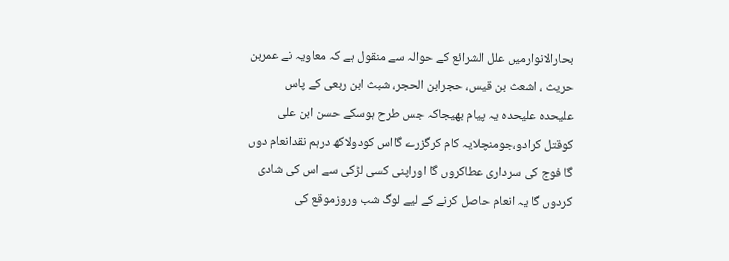بحارالانوارمیں علل الشرائع کے حوالہ سے منقول ہے کہ معاویہ نے عمربن حریث ، اشعث بن قیس، حجرابن الحجر، شبث ابن ربعی کے پاس علیحدہ علیحدہ یہ پیام بھیجاکہ جس طرح ہوسکے حسن ابن علی کوقتل کرادو،جومنچلایہ کام کرگزرے گااس کودولاکھ درہم نقدانعام دوں گا فوج کی سرداری عطاکروں گا اوراپنی کسی لڑکی سے اس کی شادی کردوں گا یہ انعام حاصل کرنے کے لیے لوگ شب وروزموقع کی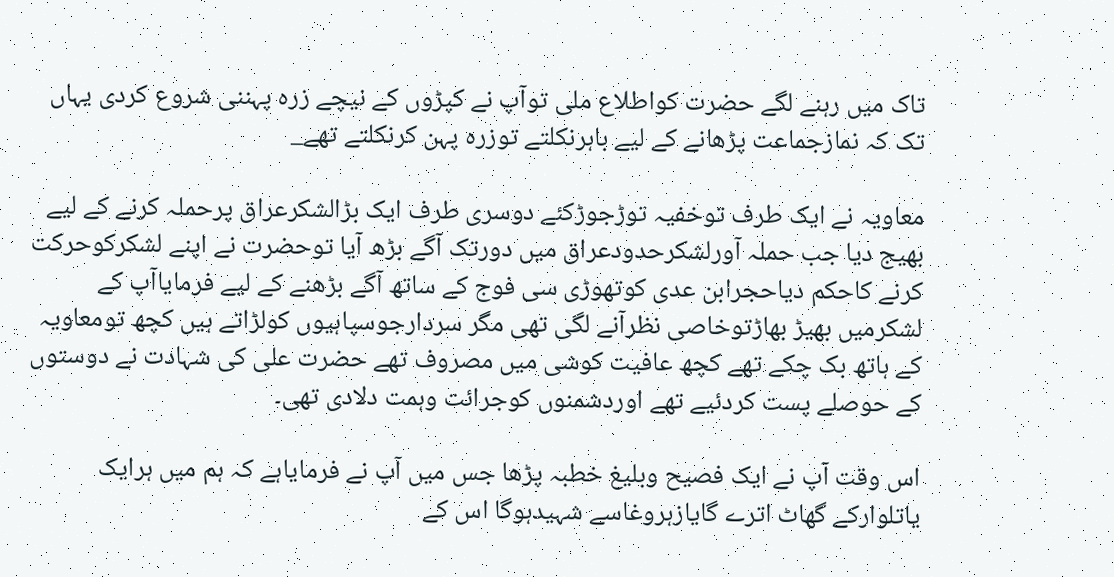تاک میں رہنے لگے حضرت کواطلاع ملی توآپ نے کپڑوں کے نیچے زرہ پہننی شروع کردی یہاں تک کہ نمازجماعت پڑھانے کے لیے باہرنکلتے توزرہ پہن کرنکلتے تھے_

معاویہ نے ایک طرف توخفیہ توڑجوڑکئے دوسری طرف ایک بڑالشکرعراق پرحملہ کرنے کے لیے بھیج دیا جب حملہ آورلشکرحدودعراق میں دورتک آگے بڑھ آیا توحضرت نے اپنے لشکرکوحرکت کرنے کاحکم دیاحجرابن عدی کوتھوڑی سی فوج کے ساتھ آگے بڑھنے کے لیے فرمایاآپ کے لشکرمیں بھیڑ بھاڑتوخاصی نظرآنے لگی تھی مگر سردارجوسپاہیوں کولڑاتے ہیں کچھ تومعاویہ کے ہاتھ بک چکے تھے کچھ عافیت کوشی میں مصروف تھے حضرت علی کی شہادت نے دوستوں کے حوصلے پست کردئیے تھے اوردشمنوں کوجرائت وہمت دلادی تھی۔

اس وقت آپ نے ایک فصیح وبلیغ خطبہ پڑھا جس میں آپ نے فرمایاہے کہ ہم میں ہرایک یاتلوارکے گھاٹ اترے گایازہروغاسے شہیدہوگا اس کے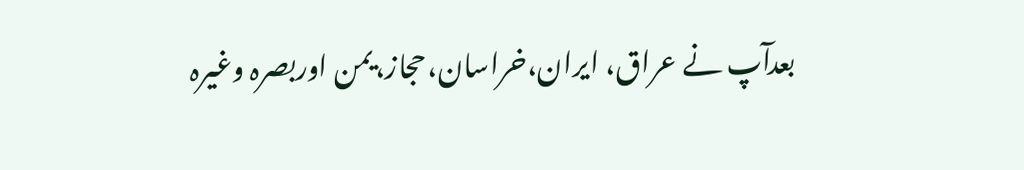بعدآپ نے عراق، ایران،خراسان،حجاز،یمن اوربصرہ وغیرہ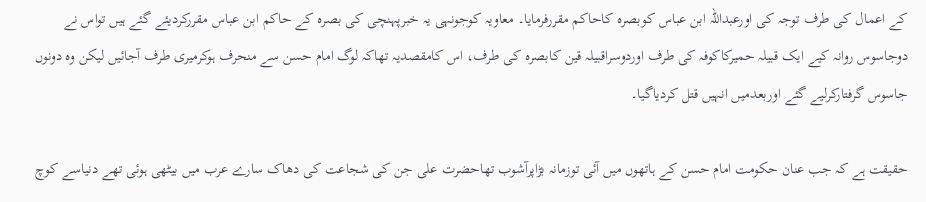کے اعمال کی طرف توجہ کی اورعبداللہ ابن عباس کوبصرہ کاحاکم مقررفرمایا۔ معاویہ کوجونہی یہ خبرپہنچی کی بصرہ کے حاکم ابن عباس مقررکردیئے گئے ہیں تواس نے دوجاسوس روانہ کیے ایک قبیلہ حمیرکاکوفہ کی طرف اوردوسراقبیلہ قین کابصرہ کی طرف، اس کامقصدیہ تھاکہ لوگ امام حسن سے منحرف ہوکرمیری طرف آجائیں لیکن وہ دونوں جاسوس گرفتارکرلیے گئے اوربعدمیں انہیں قتل کردیاگیا۔

حقیقت ہے کہ جب عنان حکومت امام حسن کے ہاتھوں میں آئی توزمانہ بڑاپرآشوب تھاحضرت علی جن کی شجاعت کی دھاک سارے عرب میں بیٹھی ہوئی تھے دنیاسے کوچ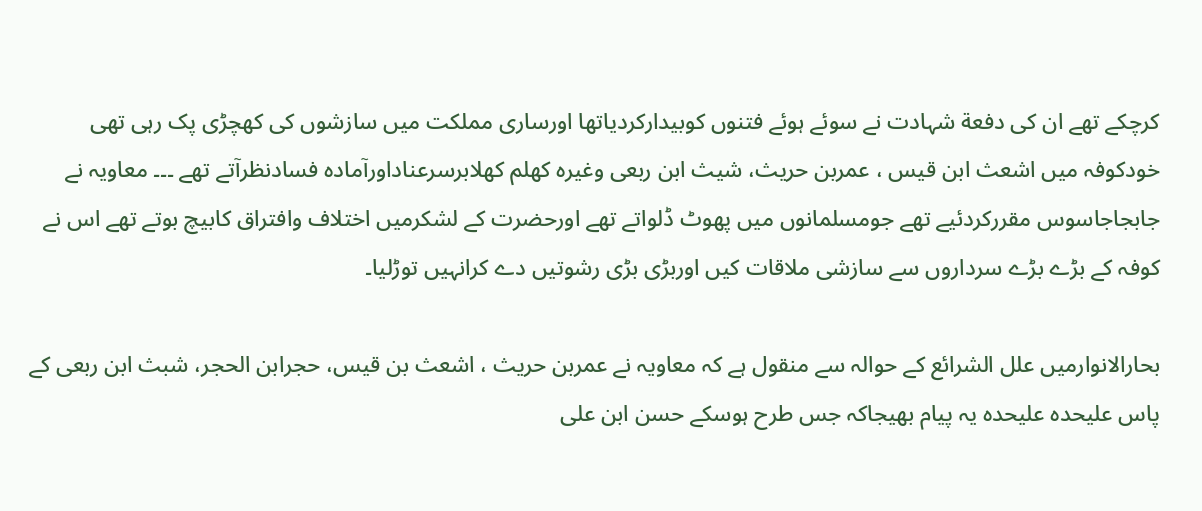کرچکے تھے ان کی دفعة شہادت نے سوئے ہوئے فتنوں کوبیدارکردیاتھا اورساری مملکت میں سازشوں کی کھچڑی پک رہی تھی خودکوفہ میں اشعث ابن قیس ، عمربن حریث، شیث ابن ربعی وغیرہ کھلم کھلابرسرعناداورآمادہ فسادنظرآتے تھے ۔۔۔ معاویہ نے جابجاجاسوس مقررکردئیے تھے جومسلمانوں میں پھوٹ ڈلواتے تھے اورحضرت کے لشکرمیں اختلاف وافتراق کابیچ بوتے تھے اس نے کوفہ کے بڑے بڑے سرداروں سے سازشی ملاقات کیں اوربڑی بڑی رشوتیں دے کرانہیں توڑلیا۔

بحارالانوارمیں علل الشرائع کے حوالہ سے منقول ہے کہ معاویہ نے عمربن حریث ، اشعث بن قیس، حجرابن الحجر، شبث ابن ربعی کے پاس علیحدہ علیحدہ یہ پیام بھیجاکہ جس طرح ہوسکے حسن ابن علی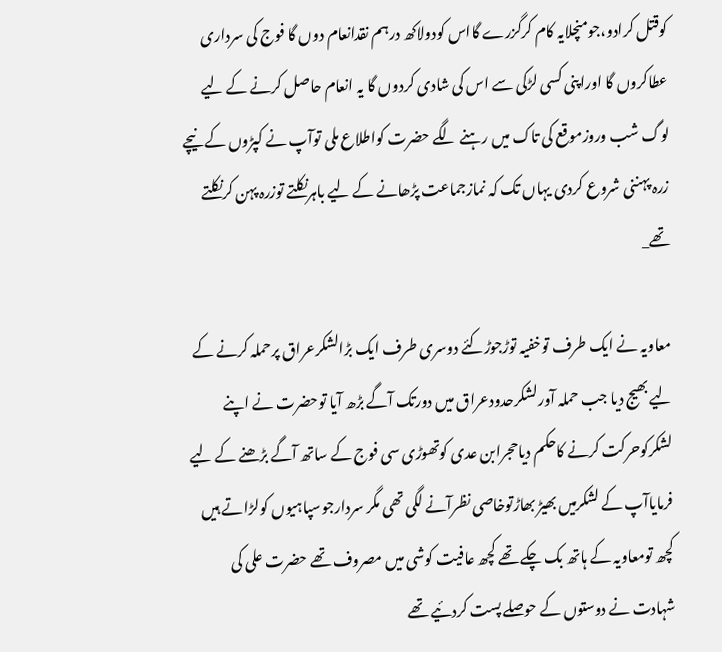کوقتل کرادو،جومنچلایہ کام کرگزرے گااس کودولاکھ درہم نقدانعام دوں گا فوج کی سرداری عطاکروں گا اوراپنی کسی لڑکی سے اس کی شادی کردوں گا یہ انعام حاصل کرنے کے لیے لوگ شب وروزموقع کی تاک میں رہنے لگے حضرت کواطلاع ملی توآپ نے کپڑوں کے نیچے زرہ پہننی شروع کردی یہاں تک کہ نمازجماعت پڑھانے کے لیے باہرنکلتے توزرہ پہن کرنکلتے تھے_

معاویہ نے ایک طرف توخفیہ توڑجوڑکئے دوسری طرف ایک بڑالشکرعراق پرحملہ کرنے کے لیے بھیج دیا جب حملہ آورلشکرحدودعراق میں دورتک آگے بڑھ آیا توحضرت نے اپنے لشکرکوحرکت کرنے کاحکم دیاحجرابن عدی کوتھوڑی سی فوج کے ساتھ آگے بڑھنے کے لیے فرمایاآپ کے لشکرمیں بھیڑ بھاڑتوخاصی نظرآنے لگی تھی مگر سردارجوسپاہیوں کولڑاتے ہیں کچھ تومعاویہ کے ہاتھ بک چکے تھے کچھ عافیت کوشی میں مصروف تھے حضرت علی کی شہادت نے دوستوں کے حوصلے پست کردئیے تھے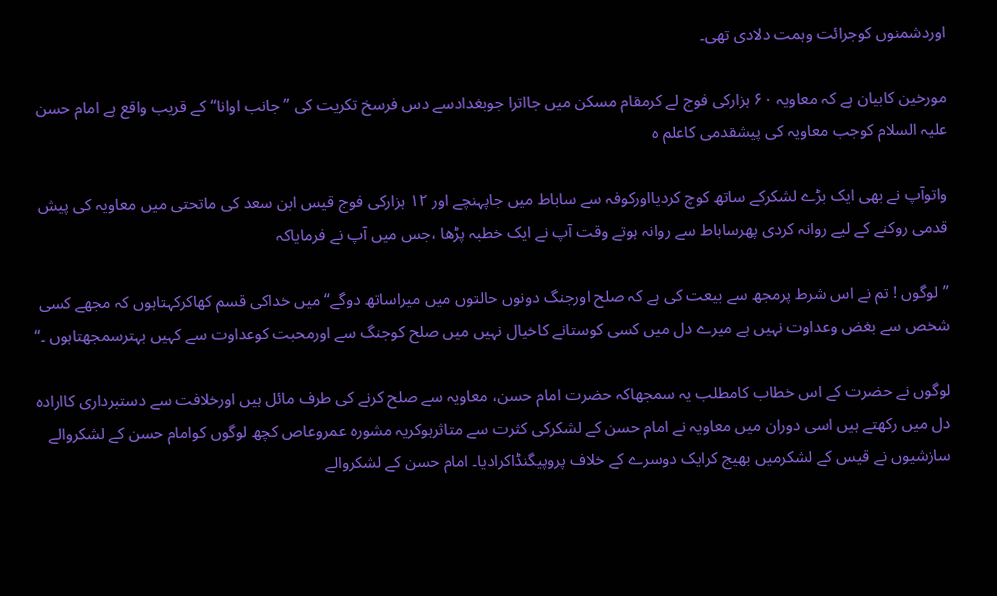اوردشمنوں کوجرائت وہمت دلادی تھی۔

مورخین کابیان ہے کہ معاویہ ۶۰ ہزارکی فوج لے کرمقام مسکن میں جااترا جوبغدادسے دس فرسخ تکریت کی ”جانب اوانا“ کے قریب واقع ہے امام حسن علیہ السلام کوجب معاویہ کی پیشقدمی کاعلم ہ

واتوآپ نے بھی ایک بڑے لشکرکے ساتھ کوچ کردیااورکوفہ سے ساباط میں جاپہنچے اور ۱۲ ہزارکی فوج قیس ابن سعد کی ماتحتی میں معاویہ کی پیش قدمی روکنے کے لیے روانہ کردی پھرساباط سے روانہ ہوتے وقت آپ نے ایک خطبہ پڑھا ،جس میں آپ نے فرمایاکہ

”لوگوں ! تم نے اس شرط پرمجھ سے بیعت کی ہے کہ صلح اورجنگ دونوں حالتوں میں میراساتھ دوگے“ میں خداکی قسم کھاکرکہتاہوں کہ مجھے کسی شخص سے بغض وعداوت نہیں ہے میرے دل میں کسی کوستانے کاخیال نہیں میں صلح کوجنگ سے اورمحبت کوعداوت سے کہیں بہترسمجھتاہوں ۔“

لوگوں نے حضرت کے اس خطاب کامطلب یہ سمجھاکہ حضرت امام حسن، معاویہ سے صلح کرنے کی طرف مائل ہیں اورخلافت سے دستبرداری کاارادہ دل میں رکھتے ہیں اسی دوران میں معاویہ نے امام حسن کے لشکرکی کثرت سے متاثرہوکریہ مشورہ عمروعاص کچھ لوگوں کوامام حسن کے لشکروالے سازشیوں نے قیس کے لشکرمیں بھیج کرایک دوسرے کے خلاف پروپیگنڈاکرادیا۔ امام حسن کے لشکروالے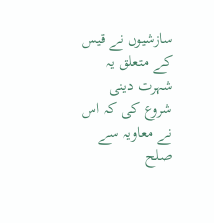سازشیوں نے قیس کے متعلق یہ شہرت دینی شروع کی کہ اس نے معاویہ سے صلح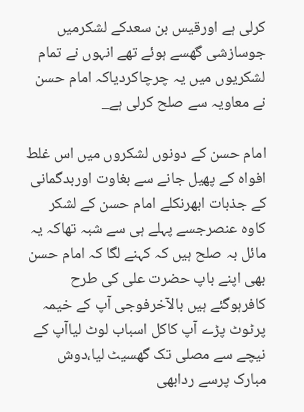کرلی ہے اورقیس بن سعدکے لشکرمیں جوسازشی گھسے ہوئے تھے انہوں نے تمام لشکریوں میں یہ چرچاکردیاکہ امام حسن نے معاویہ سے صلح کرلی ہے_

امام حسن کے دونوں لشکروں میں اس غلط افواہ کے پھیل جانے سے بغاوت اوربدگمانی کے جذبات ابھرنکلے امام حسن کے لشکر کاوہ عنصرجسے پہلے ہی سے شبہ تھاکہ یہ مائل بہ صلح ہیں کہ کہنے لگا کہ امام حسن بھی اپنے باپ حضرت علی کی طرح کافرہوگئے ہیں بالآخرفوجی آپ کے خیمہ پرٹوٹ پڑے آپ کاکل اسباب لوٹ لیاآپ کے نیچے سے مصلی تک گھسیٹ لیا،دوش مبارک پرسے ردابھی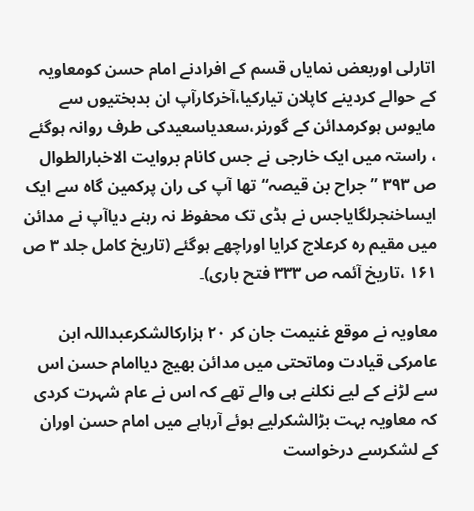اتارلی اوربعض نمایاں قسم کے افرادنے امام حسن کومعاویہ کے حوالے کردینے کاپلان تیارکیا،آخرکارآپ ان بدبختیوں سے مایوس ہوکرمدائن کے گورنر،سعدیاسعیدکی طرف روانہ ہوگئے ، راستہ میں ایک خارجی نے جس کانام بروایت الاخبارالطوال ص ۳۹۳ ” جراح بن قیصہ“تھا آپ کی ران پرکمین گاہ سے ایک ایساخنجرلگایاجس نے ہڈی تک محفوظ نہ رہنے دیاآپ نے مدائن میں مقیم رہ کرعلاج کرایا اوراچھے ہوگئے (تاریخ کامل جلد ۳ ص ۱۶۱ ،تاریخ آئمہ ص ۳۳۳ فتح باری)۔

معاویہ نے موقع غنیمت جان کر ۲۰ ہزارکالشکرعبداللہ ابن عامرکی قیادت وماتحتی میں مدائن بھیج دیاامام حسن اس سے لڑنے کے لیے نکلنے ہی والے تھے کہ اس نے عام شہرت کردی کہ معاویہ بہت بڑالشکرلیے ہوئے آرہاہے میں امام حسن اوران کے لشکرسے درخواست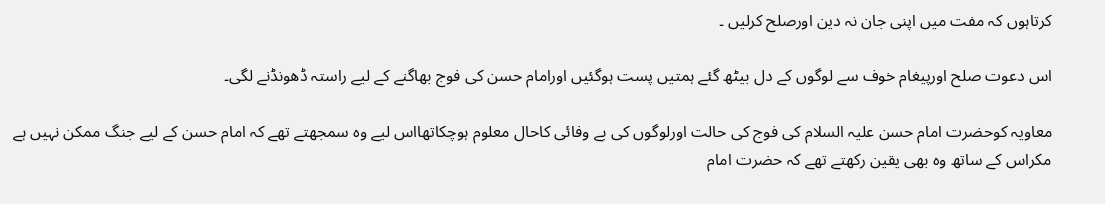کرتاہوں کہ مفت میں اپنی جان نہ دین اورصلح کرلیں ۔

اس دعوت صلح اورپیغام خوف سے لوگوں کے دل بیٹھ گئے ہمتیں پست ہوگئیں اورامام حسن کی فوج بھاگنے کے لیے راستہ ڈھونڈنے لگی۔

معاویہ کوحضرت امام حسن علیہ السلام کی فوج کی حالت اورلوگوں کی بے وفائی کاحال معلوم ہوچکاتھااس لیے وہ سمجھتے تھے کہ امام حسن کے لیے جنگ ممکن نہیں ہے مکراس کے ساتھ وہ بھی یقین رکھتے تھے کہ حضرت امام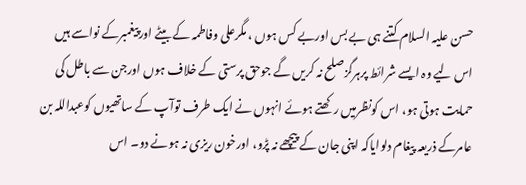حسن علیہ السلام کتنے ہی بے بس اوربے کس ہوں ، مگرعلی وفاطمہ کے بیٹے اورپیغمبرکے نواسے ہیں اس لیے وہ ایسے شرائط پرہرگزصلح نہ کریں گے جوحق پرستی کے خلاف ہوں اورجن سے باطل کی حمایت ہوتی ہو، اس کونظرمیں رکھتے ہوئے انہوں نے ایک طرف توآپ کے ساتھیوں کوعبداللہ بن عامرکے ذریعہ پیغام دلوایاکہ اپنی جان کے پیچھے نہ پڑو، اورخون ریزی نہ ہونے دو۔ اس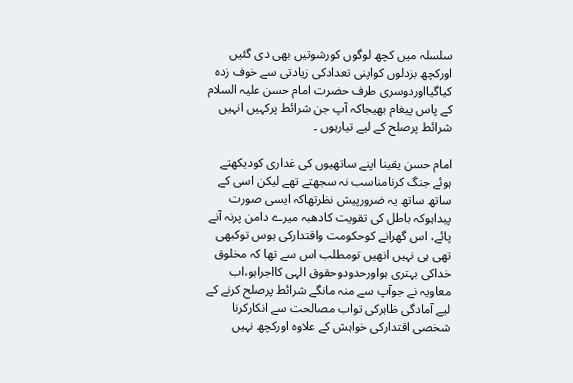سلسلہ میں کچھ لوگوں کورشوتیں بھی دی گئیں اورکچھ بزدلوں کواپنی تعدادکی زیادتی سے خوف زدہ کیاگیااوردوسری طرف حضرت امام حسن علیہ السلام کے پاس پیغام بھیجاکہ آپ جن شرائط پرکہیں انہیں شرائط پرصلح کے لیے تیارہوں ۔

امام حسن یقینا اپنے ساتھیوں کی غداری کودیکھتے ہوئے جنگ کرنامناسب نہ سجھتے تھے لیکن اسی کے ساتھ ساتھ یہ ضرورپیش نظرتھاکہ ایسی صورت پیداہوکہ باطل کی تقویت کادھبہ میرے دامن پرنہ آنے پائے، اس گھرانے کوحکومت واقتدارکی ہوس توکبھی تھی ہی نہیں انھیں تومطلب اس سے تھا کہ مخلوق خداکی بہتری ہواورحدودوحقوق الہی کااجراہو،اب معاویہ نے جوآپ سے منہ مانگے شرائط پرصلح کرنے کے لیے آمادگی ظاہرکی تواب مصالحت سے انکارکرنا شخصی اقتدارکی خواہش کے علاوہ اورکچھ نہیں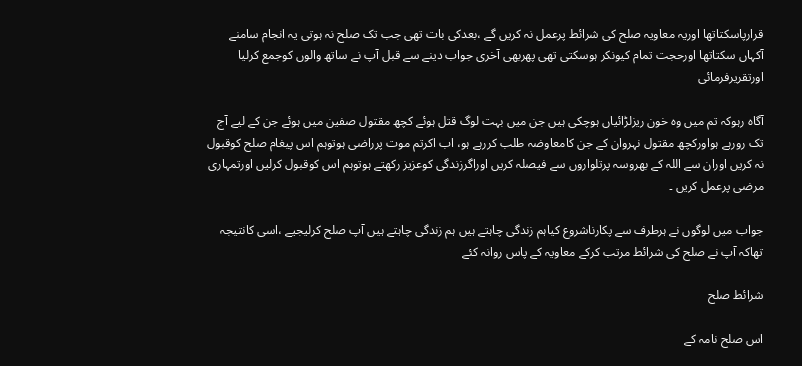قرارپاسکتاتھا اوریہ معاویہ صلح کی شرائط پرعمل نہ کریں گے ،بعدکی بات تھی جب تک صلح نہ ہوتی یہ انجام سامنے آکہاں سکتاتھا اورحجت تمام کیونکر ہوسکتی تھی پھربھی آخری جواب دینے سے قبل آپ نے ساتھ والوں کوجمع کرلیا اورتقریرفرمائی

آگاہ رہوکہ تم میں وہ خون ریزلڑائیاں ہوچکی ہیں جن میں بہت لوگ قتل ہوئے کچھ مقتول صفین میں ہوئے جن کے لیے آج تک رورہے ہواورکچھ مقتول نہروان کے جن کامعاوضہ طلب کررہے ہو، اب اکرتم موت پرراضی ہوتوہم اس پیغام صلح کوقبول نہ کریں اوران سے اللہ کے بھروسہ پرتلواروں سے فیصلہ کریں اوراگرزندگی کوعزیز رکھتے ہوتوہم اس کوقبول کرلیں اورتمہاری مرضی پرعمل کریں ۔

جواب میں لوگوں نے ہرطرف سے پکارناشروع کیاہم زندگی چاہتے ہیں ہم زندگی چاہتے ہیں آپ صلح کرلیجیے ،اسی کانتیجہ تھاکہ آپ نے صلح کی شرائط مرتب کرکے معاویہ کے پاس روانہ کئے

شرائط صلح

اس صلح نامہ کے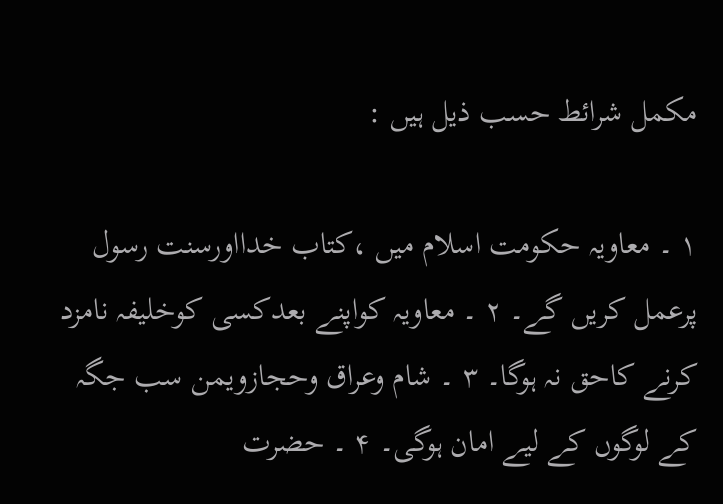مکمل شرائط حسب ذیل ہیں :

۱ ۔ معاویہ حکومت اسلام میں ،کتاب خدااورسنت رسول پرعمل کریں گے۔ ۲ ۔ معاویہ کواپنے بعدکسی کوخلیفہ نامزد کرنے کاحق نہ ہوگا۔ ۳ ۔ شام وعراق وحجازویمن سب جگہ کے لوگوں کے لیے امان ہوگی۔ ۴ ۔ حضرت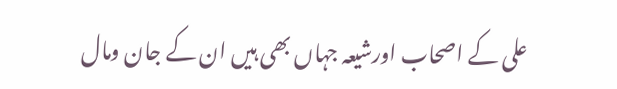علی کے اصحاب اورشیعہ جہاں بھی ہیں ان کے جان ومال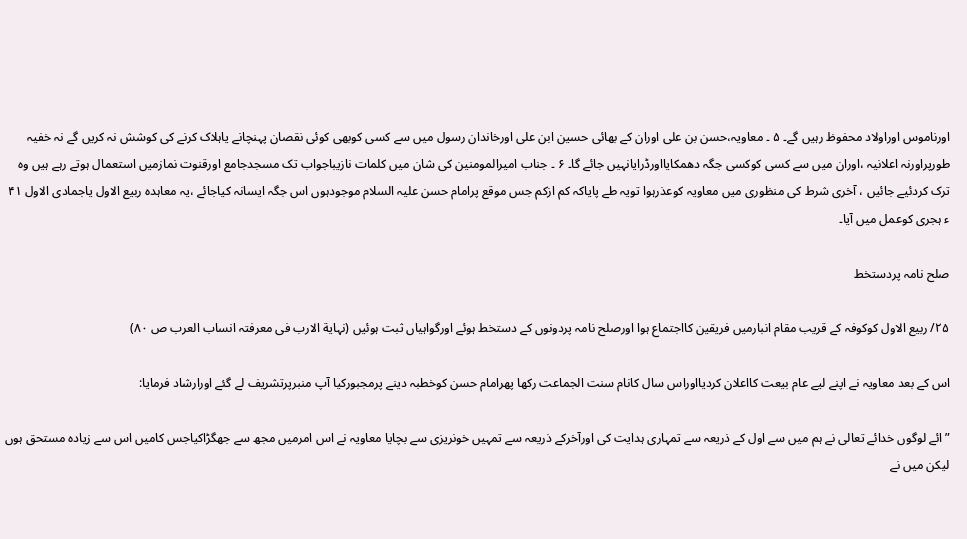اورناموس اوراولاد محفوظ رہیں گے۔ ۵ ۔ معاویہ،حسن بن علی اوران کے بھائی حسین ابن علی اورخاندان رسول میں سے کسی کوبھی کوئی نقصان پہنچانے یاہلاک کرنے کی کوشش نہ کریں گے نہ خفیہ طورپراورنہ اعلانیہ ،اوران میں سے کسی کوکسی جگہ دھمکایااورڈرایانہیں جائے گا۔ ۶ ۔ جناب امیرالمومنین کی شان میں کلمات نازیباجواب تک مسجدجامع اورقنوت نمازمیں استعمال ہوتے رہے ہیں وہ ترک کردئیے جائیں ، آخری شرط کی منظوری میں معاویہ کوعذرہوا تویہ طے پایاکہ کم ازکم جس موقع پرامام حسن علیہ السلام موجودہوں اس جگہ ایسانہ کیاجائے ،یہ معاہدہ ربیع الاول یاجمادی الاول ۴۱ ء ہجری کوعمل میں آیا۔

صلح نامہ پردستخط

۲۵/ ربیع الاول کوکوفہ کے قریب مقام انبارمیں فریقین کااجتماع ہوا اورصلح نامہ پردونوں کے دستخط ہوئے اورگواہیاں ثبت ہوئیں (نہایة الارب فی معرفتہ انساب العرب ص ۸۰)

اس کے بعد معاویہ نے اپنے لیے عام بیعت کااعلان کردیااوراس سال کانام سنت الجماعت رکھا پھرامام حسن کوخطبہ دینے پرمجبورکیا آپ منبرپرتشریف لے گئے اورارشاد فرمایا:

”ائے لوگوں خدائے تعالی نے ہم میں سے اول کے ذریعہ سے تمہاری ہدایت کی اورآخرکے ذریعہ سے تمہیں خونریزی سے بچایا معاویہ نے اس امرمیں مجھ سے جھگڑاکیاجس کامیں اس سے زیادہ مستحق ہوں لیکن میں نے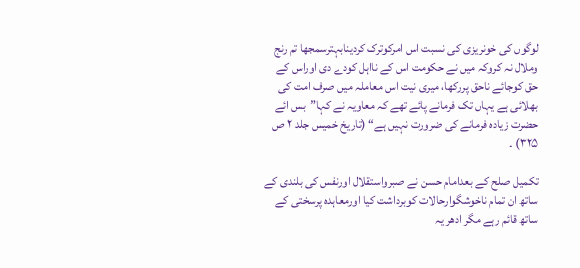لوگوں کی خونریزی کی نسبت اس امرکوترک کردینابہترسمجھا تم رنج وملال نہ کروکہ میں نے حکومت اس کے نااہل کودے دی اوراس کے حق کوجائے ناحق پررکھا، میری نیت اس معاملہ میں صرف امت کی بھلائی ہے یہاں تک فرمانے پائے تھے کہ معاویہ نے کہا”بس ائے حضرت زیادہ فرمانے کی ضرورت نہیں ہے“ (تاریخ خمیس جلد ۲ ص ۳۲۵) ۔

تکمیل صلح کے بعدامام حسن نے صبرواستقلال اورنفس کی بلندی کے ساتھ ان تمام ناخوشگوارحالات کوبرداشت کیا اورمعاہدہ پرسختی کے ساتھ قائم رہے مگر ادھر یہ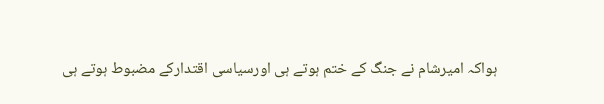ہواکہ امیرشام نے جنگ کے ختم ہوتے ہی اورسیاسی اقتدارکے مضبوط ہوتے ہی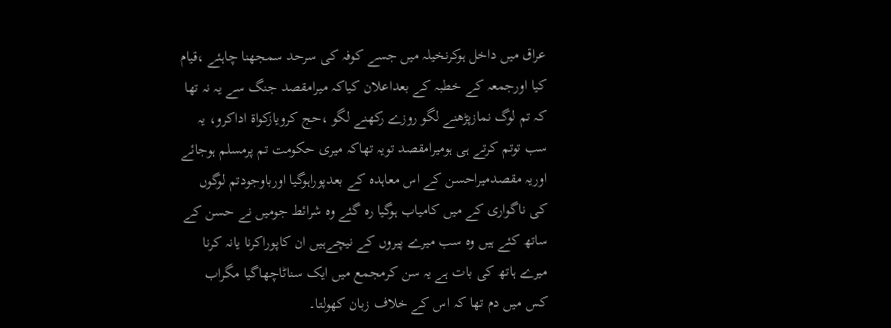عراق میں داخل ہوکرنخیلہ میں جسے کوفہ کی سرحد سمجھنا چاہئے ،قیام کیا اورجمعہ کے خطبہ کے بعداعلان کیاکہ میرامقصد جنگ سے یہ نہ تھا کہ تم لوگ نمازپڑھنے لگو روزے رکھنے لگو ،حج کرویازکواة اداکرو، یہ سب توتم کرتے ہی ہومیرامقصد تویہ تھاکہ میری حکومت تم پرمسلم ہوجائے اوریہ مقصدمیراحسن کے اس معاہدہ کے بعدپوراہوگیا اورباوجودتم لوگوں کی ناگواری کے میں کامیاب ہوگیا رہ گئے وہ شرائط جومیں نے حسن کے ساتھ کئے ہیں وہ سب میرے پیروں کے نیچےہیں ان کاپوراکرنا یانہ کرنا میرے ہاتھ کی بات ہے یہ سن کرمجمع میں ایک سناٹاچھاگیا مگراب کس میں دم تھا کہ اس کے خلاف زبان کھولتا۔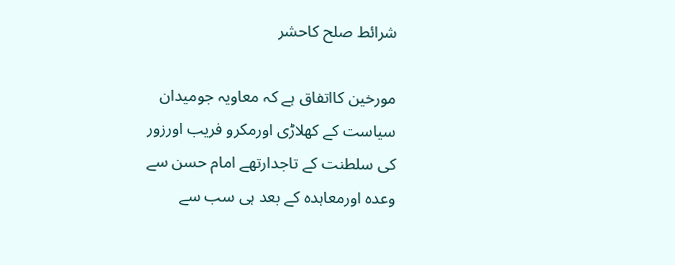شرائط صلح کاحشر

مورخین کااتفاق ہے کہ معاویہ جومیدان سیاست کے کھلاڑی اورمکرو فریب اورزور کی سلطنت کے تاجدارتھے امام حسن سے وعدہ اورمعاہدہ کے بعد ہی سب سے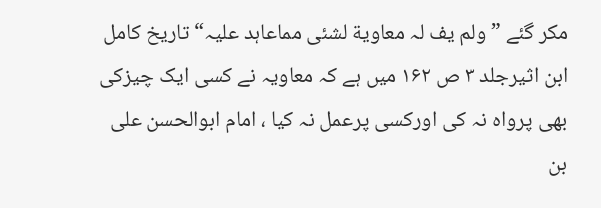مکر گئے ”ولم یف لہ معاویة لشئی مماعاہد علیہ“ تاریخ کامل ابن اثیرجلد ۳ ص ۱۶۲ میں ہے کہ معاویہ نے کسی ایک چیزکی بھی پرواہ نہ کی اورکسی پرعمل نہ کیا ، امام ابوالحسن علی بن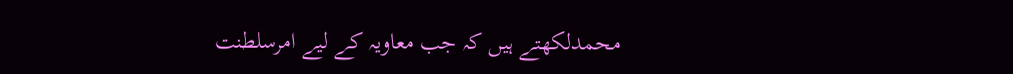محمدلکھتے ہیں کہ جب معاویہ کے لیے امرسلطنت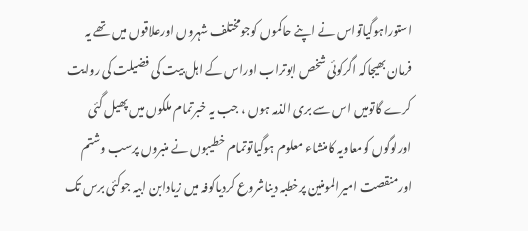استوراہوگیاتواس نے اپنے حاکموں کوجومختلف شہروں اورعلاقوں میں تھے یہ فرمان بھیجاکہ اگرکوئی شخص ابوتراب اوراس کے اہل بیت کی فضیلت کی روایت کرے گاتومیں اس سے بری الذمہ ہوں ، جب یہ خبرتمام ملکوں میں پھیل گئی اورلوگوں کومعاویہ کامنشاء معلوم ہوگیاتوتمام خطیبوں نے منبروں پرسب وشتم اورمنقصت امیرالمومنین پرخطبہ دیناشروع کردیاکوفہ میں زیادابن ابیہ جوکئی برس تک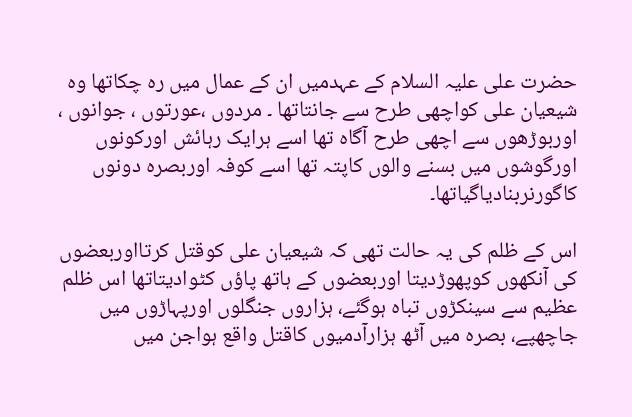حضرت علی علیہ السلام کے عہدمیں ان کے عمال میں رہ چکاتھا وہ شیعیان علی کواچھی طرح سے جانتاتھا ۔ مردوں ،عورتوں ، جوانوں ، اوربوڑھوں سے اچھی طرح آگاہ تھا اسے ہرایک رہائش اورکونوں اورگوشوں میں بسنے والوں کاپتہ تھا اسے کوفہ اوربصرہ دونوں کاگورنربنادیاگیاتھا۔

اس کے ظلم کی یہ حالت تھی کہ شیعیان علی کوقتل کرتااوربعضوں کی آنکھوں کوپھوڑدیتا اوربعضوں کے ہاتھ پاؤں کٹوادیتاتھا اس ظلم عظیم سے سینکڑوں تباہ ہوگئے، ہزاروں جنگلوں اورپہاڑوں میں جاچھپے، بصرہ میں آٹھ ہزارآدمیوں کاقتل واقع ہواجن میں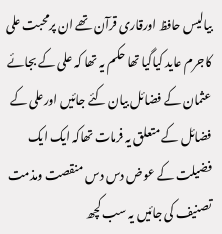بیالیس حافظ اورقاری قرآن تھے ان پرمحبت علی کاجرم عاید کیاگیا تھا حکم یہ تھا کہ علی کے بجائے عثمان کے فضائل بیان کئے جائیں اورعلی کے فضائل کے متعلق یہ فرمات تھاکہ ایک ایک فضیلت کے عوض دس دس منقصت ومذمت تصنیف کی جائیں یہ سب کچھ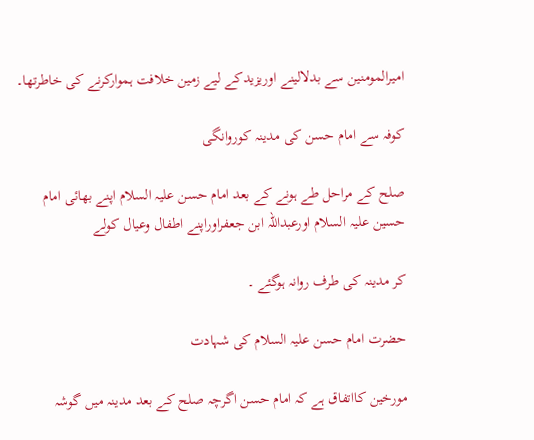امیرالمومنین سے بدلالینے اوریزیدکے لیے زمین خلافت ہموارکرنے کی خاطرتھا۔

کوفہ سے امام حسن کی مدینہ کوروانگی

صلح کے مراحل طے ہونے کے بعد امام حسن علیہ السلام اپنے بھائی امام حسین علیہ السلام اورعبداللہ ابن جعفراوراپنے اطفال وعیال کولے

کر مدینہ کی طرف روانہ ہوگئے ۔

حضرت امام حسن علیہ السلام کی شہادت

مورخین کااتفاق ہے کہ امام حسن اگرچہ صلح کے بعد مدینہ میں گوشہ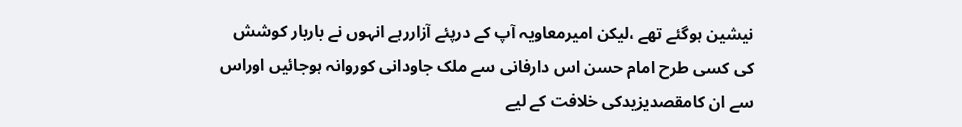نیشین ہوگئے تھے ،لیکن امیرمعاویہ آپ کے درپئے آزاررہے انہوں نے باربار کوشش کی کسی طرح امام حسن اس دارفانی سے ملک جاودانی کوروانہ ہوجائیں اوراس سے ان کامقصدیزیدکی خلافت کے لیے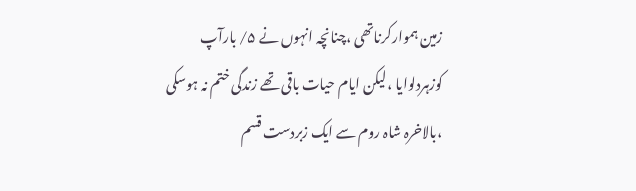زمین ہموارکرناتھی ،چنانچہ انہوں نے ۵/ بارآپ کوزہردلوایا ،لیکن ایام حیات باقی تھے زندگی ختم نہ ہوسکی ،بالاخرہ شاہ روم سے ایک زبردست قسم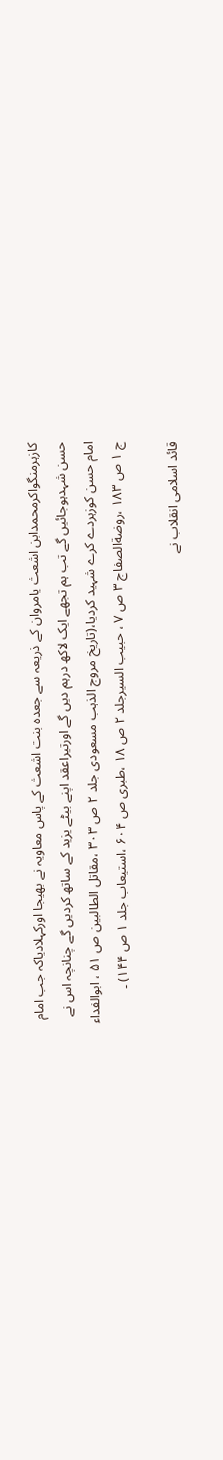کازہرمنگواکرمحمدابن اشعث یامروان کے ذریعہ سے جعدہ بنت اشعث کے پاس معاویہ نے بھیجا اورکہلادیاکہ جب امام حسن شہدہوجائیں گے تب ہم تجھے ایک لاکھ درہم دیں گے اورتیراعقد اپنے بیٹے یزید کے ساتھ کردیں گے چنانچہ اس نے امام حسن کوزہردے کرے شہید کردیا،(تاریخ مروج الذہب مسعودی جلد ۲ ص ۳۰۳ ،مقاتل الطالبین ص ۵۱ ، ابوالفداء ج ۱ ص ۱۸۳ ،روضةالصفاج ۳ ص ۷ ، حبیب السیرجلد ۲ ص ۱۸ ،طبری ص ۶۰۴ ،استیعاب جلد ۱ ص ۱۴۴) ۔

قائد اسلامی انقلاب نے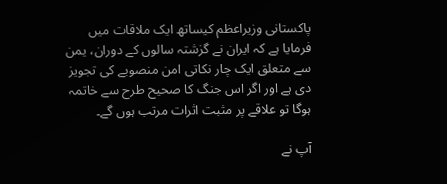پاکستانی وزیراعظم کیساتھ ایک ملاقات میں فرمایا ہے کہ ایران نے گزشتہ سالوں کے دوران، یمن سے متعلق ایک چار نکاتی امن منصوبے کی تجویز دی ہے اور اگر اس جنگ کا صحیح طرح سے خاتمہ ہوگا تو علاقے پر مثبت اثرات مرتب ہوں گے۔

آپ نے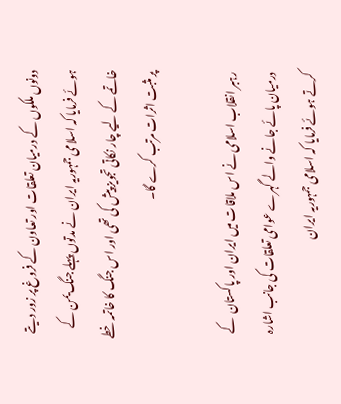دونوں ملکوں کے درمیان تعلقات اور تعاون کے فروغ پر زور دیتے ہوئے فرمایا کہ اسلامی جمہوریہ ایران نے مدتوں پہلے جنگ یمن کے خاتمے کے لیے چار نکاتی تجویز پیش کی تھی اور اس جنگ کا خاتمہ خطے پر مثبت اثرات مرتب کرے گا۔

رہبر انقلاب اسلامی نے اس ملاقات میں ایران اور پاکستان  کے درمیان پائے جانے والے گہرے عوامی تعلقات کی جانب اشارہ کرتے ہوئے فرمایا کہ اسلامی جمہوریہ ایران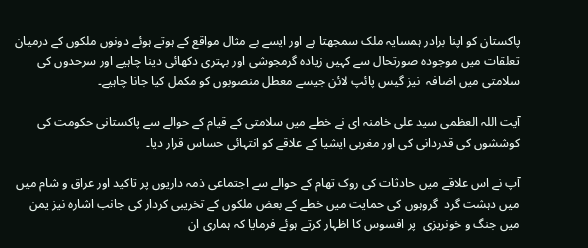پاکستان کو اپنا برادر ہمسایہ ملک سمجھتا ہے اور ایسے بے مثال مواقع کے ہوتے ہوئے دونوں ملکوں کے درمیان تعلقات میں موجودہ صورتحال سے کہیں زیادہ گرمجوشی اور بہتری دکھائی دینا چاہیے اور سرحدوں کی سلامتی میں اضافہ  نیز گیس پائپ لائن جیسے معطل منصوبوں کو مکمل کیا جانا چاہیے۔

آیت اللہ العظمی سید علی خامنہ ای نے خطے میں سلامتی کے قیام کے حوالے سے پاکستانی حکومت کی کوششوں کی قدردانی کی اور مغربی ایشیا کے علاقے کو انتہائی حساس قرار دیا۔

آپ نے اس علاقے میں حادثات کی روک تھام کے حوالے سے اجتماعی ذمہ داریوں پر تاکید اور عراق و شام میں میں دہشت گرد  گروہوں کی حمایت میں خطے کے بعض ملکوں کے تخریبی کردار کی جانب اشارہ نیز یمن میں جنگ و خونریزی  پر افسوس کا اظہار کرتے ہوئے فرمایا کہ ہماری ان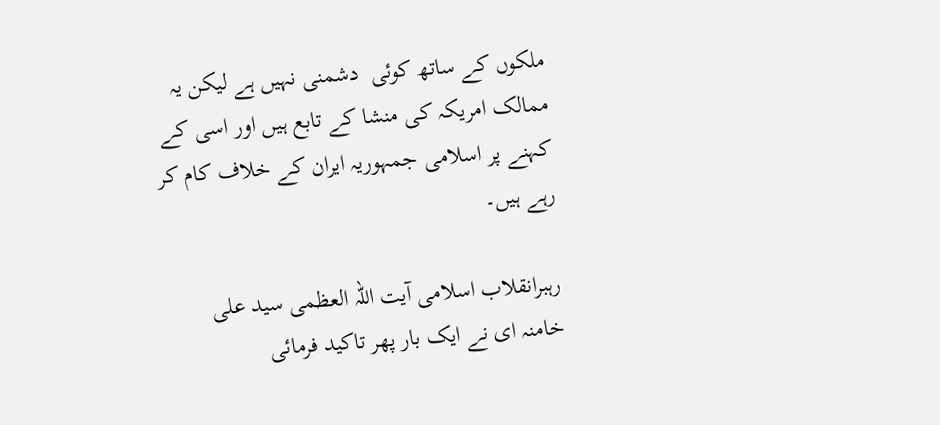ملکوں کے ساتھ کوئی  دشمنی نہیں ہے لیکن یہ ممالک امریکہ کی منشا کے تابع ہیں اور اسی کے کہنے پر اسلامی جمہوریہ ایران کے خلاف کام کر رہے ہیں۔

رہبرانقلاب اسلامی آیت اللہ العظمی سید علی خامنہ ای نے ایک بار پھر تاکید فرمائی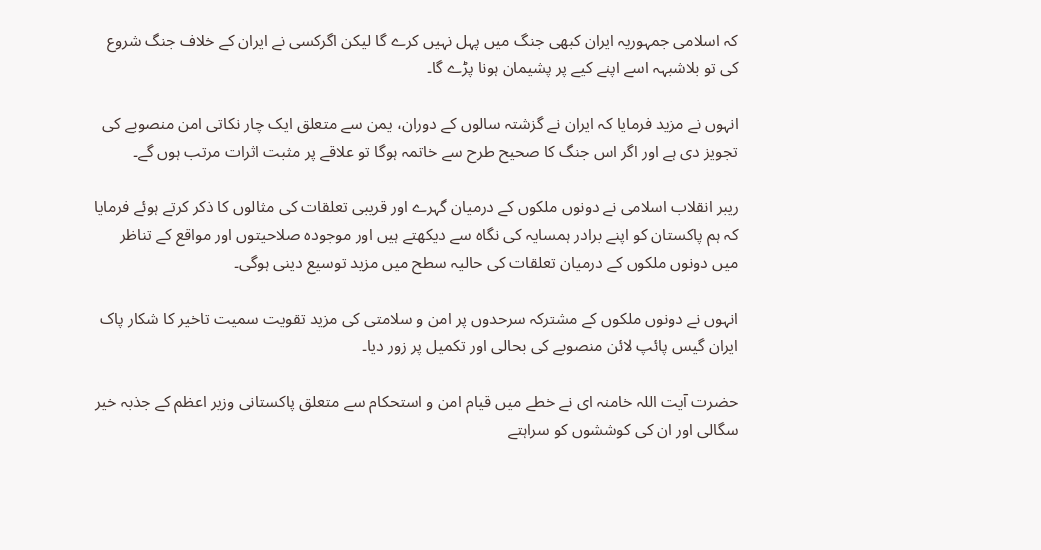کہ اسلامی جمہوریہ ایران کبھی جنگ میں پہل نہیں کرے گا لیکن اگرکسی نے ایران کے خلاف جنگ شروع کی تو بلاشبہہ اسے اپنے کیے پر پشیمان ہونا پڑے گا۔

انہوں نے مزید فرمایا کہ ایران نے گزشتہ سالوں کے دوران، یمن سے متعلق ایک چار نکاتی امن منصوبے کی تجویز دی ہے اور اگر اس جنگ کا صحیح طرح سے خاتمہ ہوگا تو علاقے پر مثبت اثرات مرتب ہوں گے۔

ریبر انقلاب اسلامی نے دونوں ملکوں کے درمیان گہرے اور قریبی تعلقات کی مثالوں کا ذکر کرتے ہوئے فرمایا کہ ہم پاکستان کو اپنے برادر ہمسایہ کی نگاہ سے دیکھتے ہیں اور موجودہ صلاحیتوں اور مواقع کے تناظر میں دونوں ملکوں کے درمیان تعلقات کی حالیہ سطح میں مزید توسیع دینی ہوگی۔

انہوں نے دونوں ملکوں کے مشترکہ سرحدوں پر امن و سلامتی کی مزید تقویت سمیت تاخیر کا شکار پاک ایران گیس پائپ لائن منصوبے کی بحالی اور تکمیل پر زور دیا۔

حضرت آیت اللہ خامنہ ای نے خطے میں قیام امن و استحکام سے متعلق پاکستانی وزیر اعظم کے جذبہ خیر سگالی اور ان کی کوششوں کو سراہتے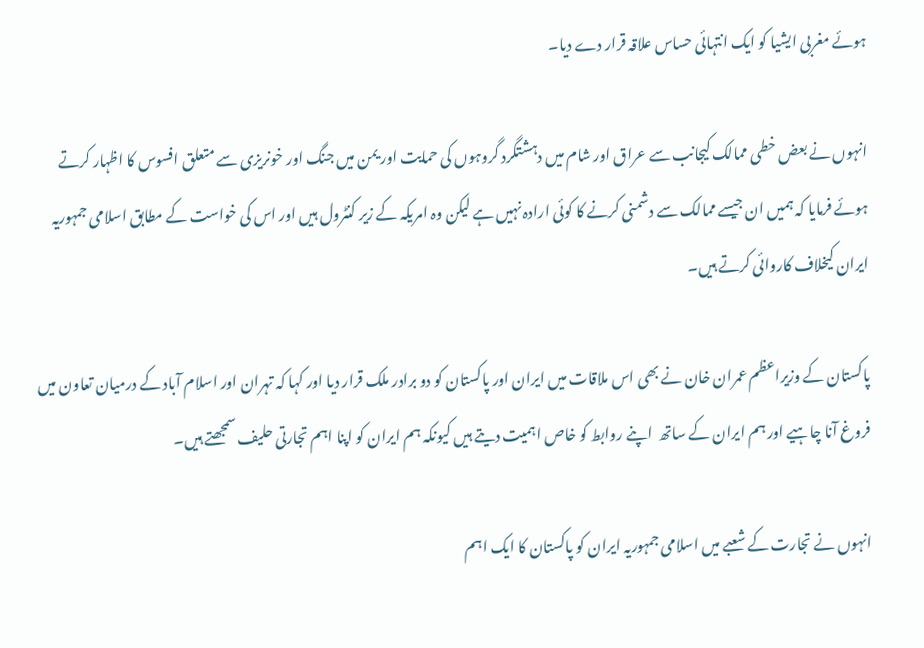ہوئے مغربی ایشیا کو ایک انتہائی حساس علاقہ قرار دے دیا۔

انہوں نے بعض خطی ممالک کیجانب سے عراق اور شام میں دہشتگرد گروہوں کی حمایت اور یمن میں جنگ اور خونریزی سے متعلق افسوس کا اظہار کرتے ہوئے فرمایا کہ ہمیں ان جیسے ممالک سے دشمنی کرنے کا کوئی ارادہ نہیں ہے لیکن وہ امریکہ کے زیر کنٹرول ہیں اور اس کی خواست کے مطابق اسلامی جمہوریہ ایران کیخلاف کاروائی کرتے ہیں۔

پاکستان کے وزیراعظم عمران خان نے بھی اس ملاقات میں ایران اور پاکستان کو دو برادر ملک قرار دیا اور کہا کہ تہران اور اسلام آباد کے درمیان تعاون میں فروغ آنا چاہیے اور ہم ایران کے ساتھ  اپنے روابط کو خاص اہمیت دیتے ہیں کیونکہ ہم ایران کو اپنا اہم تجارتی حلیف سمجھتے ہیں۔

انہوں نے تجارت کے شعبے میں اسلامی جمہوریہ ایران کو پاکستان کا ایک اہم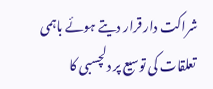شراکت دار قرار دیتے ہوئے باہمی تعلقات کی توسیع پر دلچسبی کا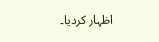اظہار کردیا۔